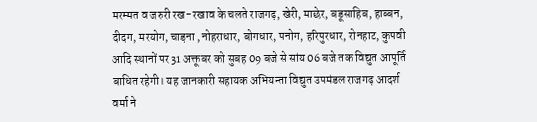मरम्मत व जरुरी रख-रखाव के चलते राजगढ़, खेरी, माछेर, बडूसाहिब, हाब्बन, दीदग, मरयोग, चाड़ना ,नोहराधार, बोगधार, पनोग, हरिपुरधार, रोनहाट, कुपवी आदि स्थानों पर 31 अक्तूबर को सुबह 09 बजे से सांय 06 बजे तक विद्युत आपूर्ति बाधित रहेगी। यह जानकारी सहायक अभियन्ता विद्युत उपमंडल राजगढ़ आदर्श वर्मा ने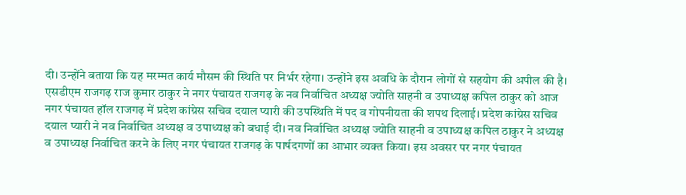दी। उन्होंने बताया कि यह मरम्मत कार्य मौसम की स्थिति पर निर्भर रहेगा। उन्होंने इस अवधि के दौरान लोगों से सहयोग की अपील की है।
एसडीएम राजगढ़ राज कुमार ठाकुर ने नगर पंचायत राजगढ़ के नव निर्वाचित अध्यक्ष ज्योति साहनी व उपाध्यक्ष कपिल ठाकुर को आज नगर पंचायत हॉल राजगढ़ में प्रदेश कांग्रेस सचिव दयाल प्यारी की उपस्थिति में पद व गोपनीयता की शपथ दिलाई। प्रदेश कांग्रेस सचिव दयाल प्यारी ने नव निर्वाचित अध्यक्ष व उपाध्यक्ष को बधाई दी। नव निर्वाचित अध्यक्ष ज्योति साहनी व उपाध्यक्ष कपिल ठाकुर ने अध्यक्ष व उपाध्यक्ष निर्वाचित करने के लिए नगर पंचायत राजगढ़ के पार्षदगणों का आभार व्यक्त किया। इस अवसर पर नगर पंचायत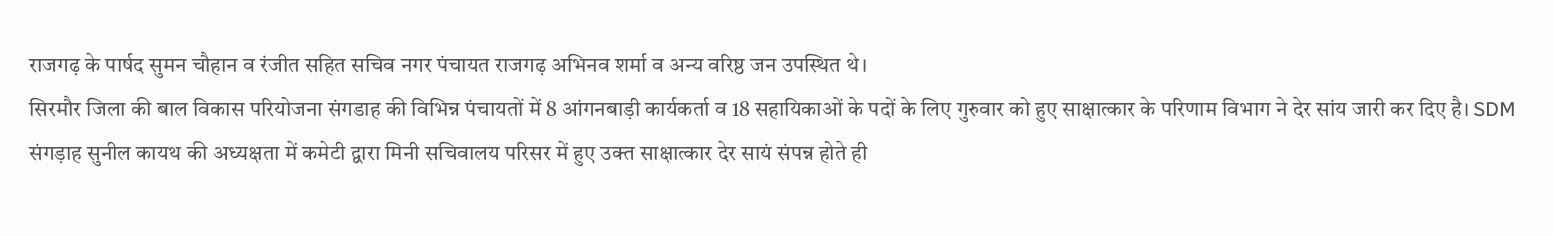राजगढ़ के पार्षद सुमन चौहान व रंजीत सहित सचिव नगर पंचायत राजगढ़ अभिनव शर्मा व अन्य वरिष्ठ जन उपस्थित थे।
सिरमौर जिला की बाल विकास परियोजना संगडाह की विभिन्न पंचायतों में 8 आंगनबाड़ी कार्यकर्ता व 18 सहायिकाओं के पदों के लिए गुरुवार को हुए साक्षात्कार के परिणाम विभाग ने देर सांय जारी कर दिए है। SDM संगड़ाह सुनील कायथ की अध्यक्षता में कमेटी द्वारा मिनी सचिवालय परिसर में हुए उक्त साक्षात्कार देर सायं संपन्न होते ही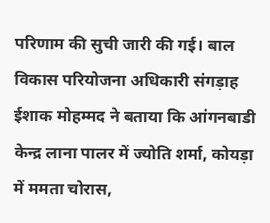परिणाम की सुची जारी की गई। बाल विकास परियोजना अधिकारी संगड़ाह ईशाक मोहम्मद ने बताया कि आंगनबाडी केन्द्र लाना पालर में ज्योति शर्मा, कोयड़ा में ममता चोरास,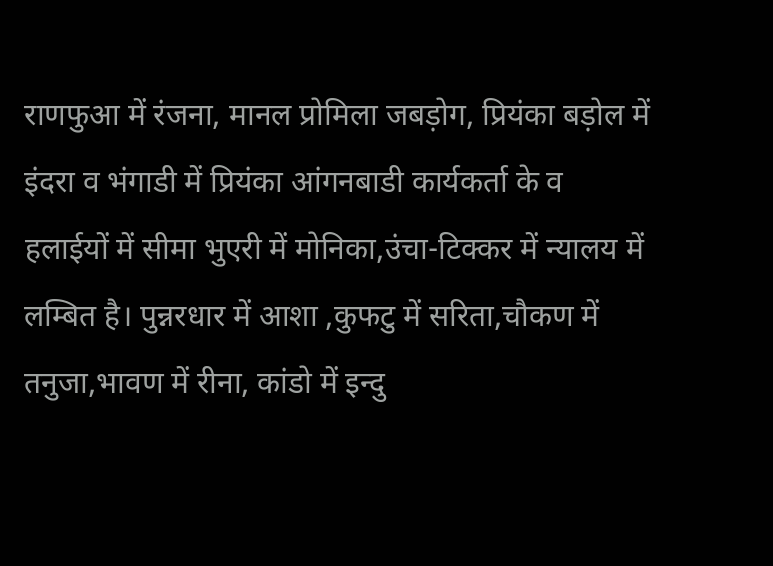राणफुआ में रंजना, मानल प्रोमिला जबड़ोग, प्रियंका बड़ोल में इंदरा व भंगाडी में प्रियंका आंगनबाडी कार्यकर्ता के व हलाईयों में सीमा भुएरी में मोनिका,उंचा-टिक्कर में न्यालय में लम्बित है। पुन्नरधार में आशा ,कुफटु में सरिता,चौकण में तनुजा,भावण में रीना, कांडो में इन्दु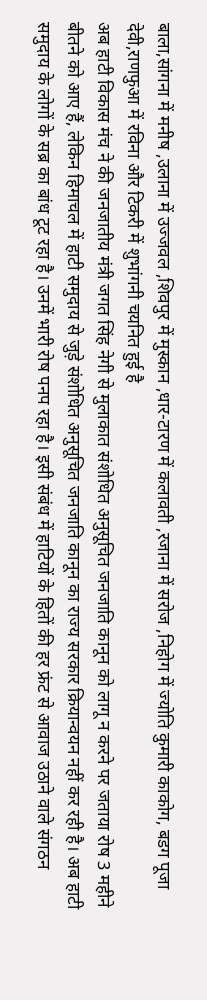बाला,सांगना में मनीष ,उलाना में उज्जवल ,शिवपुर में मुस्कान ,धार-टारण में कलावती ,रजाना में सरोज ,निहोग में ज्योति कुमारी काकोग, बडग पूजा देवी,राणफुआ में रविना और टिकरी में शुभांगनी चयनित हुई है
अब हाटी विकास मंच ने की जनजातीय मंत्री जगत सिंह नेगी से मुलाकात संशोधित अनुसूचित जनजाति कानून को लागू न करने पर जताया रोष 3 महीने बीतने को आए हैं, लेकिन हिमाचल में हाटी समुदाय से जुड़े संशोधित अनुसूचित जनजाति कानून का राज्य सरकार क्रियान्वयन नहीं कर रही है। अब हाटी समुदाय के लोगों के सब्र का बांध टूट रहा है। उनमें भारी रोष पनप रहा है। इसी संबंध में हाटियों के हितों की हर फ्रंट से आवाज उठाने वाले संगठन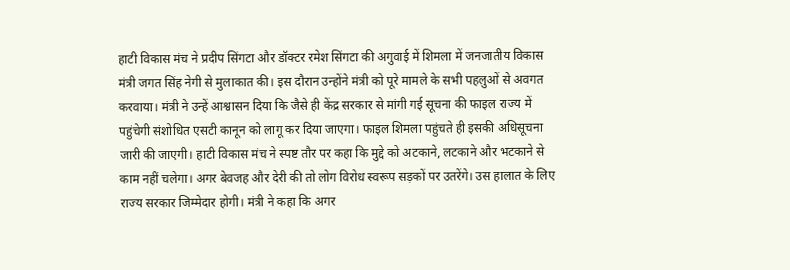हाटी विकास मंच ने प्रदीप सिंगटा और डॉक्टर रमेश सिंगटा की अगुवाई में शिमला में जनजातीय विकास मंत्री जगत सिंह नेगी से मुलाकात की। इस दौरान उन्होंने मंत्री को पूरे मामले के सभी पहलुओं से अवगत करवाया। मंत्री ने उन्हें आश्वासन दिया कि जैसे ही केंद्र सरकार से मांगी गई सूचना की फाइल राज्य में पहुंचेगी संशोधित एसटी कानून को लागू कर दिया जाएगा। फाइल शिमला पहुंचते ही इसकी अधिसूचना जारी की जाएगी। हाटी विकास मंच ने स्पष्ट तौर पर कहा कि मुद्दे को अटकाने, लटकाने और भटकाने से काम नहीं चलेगा। अगर बेवजह और देरी की तो लोग विरोध स्वरूप सड़कों पर उतरेंगे। उस हालात के लिए राज्य सरकार जिम्मेदार होगी। मंत्री ने कहा कि अगर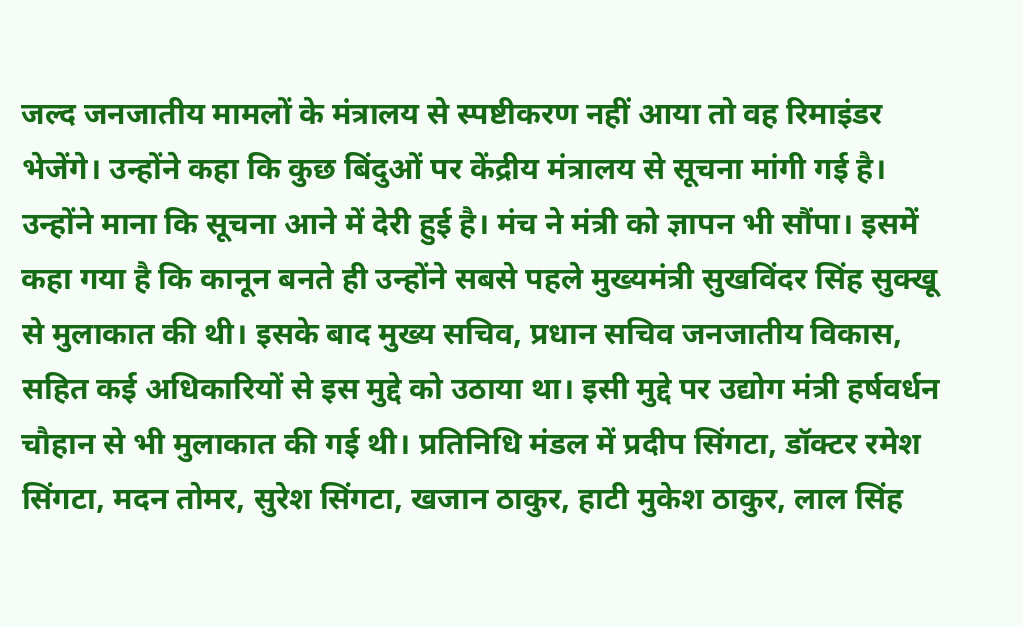जल्द जनजातीय मामलों के मंत्रालय से स्पष्टीकरण नहीं आया तो वह रिमाइंडर भेजेंगे। उन्होंने कहा कि कुछ बिंदुओं पर केंद्रीय मंत्रालय से सूचना मांगी गई है। उन्होंने माना कि सूचना आने में देरी हुई है। मंच ने मंत्री को ज्ञापन भी सौंपा। इसमें कहा गया है कि कानून बनते ही उन्होंने सबसे पहले मुख्यमंत्री सुखविंदर सिंह सुक्खू से मुलाकात की थी। इसके बाद मुख्य सचिव, प्रधान सचिव जनजातीय विकास, सहित कई अधिकारियों से इस मुद्दे को उठाया था। इसी मुद्दे पर उद्योग मंत्री हर्षवर्धन चौहान से भी मुलाकात की गई थी। प्रतिनिधि मंडल में प्रदीप सिंगटा, डॉक्टर रमेश सिंगटा, मदन तोमर, सुरेश सिंगटा, खजान ठाकुर, हाटी मुकेश ठाकुर, लाल सिंह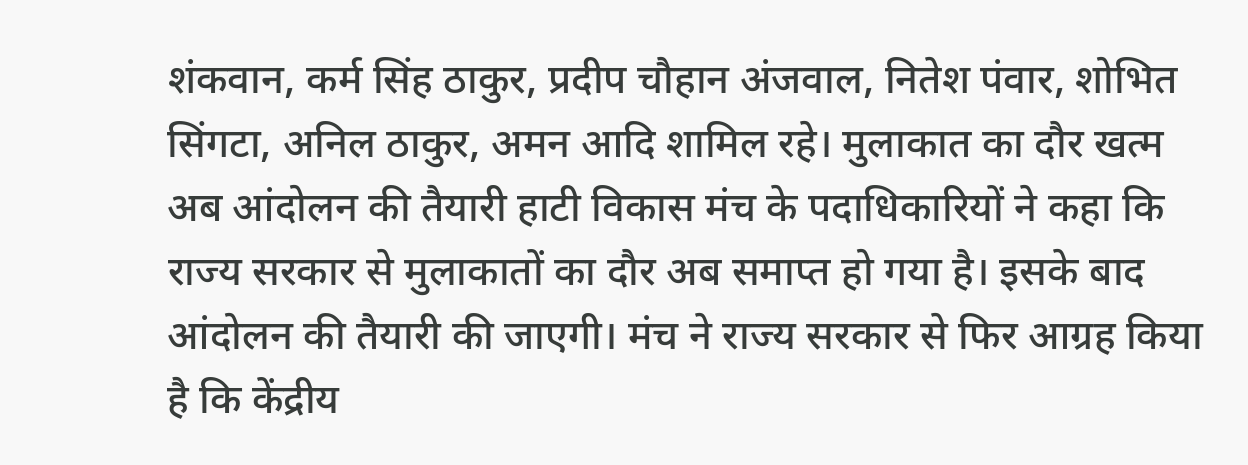शंकवान, कर्म सिंह ठाकुर, प्रदीप चौहान अंजवाल, नितेश पंवार, शोभित सिंगटा, अनिल ठाकुर, अमन आदि शामिल रहे। मुलाकात का दौर खत्म अब आंदोलन की तैयारी हाटी विकास मंच के पदाधिकारियों ने कहा कि राज्य सरकार से मुलाकातों का दौर अब समाप्त हो गया है। इसके बाद आंदोलन की तैयारी की जाएगी। मंच ने राज्य सरकार से फिर आग्रह किया है कि केंद्रीय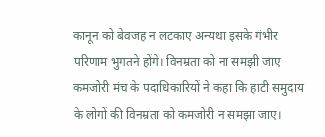कानून को बेवजह न लटकाए अन्यथा इसके गंभीर परिणाम भुगतने होंगे। विनम्रता को ना समझी जाए कमजोरी मंच के पदाधिकारियों ने कहा कि हाटी समुदाय के लोगों की विनम्रता को कमजोरी न समझा जाए।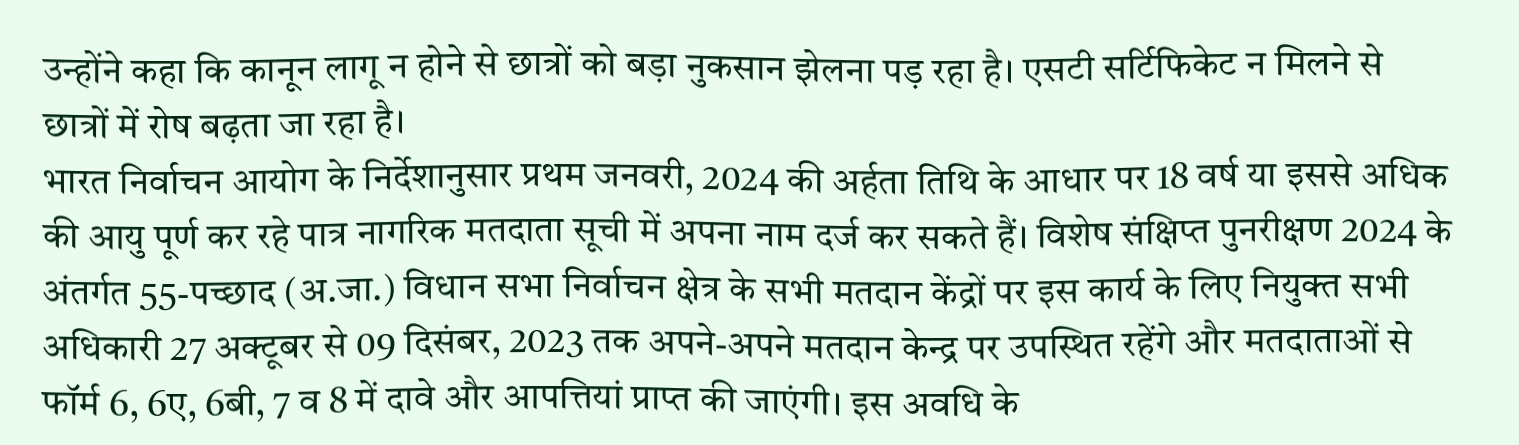उन्होंने कहा कि कानून लागू न होने से छात्रों को बड़ा नुकसान झेलना पड़ रहा है। एसटी सर्टिफिकेट न मिलने से छात्रों में रोष बढ़ता जा रहा है।
भारत निर्वाचन आयोग के निर्देशानुसार प्रथम जनवरी, 2024 की अर्हता तिथि के आधार पर 18 वर्ष या इससे अधिक की आयु पूर्ण कर रहे पात्र नागरिक मतदाता सूची में अपना नाम दर्ज कर सकते हैं। विशेष संक्षिप्त पुनरीक्षण 2024 के अंतर्गत 55-पच्छाद (अ.जा.) विधान सभा निर्वाचन क्षेत्र के सभी मतदान केंद्रों पर इस कार्य के लिए नियुक्त सभी अधिकारी 27 अक्टूबर से 09 दिसंबर, 2023 तक अपने-अपने मतदान केन्द्र पर उपस्थित रहेंगे और मतदाताओं से फॉर्म 6, 6ए, 6बी, 7 व 8 में दावे और आपत्तियां प्राप्त की जाएंगी। इस अवधि के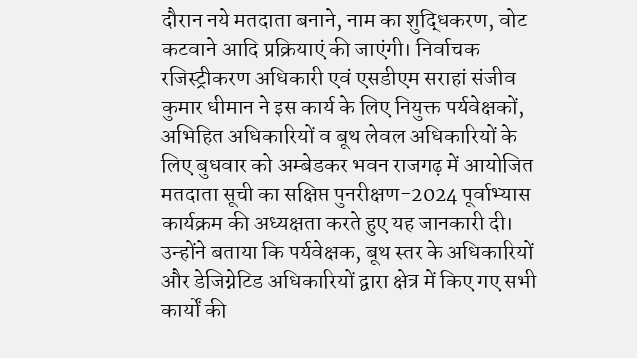दौरान नये मतदाता बनाने, नाम का शुद्धिकरण, वोट कटवाने आदि प्रक्रियाएं की जाएंगी। निर्वाचक रजिस्ट्रीकरण अधिकारी एवं एसडीएम सराहां संजीव कुमार धीमान ने इस कार्य के लिए नियुक्त पर्यवेक्षकों, अभिहित अधिकारियों व बूथ लेवल अधिकारियों के लिए बुधवार को अम्बेडकर भवन राजगढ़ में आयोजित मतदाता सूची का सक्षिप्त पुनरीक्षण-2024 पूर्वाभ्यास कार्यक्रम की अध्यक्षता करते हुए यह जानकारी दी। उन्होंने बताया कि पर्यवेक्षक, बूथ स्तर के अधिकारियों और डेजिग्नेटिड अधिकारियों द्वारा क्षेत्र में किए गए सभी कार्यों की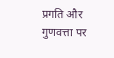प्रगति और गुणवत्ता पर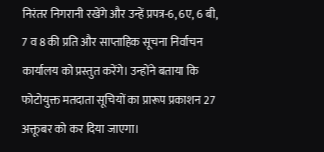निरंतर निगरानी रखेंगे और उन्हें प्रपत्र-6, 6ए, 6 बी, 7 व 8 की प्रति और साप्ताहिक सूचना निर्वाचन कार्यालय को प्रस्तुत करेंगे। उन्होंने बताया कि फोटोयुक्त मतदाता सूचियों का प्रारूप प्रकाशन 27 अक्तूबर को कर दिया जाएगा।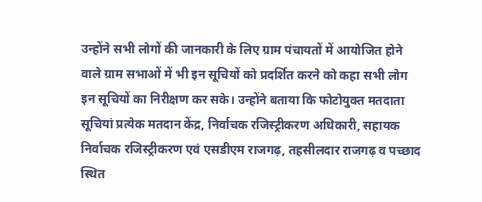उन्होंने सभी लोगों की जानकारी के लिए ग्राम पंचायतों में आयोजित होने वाले ग्राम सभाओं में भी इन सूचियों को प्रदर्शित करने को कहा सभी लोग इन सूचियों का निरीक्षण कर सके। उन्होंने बताया कि फोटोयुक्त मतदाता सूचियां प्रत्येक मतदान केंद्र, निर्वाचक रजिस्ट्रीकरण अधिकारी, सहायक निर्वाचक रजिस्ट्रीकरण एवं एसडीएम राजगढ़, तहसीलदार राजगढ़ व पच्छाद स्थित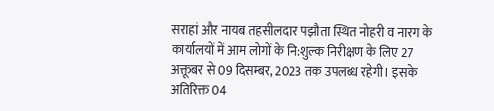सराहां और नायब तहसीलदार पझौता स्थित नोहरी व नारग के कार्यालयों में आम लोगों के नि:शुल्क निरीक्षण के लिए 27 अक्तूबर से 09 दिसम्बर, 2023 तक उपलब्ध रहेगी। इसके अतिरिक्त 04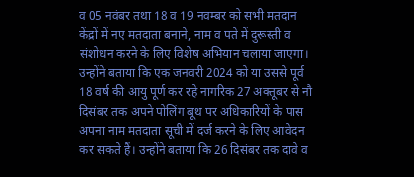व 05 नवंबर तथा 18 व 19 नवम्बर को सभी मतदान केंद्रों में नए मतदाता बनाने, नाम व पते में दुरूस्ती व संशोधन करने के लिए विशेष अभियान चलाया जाएगा। उन्होंने बताया कि एक जनवरी 2024 को या उससे पूर्व 18 वर्ष की आयु पूर्ण कर रहे नागरिक 27 अक्तूबर से नौ दिसंबर तक अपने पोलिंग बूथ पर अधिकारियों के पास अपना नाम मतदाता सूची में दर्ज करने के लिए आवेदन कर सकते हैं। उन्होंने बताया कि 26 दिसंबर तक दावे व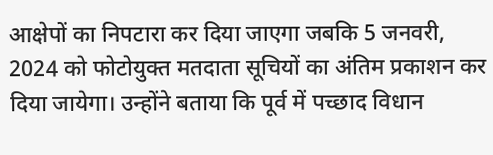आक्षेपों का निपटारा कर दिया जाएगा जबकि 5 जनवरी, 2024 को फोटोयुक्त मतदाता सूचियों का अंतिम प्रकाशन कर दिया जायेगा। उन्होंने बताया कि पूर्व में पच्छाद विधान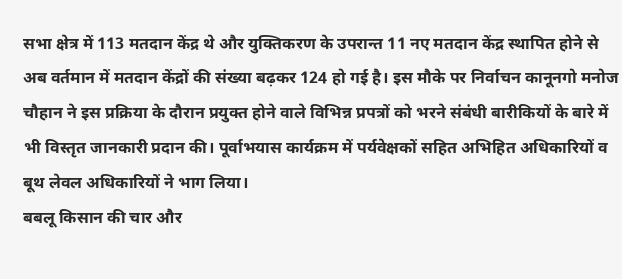सभा क्षेत्र में 113 मतदान केंद्र थे और युक्तिकरण के उपरान्त 11 नए मतदान केंद्र स्थापित होने से अब वर्तमान में मतदान केंद्रों की संख्या बढ़कर 124 हो गई है। इस मौके पर निर्वाचन कानूनगो मनोज चौहान ने इस प्रक्रिया के दौरान प्रयुक्त होने वाले विभिन्न प्रपत्रों को भरने संबंधी बारीकियों के बारे में भी विस्तृत जानकारी प्रदान की। पूर्वाभयास कार्यक्रम में पर्यवेक्षकों सहित अभिहित अधिकारियों व बूथ लेवल अधिकारियों ने भाग लिया।
बबलू किसान की चार और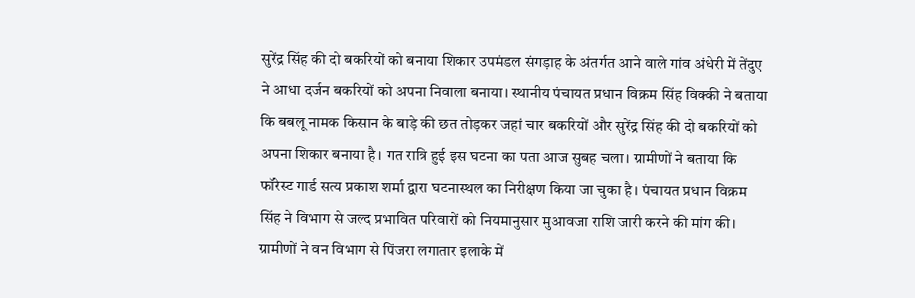सुरेंद्र सिंह की दो बकरियों को बनाया शिकार उपमंडल संगड़ाह के अंतर्गत आने वाले गांव अंधेरी में तेंदुए ने आधा दर्जन बकरियों को अपना निवाला बनाया। स्थानीय पंचायत प्रधान विक्रम सिंह विक्की ने बताया कि बबलू नामक किसान के बाड़े की छत तोड़कर जहां चार बकरियों और सुरेंद्र सिंह की दो बकरियों को अपना शिकार बनाया है। गत रात्रि हुई इस घटना का पता आज सुबह चला। ग्रामीणों ने बताया कि फॉरेस्ट गार्ड सत्य प्रकाश शर्मा द्वारा घटनास्थल का निरीक्षण किया जा चुका है। पंचायत प्रधान विक्रम सिंह ने विभाग से जल्द प्रभावित परिवारों को नियमानुसार मुआवजा राशि जारी करने की मांग की। ग्रामीणों ने वन विभाग से पिंजरा लगातार इलाके में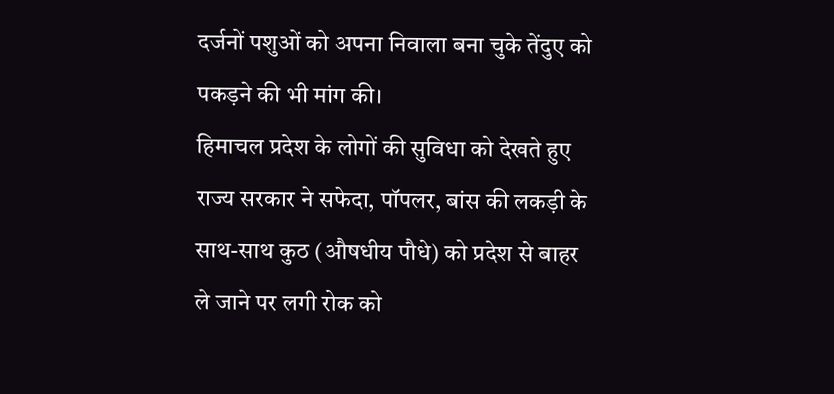दर्जनों पशुओं को अपना निवाला बना चुके तेंदुए को पकड़ने की भी मांग की।
हिमाचल प्रदेश के लोगों की सुविधा को देखते हुए राज्य सरकार ने सफेदा, पॉपलर, बांस की लकड़ी के साथ-साथ कुठ (औषधीय पौधे) को प्रदेश से बाहर ले जाने पर लगी रोक को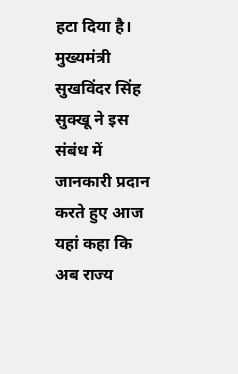हटा दिया है। मुख्यमंत्री सुखविंदर सिंह सुक्खू ने इस संबंध में जानकारी प्रदान करते हुए आज यहां कहा कि अब राज्य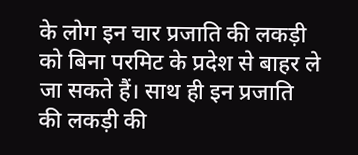के लोग इन चार प्रजाति की लकड़ी को बिना परमिट के प्रदेश से बाहर ले जा सकते हैं। साथ ही इन प्रजाति की लकड़ी की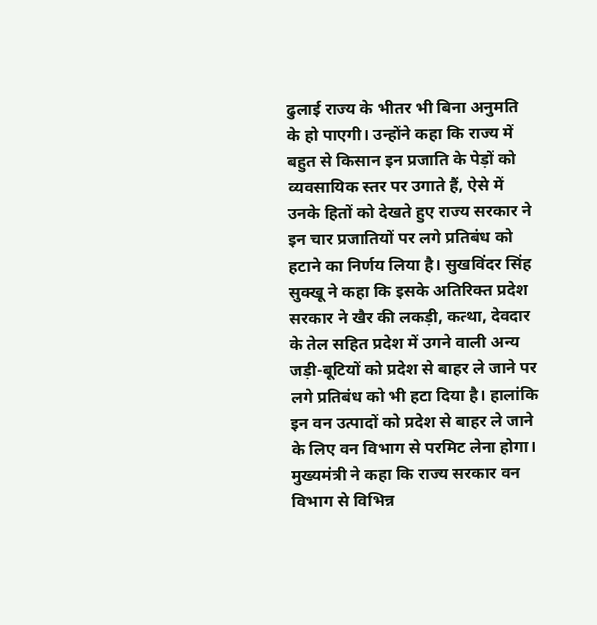ढुलाई राज्य के भीतर भी बिना अनुमति के हो पाएगी। उन्होंने कहा कि राज्य में बहुत से किसान इन प्रजाति के पेड़ों को व्यवसायिक स्तर पर उगाते हैं, ऐसे में उनके हितों को देखते हुए राज्य सरकार ने इन चार प्रजातियों पर लगे प्रतिबंध को हटाने का निर्णय लिया है। सुखविंदर सिंह सुक्खू ने कहा कि इसके अतिरिक्त प्रदेश सरकार ने खैर की लकड़ी, कत्था, देवदार के तेल सहित प्रदेश में उगने वाली अन्य जड़ी-बूटियों को प्रदेश से बाहर ले जाने पर लगे प्रतिबंध को भी हटा दिया है। हालांकि इन वन उत्पादों को प्रदेश से बाहर ले जाने के लिए वन विभाग से परमिट लेना होगा। मुख्यमंत्री ने कहा कि राज्य सरकार वन विभाग से विभिन्न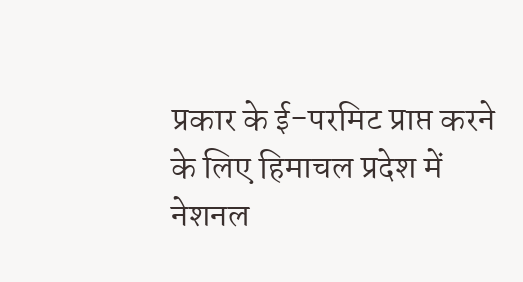प्रकार के ई-परमिट प्राप्त करने के लिए हिमाचल प्रदेश में नेशनल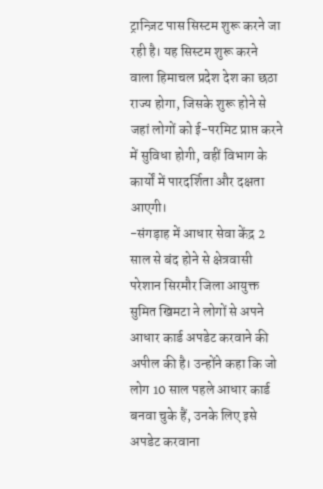ट्रान्ज़िट पास सिस्टम शुरू करने जा रही है। यह सिस्टम शुरू करने वाला हिमाचल प्रदेश देश का छठा राज्य होगा, जिसके शुरू होने से जहां लोगों को ई-परमिट प्राप्त करने में सुविधा होगी, वहीं विभाग के कार्यों में पारदर्शिता और दक्षता आएगी।
-संगड़ाह में आधार सेवा केंद्र 2 साल से बंद होने से क्षेत्रवासी परेशान सिरमौर जिला आयुक्त सुमित खिमटा ने लोगों से अपने आधार कार्ड अपडेट करवाने की अपील की है। उन्होंने कहा कि जो लोग 10 साल पहले आधार कार्ड बनवा चुके हैं, उनके लिए इसे अपडेट करवाना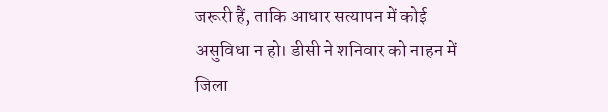जरूरी हैं, ताकि आधार सत्यापन में कोई असुविधा न हो। डीसी ने शनिवार को नाहन में जिला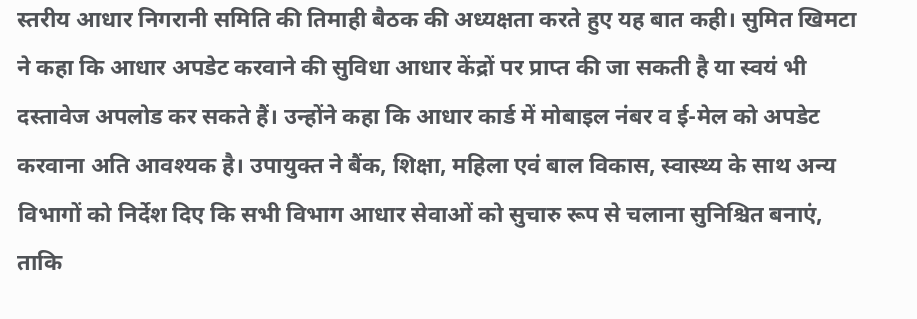स्तरीय आधार निगरानी समिति की तिमाही बैठक की अध्यक्षता करते हुए यह बात कही। सुमित खिमटा ने कहा कि आधार अपडेट करवाने की सुविधा आधार केंद्रों पर प्राप्त की जा सकती है या स्वयं भी दस्तावेज अपलोड कर सकते हैं। उन्होंने कहा कि आधार कार्ड में मोबाइल नंबर व ई-मेल को अपडेट करवाना अति आवश्यक है। उपायुक्त ने बैंक, शिक्षा, महिला एवं बाल विकास, स्वास्थ्य के साथ अन्य विभागों को निर्देश दिए कि सभी विभाग आधार सेवाओं को सुचारु रूप से चलाना सुनिश्चित बनाएं, ताकि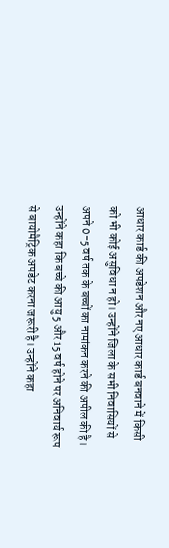आधार कार्ड की अपडेशन और नए आधार कार्ड बनवाने में किसी को भी कोई असुविधा न हो। उन्होंने जिला के सभी निवासियों से अपने 0-5 वर्ष तक के बच्चों का नामांकन करने की अपील की है। उन्होंने कहा कि बच्चे की आयु 5 और 15 वर्ष होने पर अनिवार्य रूप से बायोमैट्रिक अपडेट करना जरूरी है। उन्होंने कहा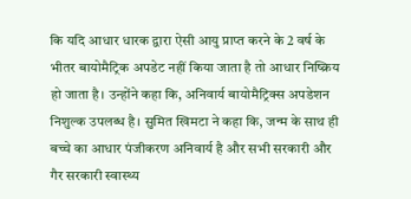कि यदि आधार धारक द्वारा ऐसी आयु प्राप्त करने के 2 वर्ष के भीतर बायोमैट्रिक अपडेट नहीं किया जाता है तो आधार निष्क्रिय हो जाता है। उन्होंने कहा कि, अनिवार्य बायोमैट्रिक्स अपडेशन निशुल्क उपलब्ध है। सुमित खिमटा ने कहा कि, जन्म के साथ ही बच्चे का आधार पंजीकरण अनिवार्य है और सभी सरकारी और गैर सरकारी स्वास्थ्य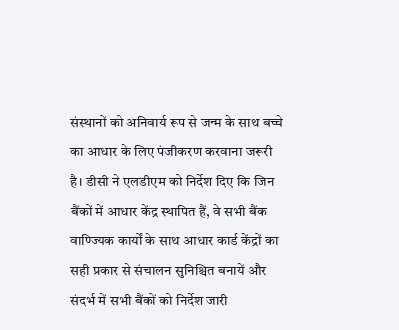संस्थानों को अनिवार्य रूप से जन्म के साथ बच्चे का आधार के लिए पंजीकरण करवाना जरूरी है। डीसी ने एलडीएम को निर्देश दिए कि जिन बैंकों में आधार केंद्र स्थापित हैं, वे सभी बैंक वाण्ज्यिक कार्यों के साथ आधार कार्ड केंद्रों का सही प्रकार से संचालन सुनिश्चित बनायें और संदर्भ में सभी बैंकों को निर्देश जारी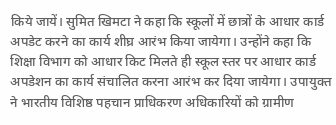किये जायें। सुमित खिमटा ने कहा कि स्कूलों में छात्रों के आधार कार्ड अपडेट करने का कार्य शीघ्र आरंभ किया जायेगा। उन्होंने कहा कि शिक्षा विभाग को आधार किट मिलते ही स्कूल स्तर पर आधार कार्ड अपडेशन का कार्य संचालित करना आरंभ कर दिया जायेगा। उपायुक्त ने भारतीय विशिष्ठ पहचान प्राधिकरण अधिकारियों को ग्रामीण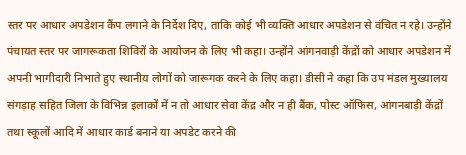स्तर पर आधार अपडेशन कैंप लगाने के निर्देश दिए, ताकि कोई भी व्यक्ति आधार अपडेशन से वंचित न रहे। उन्होंने पंचायत स्तर पर जागरूकता शिविरों के आयोजन के लिए भी कहा। उन्होंने आंगनवाड़ी केंद्रों को आधार अपडेशन में अपनी भागीदारी निभाते हुए स्थानीय लोगों को जारूगक करने के लिए कहा। डीसी ने कहा कि उप मंडल मुख्यालय संगड़ाह सहित जिला के विभिन्न इलाकों में न तो आधार सेवा केंद्र और न ही बैंक, पोस्ट ऑफिस, आंगनबाड़ी केंद्रों तथा स्कूलों आदि में आधार कार्ड बनाने या अपडेट करने की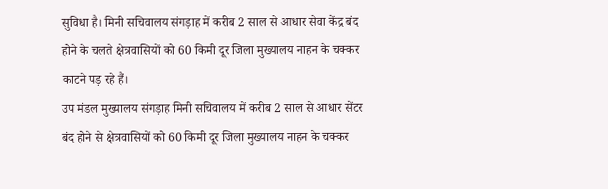सुविधा है। मिनी सचिवालय संगड़ाह में करीब 2 साल से आधार सेवा केंद्र बंद होने के चलते क्षेत्रवासियों को 60 किमी दूर जिला मुख्यालय नाहन के चक्कर काटने पड़ रहे हैं।
उप मंडल मुख्यालय संगड़ाह मिनी सचिवालय में करीब 2 साल से आधार सेंटर बंद होने से क्षेत्रवासियों को 60 किमी दूर जिला मुख्यालय नाहन के चक्कर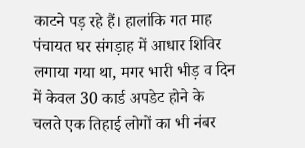काटने पड़ रहे हैं। हालांकि गत माह पंचायत घर संगड़ाह में आधार शिविर लगाया गया था, मगर भारी भीड़ व दिन में केवल 30 कार्ड अपडेट होने के चलते एक तिहाई लोगों का भी नंबर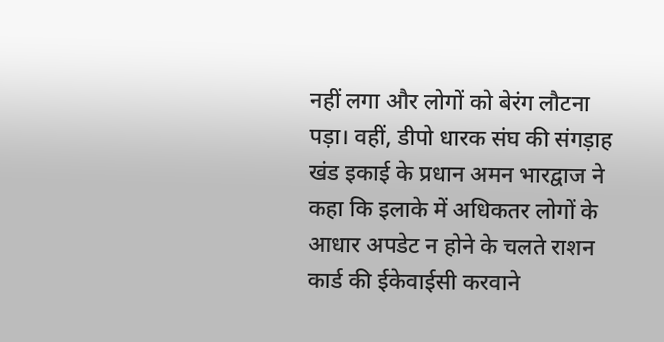नहीं लगा और लोगों को बेरंग लौटना पड़ा। वहीं, डीपो धारक संघ की संगड़ाह खंड इकाई के प्रधान अमन भारद्वाज ने कहा कि इलाके में अधिकतर लोगों के आधार अपडेट न होने के चलते राशन कार्ड की ईकेवाईसी करवाने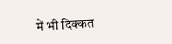में भी दिक्कत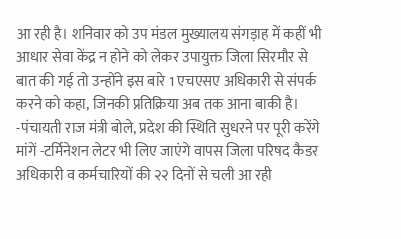आ रही है। शनिवार को उप मंडल मुख्यालय संगड़ाह में कहीं भी आधार सेवा केंद्र न होने को लेकर उपायुक्त जिला सिरमौर से बात की गई तो उन्होंने इस बारे 1 एचएसए अधिकारी से संपर्क करने को कहा, जिनकी प्रतिक्रिया अब तक आना बाकी है।
-पंचायती राज मंत्री बोले, प्रदेश की स्थिति सुधरने पर पूरी करेंगे मांगें -टर्मिनेशन लेटर भी लिए जाएंगे वापस जिला परिषद कैडर अधिकारी व कर्मचारियों की २२ दिनों से चली आ रही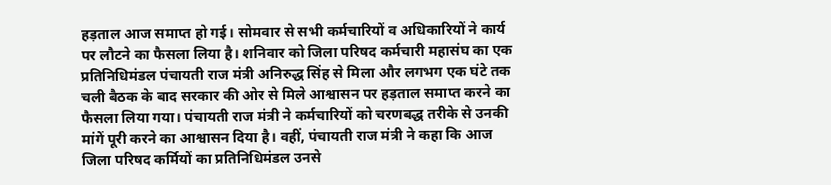हड़ताल आज समाप्त हो गई। सोमवार से सभी कर्मचारियों व अधिकारियों ने कार्य पर लौटने का फैसला लिया है। शनिवार को जिला परिषद कर्मचारी महासंघ का एक प्रतिनिधिमंडल पंचायती राज मंत्री अनिरुद्ध सिंह से मिला और लगभग एक घंटे तक चली बैठक के बाद सरकार की ओर से मिले आश्वासन पर हड़ताल समाप्त करने का फैसला लिया गया। पंचायती राज मंत्री ने कर्मचारियों को चरणबद्ध तरीके से उनकी मांगें पूरी करने का आश्वासन दिया है। वहीं, पंचायती राज मंत्री ने कहा कि आज जिला परिषद कर्मियों का प्रतिनिधिमंडल उनसे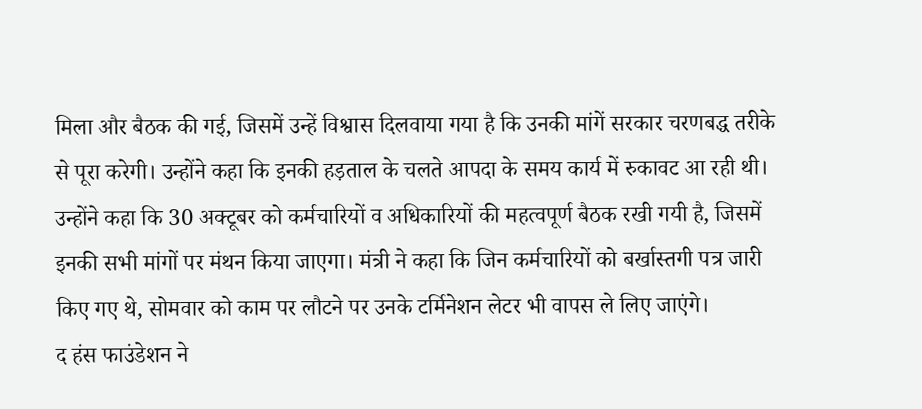मिला और बैठक की गई, जिसमें उन्हें विश्वास दिलवाया गया है कि उनकी मांगें सरकार चरणबद्ध तरीके से पूरा करेगी। उन्होंने कहा कि इनकी हड़ताल के चलते आपदा के समय कार्य में रुकावट आ रही थी। उन्होंने कहा कि 30 अक्टूबर को कर्मचारियों व अधिकारियों की महत्वपूर्ण बैठक रखी गयी है, जिसमें इनकी सभी मांगों पर मंथन किया जाएगा। मंत्री ने कहा कि जिन कर्मचारियों को बर्खास्तगी पत्र जारी किए गए थे, सोमवार को काम पर लौटने पर उनके टर्मिनेशन लेटर भी वापस ले लिए जाएंगे।
द हंस फाउंडेशन ने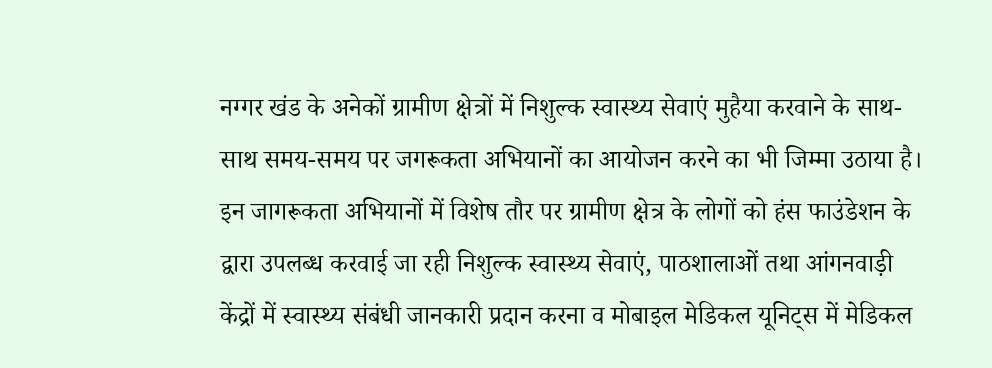नग्गर खंड के अनेकों ग्रामीण क्षेत्रों में निशुल्क स्वास्थ्य सेवाएं मुहैया करवाने के साथ-साथ समय-समय पर जगरूकता अभियानों का आयोजन करने का भी जिम्मा उठाया है। इन जागरूकता अभियानों में विशेष तौर पर ग्रामीण क्षेत्र के लोगों को हंस फाउंडेशन के द्वारा उपलब्ध करवाई जा रही निशुल्क स्वास्थ्य सेवाएं, पाठशालाओं तथा आंगनवाड़ी केंद्रों में स्वास्थ्य संबंधी जानकारी प्रदान करना व मोबाइल मेडिकल यूनिट्स में मेडिकल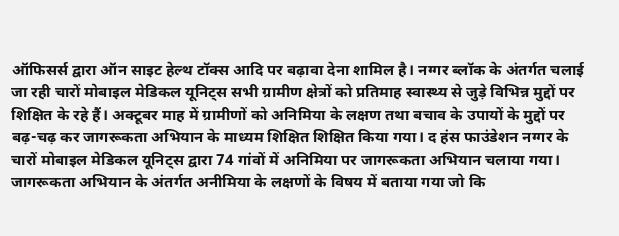ऑफिसर्स द्वारा ऑन साइट हेल्थ टॉक्स आदि पर बढ़ावा देना शामिल है। नग्गर ब्लॉक के अंतर्गत चलाई जा रही चारों मोबाइल मेडिकल यूनिट्स सभी ग्रामीण क्षेत्रों को प्रतिमाह स्वास्थ्य से जुड़े विभिन्न मुद्दों पर शिक्षित के रहे हैं। अक्टूबर माह में ग्रामीणों को अनिमिया के लक्षण तथा बचाव के उपायों के मुद्दों पर बढ़-चढ़ कर जागरूकता अभियान के माध्यम शिक्षित शिक्षित किया गया। द हंस फाउंडेशन नग्गर के चारों मोबाइल मेडिकल यूनिट्स द्वारा 74 गांवों में अनिमिया पर जागरूकता अभियान चलाया गया। जागरूकता अभियान के अंतर्गत अनीमिया के लक्षणों के विषय में बताया गया जो कि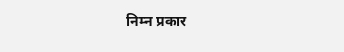निम्न प्रकार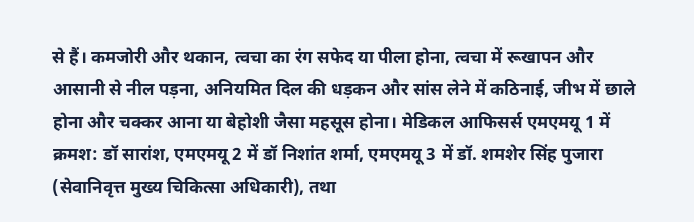से हैं। कमजोरी और थकान, त्वचा का रंग सफेद या पीला होना, त्वचा में रूखापन और आसानी से नील पड़ना, अनियमित दिल की धड़कन और सांस लेने में कठिनाई, जीभ में छाले होना और चक्कर आना या बेहोशी जैसा महसूस होना। मेडिकल आफिसर्स एमएमयू 1 में क्रमश: डॉ सारांश, एमएमयू 2 में डॉ निशांत शर्मा, एमएमयू 3 में डॉ. शमशेर सिंह पुजारा (सेवानिवृत्त मुख्य चिकित्सा अधिकारी), तथा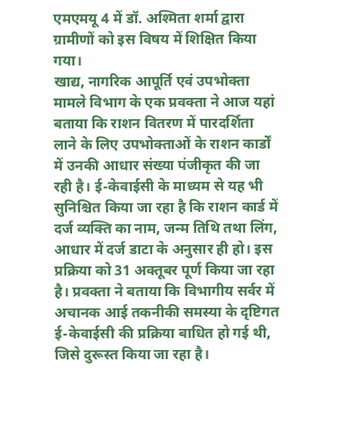एमएमयू 4 में डॉ. अश्मिता शर्मा द्वारा ग्रामीणों को इस विषय में शिक्षित किया गया।
खाद्य, नागरिक आपूर्ति एवं उपभोक्ता मामले विभाग के एक प्रवक्ता ने आज यहां बताया कि राशन वितरण में पारदर्शिता लाने के लिए उपभोक्ताओं के राशन कार्डों में उनकी आधार संख्या पंजीकृत की जा रही है। ई-केवाईसी के माध्यम से यह भी सुनिश्चित किया जा रहा है कि राशन कार्ड में दर्ज व्यक्ति का नाम, जन्म तिथि तथा लिंग, आधार में दर्ज डाटा के अनुसार ही हो। इस प्रक्रिया को 31 अक्तूबर पूर्ण किया जा रहा है। प्रवक्ता ने बताया कि विभागीय सर्वर में अचानक आई तकनीकी समस्या के दृष्टिगत ई-केवाईसी की प्रक्रिया बाधित हो गई थी, जिसे दुरूस्त किया जा रहा है।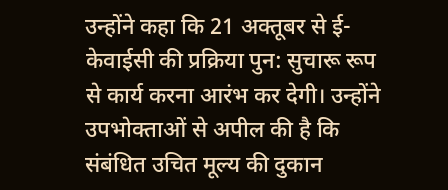उन्होंने कहा कि 21 अक्तूबर से ई-केवाईसी की प्रक्रिया पुन: सुचारू रूप से कार्य करना आरंभ कर देगी। उन्होंने उपभोक्ताओं से अपील की है कि संबंधित उचित मूल्य की दुकान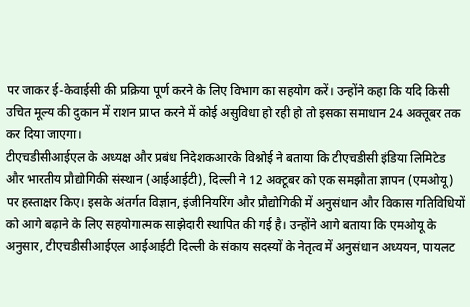पर जाकर ई-केवाईसी की प्रक्रिया पूर्ण करने के लिए विभाग का सहयोग करें। उन्होंने कहा कि यदि किसी उचित मूल्य की दुकान में राशन प्राप्त करने में कोई असुविधा हो रही हो तो इसका समाधान 24 अक्तूबर तक कर दिया जाएगा।
टीएचडीसीआईएल के अध्यक्ष और प्रबंध निदेशकआरके विश्नोई ने बताया कि टीएचडीसी इंडिया लिमिटेड और भारतीय प्रौद्योगिकी संस्थान (आईआईटी), दिल्ली ने 12 अक्टूबर को एक समझौता ज्ञापन (एमओयू) पर हस्ताक्षर किए। इसके अंतर्गत विज्ञान, इंजीनियरिंग और प्रौद्योगिकी में अनुसंधान और विकास गतिविधियों को आगे बढ़ाने के लिए सहयोगात्मक साझेदारी स्थापित की गई है। उन्होंने आगे बताया कि एमओयू के अनुसार, टीएचडीसीआईएल आईआईटी दिल्ली के संकाय सदस्यों के नेतृत्व में अनुसंधान अध्ययन, पायलट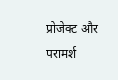प्रोजेक्ट और परामर्श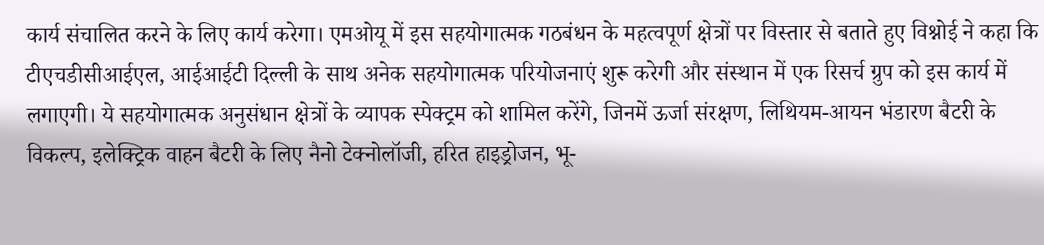कार्य संचालित करने के लिए कार्य करेगा। एमओयू में इस सहयोगात्मक गठबंधन के महत्वपूर्ण क्षेत्रों पर विस्तार से बताते हुए विश्नोई ने कहा कि टीएचडीसीआईएल, आईआईटी दिल्ली के साथ अनेक सहयोगात्मक परियोजनाएं शुरू करेगी और संस्थान में एक रिसर्च ग्रुप को इस कार्य में लगाएगी। ये सहयोगात्मक अनुसंधान क्षेत्रों के व्यापक स्पेक्ट्रम को शामिल करेंगे, जिनमें ऊर्जा संरक्षण, लिथियम-आयन भंडारण बैटरी के विकल्प, इलेक्ट्रिक वाहन बैटरी के लिए नैनो टेक्नोलॉजी, हरित हाइड्रोजन, भू-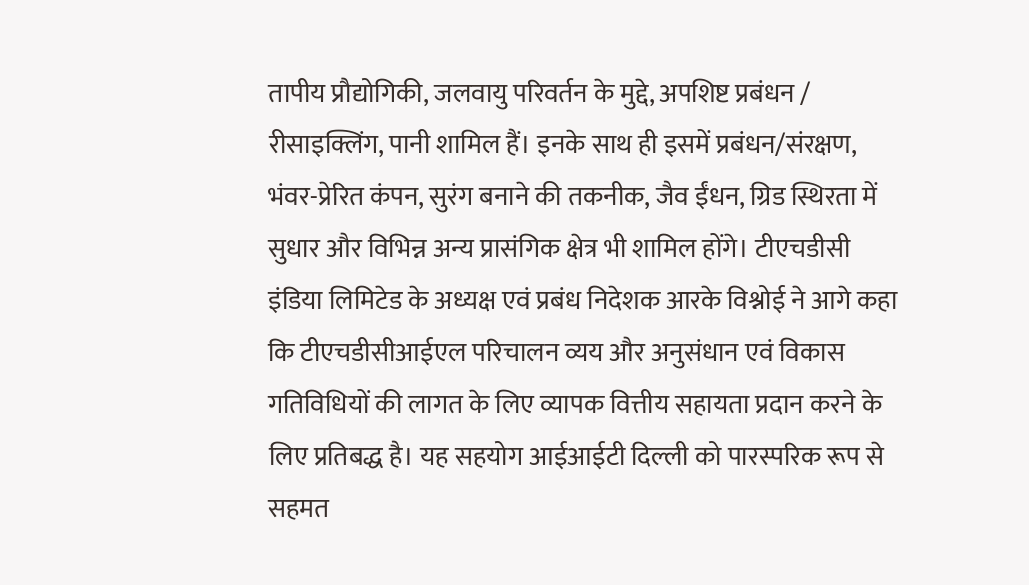तापीय प्रौद्योगिकी, जलवायु परिवर्तन के मुद्दे, अपशिष्ट प्रबंधन / रीसाइक्लिंग, पानी शामिल हैं। इनके साथ ही इसमें प्रबंधन/संरक्षण, भंवर-प्रेरित कंपन, सुरंग बनाने की तकनीक, जैव ईंधन, ग्रिड स्थिरता में सुधार और विभिन्न अन्य प्रासंगिक क्षेत्र भी शामिल होंगे। टीएचडीसी इंडिया लिमिटेड के अध्यक्ष एवं प्रबंध निदेशक आरके विश्नोई ने आगे कहा कि टीएचडीसीआईएल परिचालन व्यय और अनुसंधान एवं विकास गतिविधियों की लागत के लिए व्यापक वित्तीय सहायता प्रदान करने के लिए प्रतिबद्ध है। यह सहयोग आईआईटी दिल्ली को पारस्परिक रूप से सहमत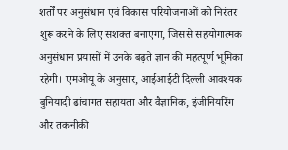शर्तों पर अनुसंधान एवं विकास परियोजनाओं को निरंतर शुरू करने के लिए सशक्त बनाएगा, जिससे सहयोगात्मक अनुसंधान प्रयासों में उनके बढ़ते ज्ञान की महत्पूर्ण भूमिका रहेगी। एमओयू के अनुसार, आईआईटी दिल्ली आवश्यक बुनियादी ढांचागत सहायता और वैज्ञानिक, इंजीनियरिंग और तकनीकी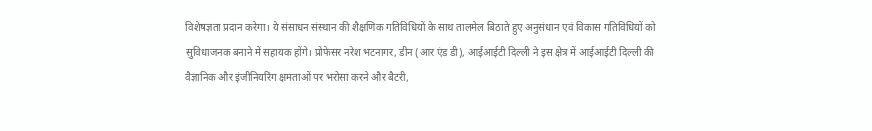विशेषज्ञता प्रदान करेगा। ये संसाधन संस्थान की शैक्षणिक गतिविधियों के साथ तालमेल बिठाते हुए अनुसंधान एवं विकास गतिविधियों को सुविधाजनक बनाने में सहायक होंगे। प्रोफेसर नरेश भटनागर, डीन (आर एंड डी), आईआईटी दिल्ली ने इस क्षेत्र में आईआईटी दिल्ली की वैज्ञानिक और इंजीनियरिंग क्षमताओं पर भरोसा करने और बैटरी,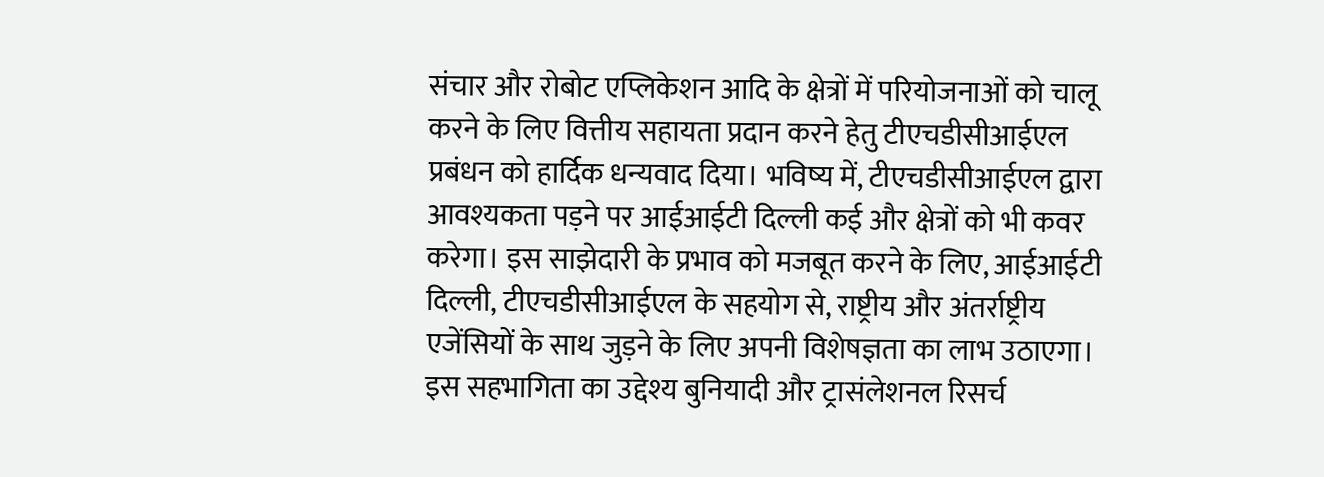संचार और रोबोट एप्लिकेशन आदि के क्षेत्रों में परियोजनाओं को चालू करने के लिए वित्तीय सहायता प्रदान करने हेतु टीएचडीसीआईएल प्रबंधन को हार्दिक धन्यवाद दिया। भविष्य में, टीएचडीसीआईएल द्वारा आवश्यकता पड़ने पर आईआईटी दिल्ली कई और क्षेत्रों को भी कवर करेगा। इस साझेदारी के प्रभाव को मजबूत करने के लिए, आईआईटी दिल्ली, टीएचडीसीआईएल के सहयोग से, राष्ट्रीय और अंतर्राष्ट्रीय एजेंसियों के साथ जुड़ने के लिए अपनी विशेषज्ञता का लाभ उठाएगा। इस सहभागिता का उद्देश्य बुनियादी और ट्रासंलेशनल रिसर्च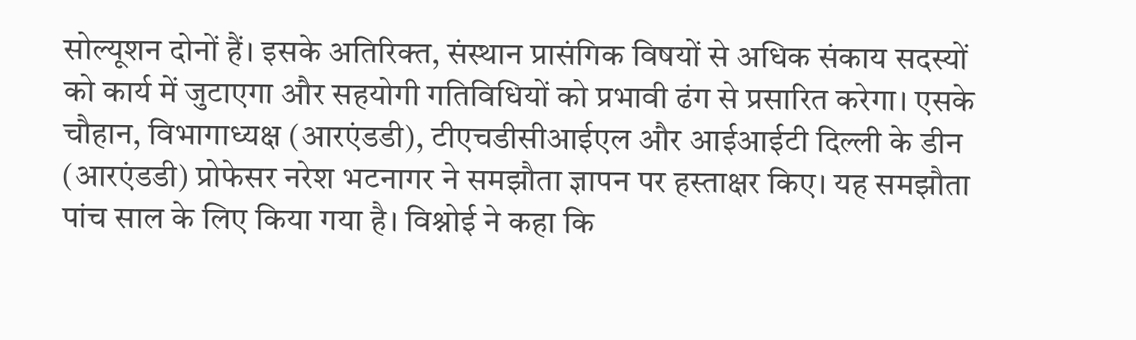सोल्यूशन दोनों हैं। इसके अतिरिक्त, संस्थान प्रासंगिक विषयों से अधिक संकाय सदस्यों को कार्य में जुटाएगा और सहयोगी गतिविधियों को प्रभावी ढंग से प्रसारित करेगा। एसके चौहान, विभागाध्यक्ष (आरएंडडी), टीएचडीसीआईएल और आईआईटी दिल्ली के डीन (आरएंडडी) प्रोफेसर नरेश भटनागर ने समझौता ज्ञापन पर हस्ताक्षर किए। यह समझौता पांच साल के लिए किया गया है। विश्नोई ने कहा कि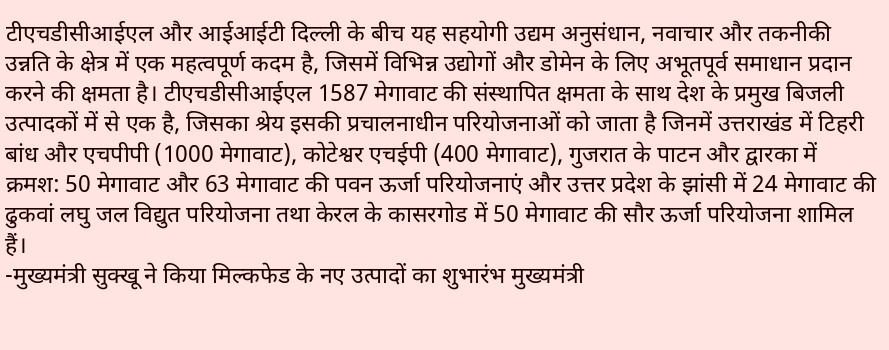टीएचडीसीआईएल और आईआईटी दिल्ली के बीच यह सहयोगी उद्यम अनुसंधान, नवाचार और तकनीकी उन्नति के क्षेत्र में एक महत्वपूर्ण कदम है, जिसमें विभिन्न उद्योगों और डोमेन के लिए अभूतपूर्व समाधान प्रदान करने की क्षमता है। टीएचडीसीआईएल 1587 मेगावाट की संस्थापित क्षमता के साथ देश के प्रमुख बिजली उत्पादकों में से एक है, जिसका श्रेय इसकी प्रचालनाधीन परियोजनाओं को जाता है जिनमें उत्तराखंड में टिहरी बांध और एचपीपी (1000 मेगावाट), कोटेश्वर एचईपी (400 मेगावाट), गुजरात के पाटन और द्वारका में क्रमश: 50 मेगावाट और 63 मेगावाट की पवन ऊर्जा परियोजनाएं और उत्तर प्रदेश के झांसी में 24 मेगावाट की ढुकवां लघु जल विद्युत परियोजना तथा केरल के कासरगोड में 50 मेगावाट की सौर ऊर्जा परियोजना शामिल हैं।
-मुख्यमंत्री सुक्खू ने किया मिल्कफेड के नए उत्पादों का शुभारंभ मुख्यमंत्री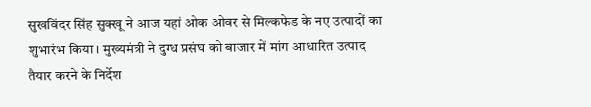सुखविंदर सिंह सुक्खू ने आज यहां ओक ओवर से मिल्कफेड के नए उत्पादों का शुभारंभ किया। मुख्यमंत्री ने दुग्ध प्रसंघ को बाजार में मांग आधारित उत्पाद तैयार करने के निर्देश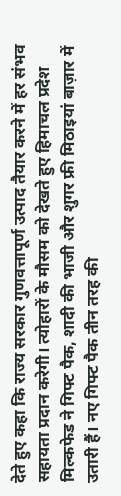देते हुए कहा कि राज्य सरकार गुणवत्तापूर्ण उत्पाद तैयार करने में हर संभव सहायता प्रदान करेगी। त्योहारों के मौसम को देखते हुए हिमाचल प्रदेश मिल्कफेड ने गिफ्ट पैक, शादी की भाजी और शुगर फ्री मिठाइयां बाज़ार में उतारी हैं। नए गिफ्ट पैक तीन तरह की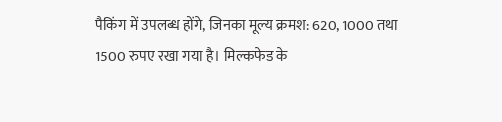पैकिंग में उपलब्ध होंगे, जिनका मूल्य क्रमश: 620, 1000 तथा 1500 रुपए रखा गया है। मिल्कफेड के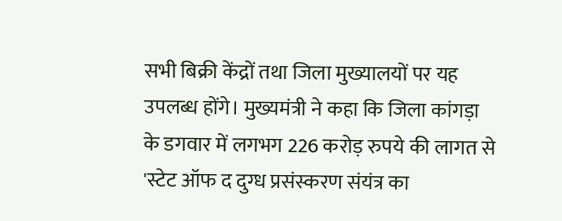सभी बिक्री केंद्रों तथा जिला मुख्यालयों पर यह उपलब्ध होंगे। मुख्यमंत्री ने कहा कि जिला कांगड़ा के डगवार में लगभग 226 करोड़ रुपये की लागत से 'स्टेट ऑफ द दुग्ध प्रसंस्करण संयंत्र का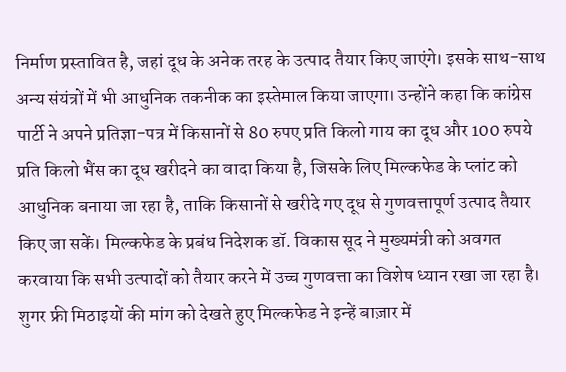निर्माण प्रस्तावित है, जहां दूध के अनेक तरह के उत्पाद तैयार किए जाएंगे। इसके साथ-साथ अन्य संयंत्रों में भी आधुनिक तकनीक का इस्तेमाल किया जाएगा। उन्होंने कहा कि कांग्रेस पार्टी ने अपने प्रतिज्ञा-पत्र में किसानों से 80 रुपए प्रति किलो गाय का दूध और 100 रुपये प्रति किलो भैंस का दूध खरीदने का वादा किया है, जिसके लिए मिल्कफेड के प्लांट को आधुनिक बनाया जा रहा है, ताकि किसानों से खरीदे गए दूध से गुणवत्तापूर्ण उत्पाद तैयार किए जा सकें। मिल्कफेड के प्रबंध निदेशक डॉ. विकास सूद ने मुख्यमंत्री को अवगत करवाया कि सभी उत्पादों को तैयार करने में उच्च गुणवत्ता का विशेष ध्यान रखा जा रहा है। शुगर फ्री मिठाइयों की मांग को देखते हुए मिल्कफेड ने इन्हें बाज़ार में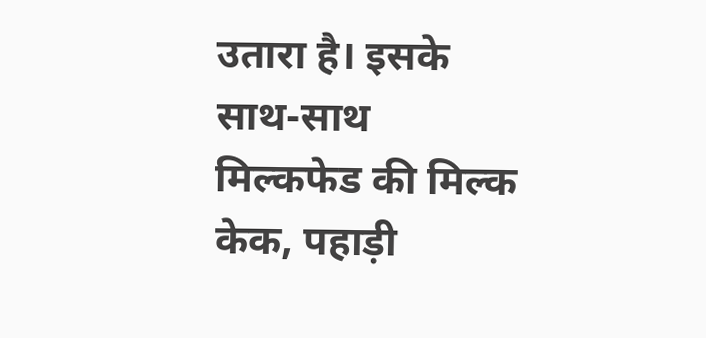उतारा है। इसके साथ-साथ मिल्कफेड की मिल्क केक, पहाड़ी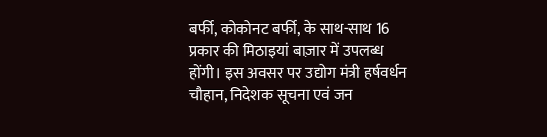बर्फी, कोकोनट बर्फी, के साथ-साथ 16 प्रकार की मिठाइयां बाज़ार में उपलब्ध होंगी। इस अवसर पर उद्योग मंत्री हर्षवर्धन चौहान, निदेशक सूचना एवं जन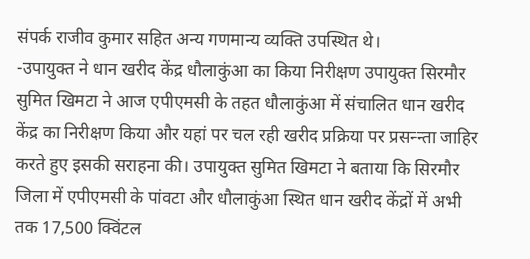संपर्क राजीव कुमार सहित अन्य गणमान्य व्यक्ति उपस्थित थे।
-उपायुक्त ने धान खरीद केंद्र धौलाकुंआ का किया निरीक्षण उपायुक्त सिरमौर सुमित खिमटा ने आज एपीएमसी के तहत धौलाकुंआ में संचालित धान खरीद केंद्र का निरीक्षण किया और यहां पर चल रही खरीद प्रक्रिया पर प्रसन्न्ता जाहिर करते हुए इसकी सराहना की। उपायुक्त सुमित खिमटा ने बताया कि सिरमौर जिला में एपीएमसी के पांवटा और धौलाकुंआ स्थित धान खरीद केंद्रों में अभी तक 17,500 क्विंटल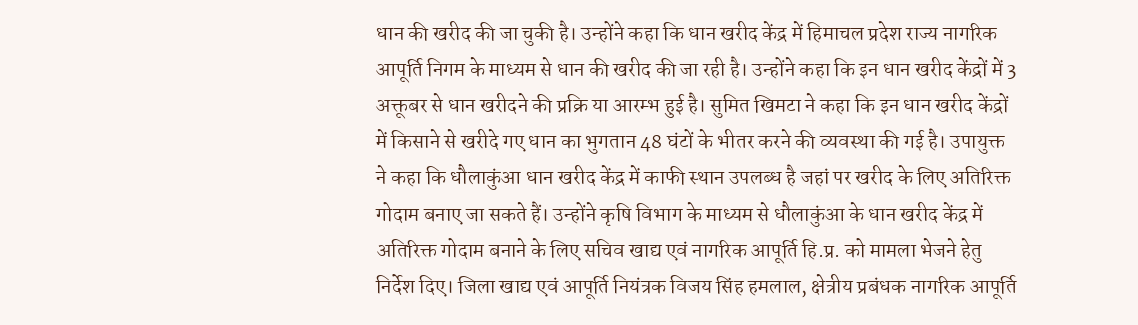धान की खरीद की जा चुकी है। उन्होंने कहा कि धान खरीद केंद्र में हिमाचल प्रदेश राज्य नागरिक आपूर्ति निगम के माध्यम से धान की खरीद की जा रही है। उन्होंने कहा कि इन धान खरीद केंद्रों में 3 अक्तूबर से धान खरीदने की प्रक्रि या आरम्भ हुई है। सुमित खिमटा ने कहा कि इन धान खरीद केंद्रों में किसाने से खरीदे गए धान का भुगतान 48 घंटों के भीतर करने की व्यवस्था की गई है। उपायुक्त ने कहा कि धौलाकुंआ धान खरीद केंद्र में काफी स्थान उपलब्ध है जहां पर खरीद के लिए अतिरिक्त गोदाम बनाए जा सकते हैं। उन्होंने कृषि विभाग के माध्यम से धौलाकुंआ के धान खरीद केंद्र में अतिरिक्त गोदाम बनाने के लिए सचिव खाद्य एवं नागरिक आपूर्ति हि.प्र. को मामला भेजने हेतु निर्देश दिए। जिला खाद्य एवं आपूर्ति नियंत्रक विजय सिंह हमलाल, क्षेत्रीय प्रबंधक नागरिक आपूर्ति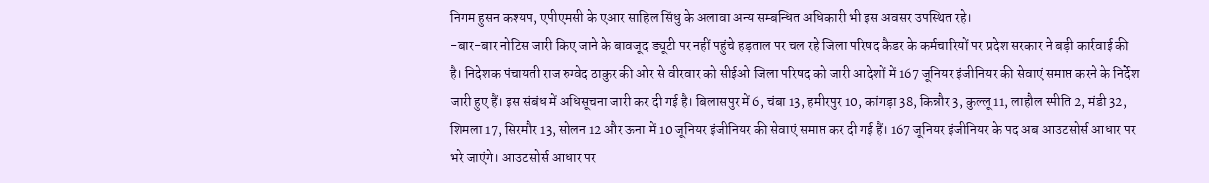निगम हुसन कश्यप, एपीएमसी के एआर साहिल सिंधु के अलावा अन्य सम्बन्धित अधिकारी भी इस अवसर उपस्थित रहे।
-बार-बार नोटिस जारी किए जाने के बावजूद ड्यूटी पर नहीं पहुंचे हड़ताल पर चल रहे जिला परिषद कैडर के कर्मचारियों पर प्रदेश सरकार ने बड़ी कार्रवाई की है। निदेशक पंचायती राज रुग्वेद ठाकुर की ओर से वीरवार को सीईओ जिला परिषद को जारी आदेशों में 167 जूनियर इंजीनियर की सेवाएं समाप्त करने के निर्देश जारी हुए हैं। इस संबंध में अधिसूचना जारी कर दी गई है। बिलासपुर में 6, चंबा 13, हमीरपुर 10, कांगड़ा 38, किन्नौर 3, कुल्लू 11, लाहौल स्पीति 2, मंडी 32, शिमला 17, सिरमौर 13, सोलन 12 और ऊना में 10 जूनियर इंजीनियर की सेवाएं समाप्त कर दी गई हैं। 167 जूनियर इंजीनियर के पद अब आउटसोर्स आधार पर भरे जाएंगे। आउटसोर्स आधार पर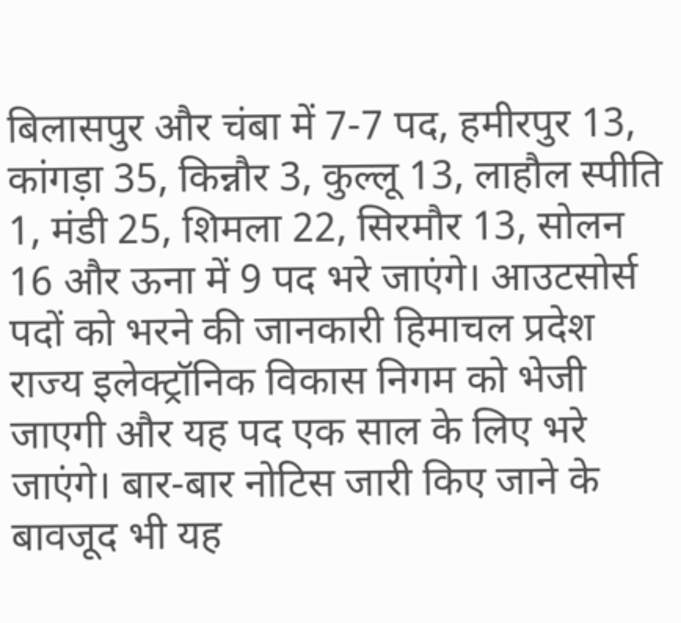बिलासपुर और चंबा में 7-7 पद, हमीरपुर 13, कांगड़ा 35, किन्नौर 3, कुल्लू 13, लाहौल स्पीति 1, मंडी 25, शिमला 22, सिरमौर 13, सोलन 16 और ऊना में 9 पद भरे जाएंगे। आउटसोर्स पदों को भरने की जानकारी हिमाचल प्रदेश राज्य इलेक्ट्रॉनिक विकास निगम को भेजी जाएगी और यह पद एक साल के लिए भरे जाएंगे। बार-बार नोटिस जारी किए जाने के बावजूद भी यह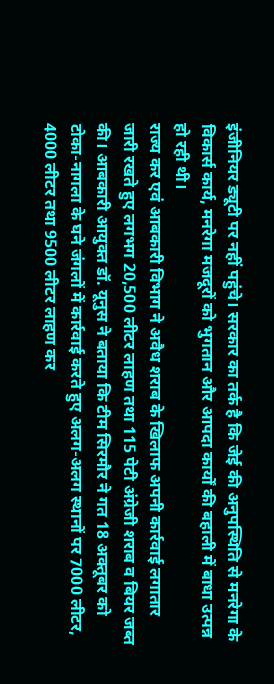इंजीनियर ड्यूटी पर नहीं पहुंचे। सरकार का तर्क है कि जेई की अनुपस्थिति से मनरेगा के विकार्स कार्य, मनरेगा मजदूरों को भुगतान और आपदा कार्यों की बहाली में बाधा उत्पन्न हो रही थी।
राज्य कर एवं आबकारी विभाग ने अवैध शराब के खिलाफ अपनी कार्रवाई लगातार जारी रखते हुए लगभग 20,500 लीटर लाहण तथा 115 पेटी अंग्रेजी शराब व बियर जब्त की। आबकारी आयुक्त डॉ. यूनुस ने बताया कि टीम सिरमौर ने गत 18 अक्तूबर को टोका-नागला के घने जंगलों में कार्रवाई करते हुए अलग-अलग स्थानों पर 7000 लीटर, 4000 लीटर तथा 9500 लीटर लाहण कर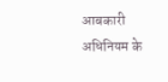आबकारी अधिनियम के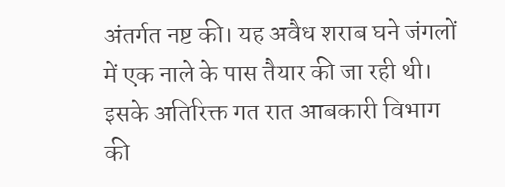अंतर्गत नष्ट की। यह अवैध शराब घने जंगलों में एक नाले के पास तैयार की जा रही थी। इसके अतिरिक्त गत रात आबकारी विभाग की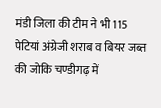मंडी जिला की टीम ने भी 115 पेटियां अंग्रेजी शराब व बियर जब्त की जोकि चण्डीगढ़ में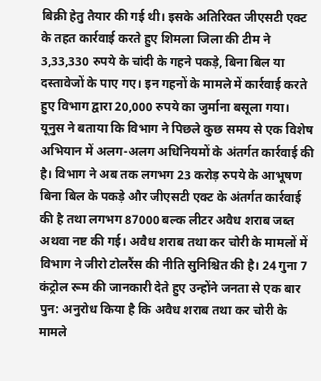बिक्री हेतु तैयार की गई थी। इसके अतिरिक्त जीएसटी एक्ट के तहत कार्रवाई करते हुए शिमला जिला की टीम ने 3,33,330 रुपये के चांदी के गहने पकड़े, बिना बिल या दस्तावेजों के पाए गए। इन गहनों के मामले में कार्रवाई करते हुए विभाग द्वारा 20,000 रुपये का जुर्माना बसूला गया। यूनुस ने बताया कि विभाग ने पिछले कुछ समय से एक विशेष अभियान में अलग-अलग अधिनियमों के अंतर्गत कार्रवाई की है। विभाग ने अब तक लगभग 23 करोड़ रुपये के आभूषण बिना बिल के पकड़े और जीएसटी एक्ट के अंतर्गत कार्रवाई की है तथा लगभग 87000 बल्क लीटर अवैध शराब जब्त अथवा नष्ट की गई। अवैध शराब तथा कर चोरी के मामलों में विभाग ने जीरो टोलरैंस की नीति सुनिश्चित की है। 24 गुना 7 कंट्रोल रूम की जानकारी देते हुए उन्होंने जनता से एक बार पुन: अनुरोध किया है कि अवैध शराब तथा कर चोरी के मामले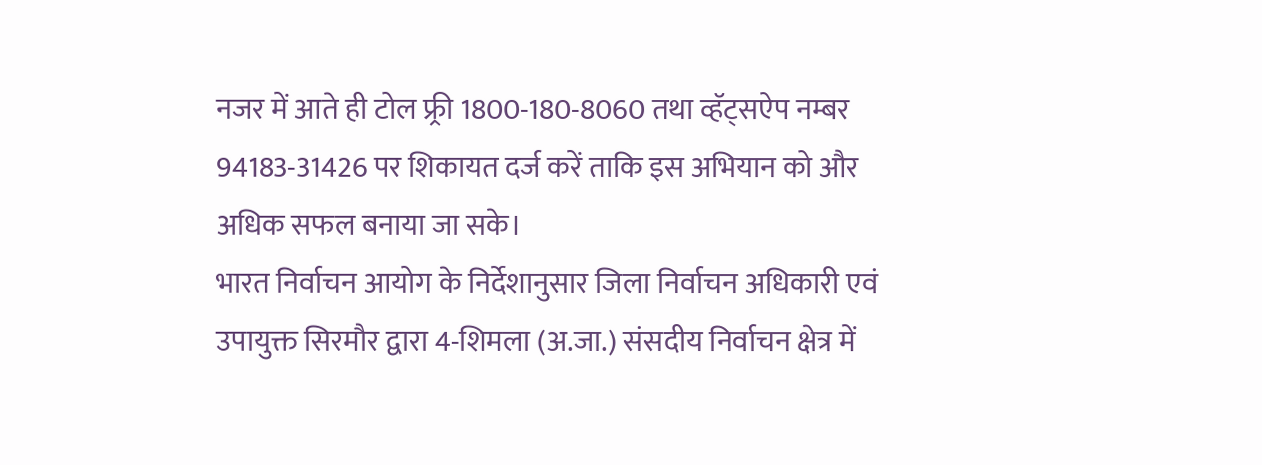नजर में आते ही टोल फ्र्री 1800-180-8060 तथा व्हॅट्सऐप नम्बर 94183-31426 पर शिकायत दर्ज करें ताकि इस अभियान को और अधिक सफल बनाया जा सके।
भारत निर्वाचन आयोग के निर्देशानुसार जिला निर्वाचन अधिकारी एवं उपायुक्त सिरमौर द्वारा 4-शिमला (अ.जा.) संसदीय निर्वाचन क्षेत्र में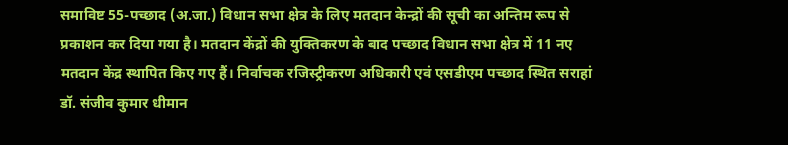समाविष्ट 55-पच्छाद (अ.जा.) विधान सभा क्षेत्र के लिए मतदान केन्द्रों की सूची का अन्तिम रूप से प्रकाशन कर दिया गया है। मतदान केंद्रों की युक्तिकरण के बाद पच्छाद विधान सभा क्षेत्र में 11 नए मतदान केंद्र स्थापित किए गए हैं। निर्वाचक रजिस्ट्रीकरण अधिकारी एवं एसडीएम पच्छाद स्थित सराहां डॉ. संजीव कुमार धीमान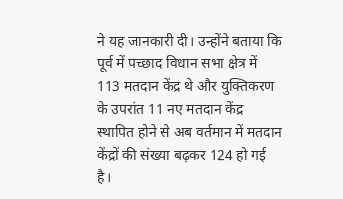ने यह जानकारी दी। उन्होंने बताया कि पूर्व में पच्छाद विधान सभा क्षेत्र में 113 मतदान केंद्र थे और युक्तिकरण के उपरांत 11 नए मतदान केंद्र स्थापित होने से अब वर्तमान में मतदान केंद्रों की संख्या बढ़कर 124 हो गई है।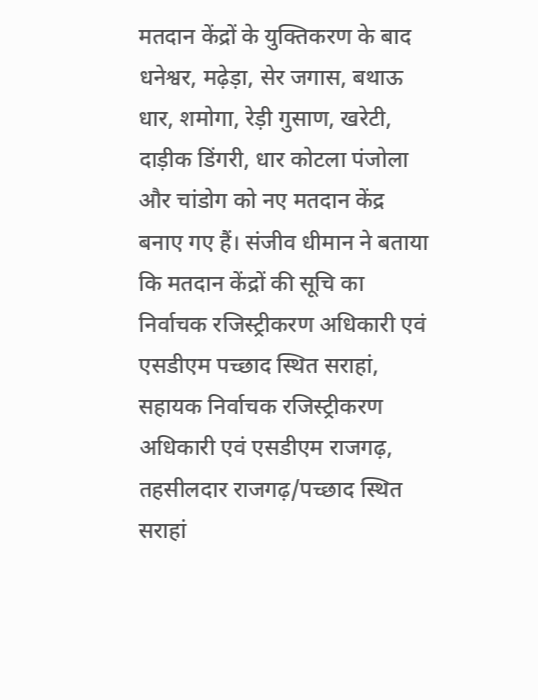मतदान केंद्रों के युक्तिकरण के बाद धनेश्वर, मढ़ेड़ा, सेर जगास, बथाऊ धार, शमोगा, रेड़ी गुसाण, खरेटी, दाड़ीक डिंगरी, धार कोटला पंजोला और चांडोग को नए मतदान केंद्र बनाए गए हैं। संजीव धीमान ने बताया कि मतदान केंद्रों की सूचि का निर्वाचक रजिस्ट्रीकरण अधिकारी एवं एसडीएम पच्छाद स्थित सराहां, सहायक निर्वाचक रजिस्ट्रीकरण अधिकारी एवं एसडीएम राजगढ़, तहसीलदार राजगढ़/पच्छाद स्थित सराहां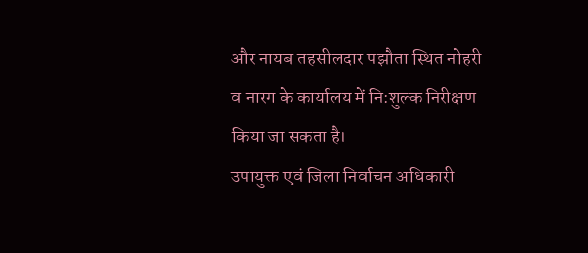और नायब तहसीलदार पझौता स्थित नोहरी व नारग के कार्यालय में नि:शुल्क निरीक्षण किया जा सकता है।
उपायुक्त एवं जिला निर्वाचन अधिकारी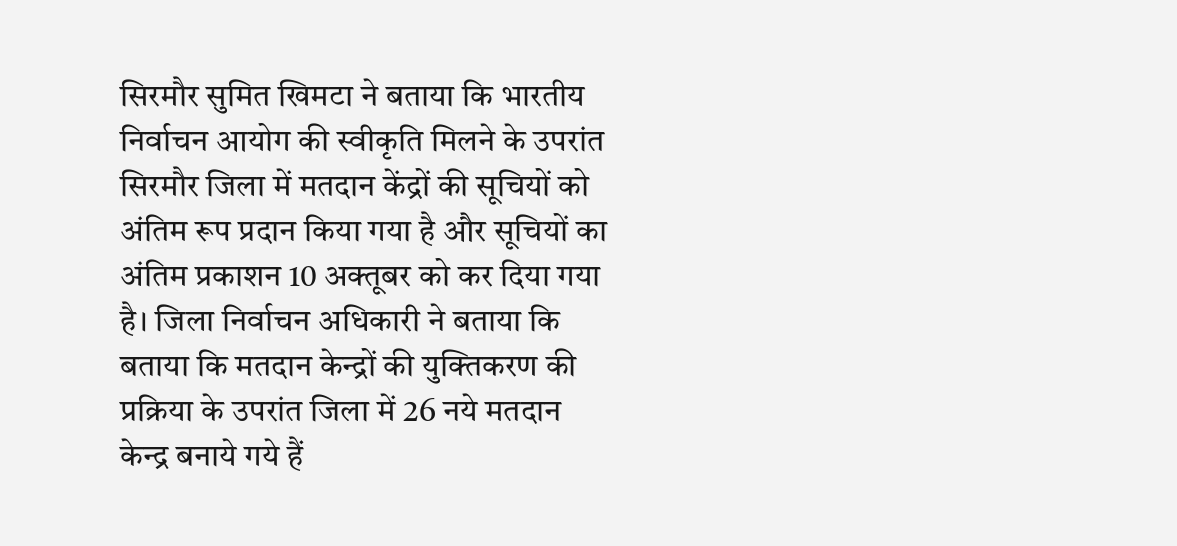सिरमौर सुमित खिमटा ने बताया कि भारतीय निर्वाचन आयोग की स्वीकृति मिलने के उपरांत सिरमौर जिला में मतदान केंद्रों की सूचियों को अंतिम रूप प्रदान किया गया है और सूचियों का अंतिम प्रकाशन 10 अक्तूबर को कर दिया गया है। जिला निर्वाचन अधिकारी ने बताया कि बताया कि मतदान केन्द्रों की युक्तिकरण की प्रक्रिया के उपरांत जिला में 26 नये मतदान केन्द्र बनाये गये हैं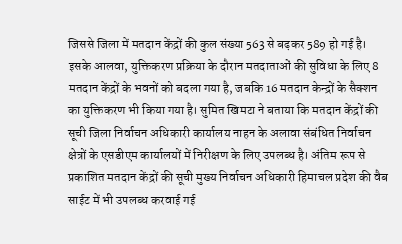जिससे जिला में मतदान केंद्रों की कुल संख्या 563 से बढ़कर 589 हो गई है। इसके आलवा, युक्तिकरण प्रक्रिया के दौरान मतदाताओं की सुविधा के लिए 8 मतदान केंद्रों के भवनों को बदला गया है, जबकि 16 मतदान केन्द्रों के सैक्शन का युक्तिकरण भी किया गया है। सुमित खिमटा ने बताया कि मतदान केंद्रों की सूची जिला निर्वाचन अधिकारी कार्यालय नाहन के अलावा संबंधित निर्वाचन क्षेत्रों के एसडीएम कार्यालयों में निरीक्षण के लिए उपलब्ध है। अंतिम रूप से प्रकाशित मतदान केंद्रों की सूची मुख्य निर्वाचन अधिकारी हिमाचल प्रदेश की वैब साईट में भी उपलब्ध करवाई गई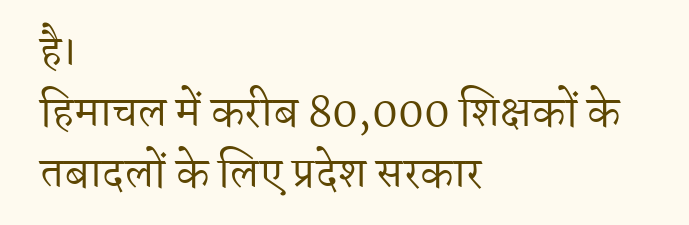है।
हिमाचल में करीब 80,000 शिक्षकों के तबादलों के लिए प्रदेश सरकार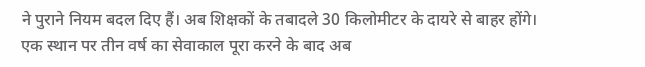ने पुराने नियम बदल दिए हैं। अब शिक्षकों के तबादले 30 किलोमीटर के दायरे से बाहर होंगे। एक स्थान पर तीन वर्ष का सेवाकाल पूरा करने के बाद अब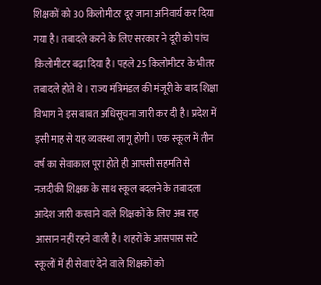शिक्षकों को 30 किलोमीटर दूर जाना अनिवार्य कर दिया गया है। तबादले करने के लिए सरकार ने दूरी को पांच किलोमीटर बढ़ा दिया है। पहले 25 किलोमीटर के भीतर तबादले होते थे। राज्य मंत्रिमंडल की मंजूरी के बाद शिक्षा विभाग ने इस बाबत अधिसूचना जारी कर दी है। प्रदेश में इसी माह से यह व्यवस्था लागू होगी। एक स्कूल में तीन वर्ष का सेवाकाल पूरा होते ही आपसी सहमति से नजदीकी शिक्षक के साथ स्कूल बदलने के तबादला आदेश जारी करवाने वाले शिक्षकों के लिए अब राह आसान नहीं रहने वाली है। शहरों के आसपास सटे स्कूलों में ही सेवाएं देने वाले शिक्षकों को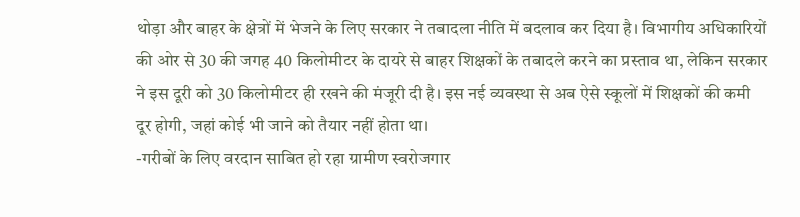थोड़ा और बाहर के क्षेत्रों में भेजने के लिए सरकार ने तबादला नीति में बदलाव कर दिया है। विभागीय अधिकारियों की ओर से 30 की जगह 40 किलोमीटर के दायरे से बाहर शिक्षकों के तबादले करने का प्रस्ताव था, लेकिन सरकार ने इस दूरी को 30 किलोमीटर ही रखने की मंजूरी दी है। इस नई व्यवस्था से अब ऐसे स्कूलों में शिक्षकों की कमी दूर होगी, जहां कोई भी जाने को तैयार नहीं होता था।
-गरीबों के लिए वरदान साबित हो रहा ग्रामीण स्वरोजगार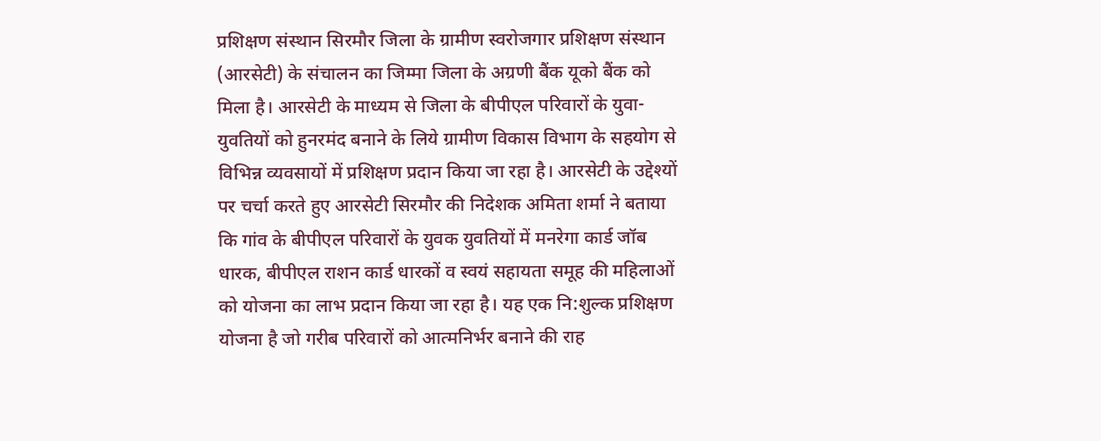प्रशिक्षण संस्थान सिरमौर जिला के ग्रामीण स्वरोजगार प्रशिक्षण संस्थान (आरसेटी) के संचालन का जिम्मा जिला के अग्रणी बैंक यूको बैंक को मिला है। आरसेटी के माध्यम से जिला के बीपीएल परिवारों के युवा-युवतियों को हुनरमंद बनाने के लिये ग्रामीण विकास विभाग के सहयोग से विभिन्न व्यवसायों में प्रशिक्षण प्रदान किया जा रहा है। आरसेटी के उद्देश्यों पर चर्चा करते हुए आरसेटी सिरमौर की निदेशक अमिता शर्मा ने बताया कि गांव के बीपीएल परिवारों के युवक युवतियों में मनरेगा कार्ड जॉब धारक, बीपीएल राशन कार्ड धारकों व स्वयं सहायता समूह की महिलाओं को योजना का लाभ प्रदान किया जा रहा है। यह एक नि:शुल्क प्रशिक्षण योजना है जो गरीब परिवारों को आत्मनिर्भर बनाने की राह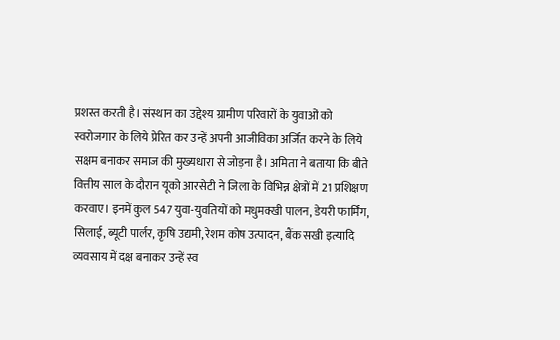प्रशस्त करती है। संस्थान का उद्देश्य ग्रामीण परिवारों के युवाओं को स्वरोजगार के लिये प्रेरित कर उन्हें अपनी आजीविका अर्जित करने के लिये सक्षम बनाकर समाज की मुख्यधारा से जोड़ना है। अमिता ने बताया कि बीते वित्तीय साल के दौरान यूको आरसेटी ने जिला के विभिन्न क्षेत्रों में 21 प्रशिक्षण करवाए। इनमें कुल 547 युवा-युवतियों को मधुमक्खी पालन, डेयरी फार्मिंग, सिलाई, ब्यूटी पार्लर, कृषि उद्यमी, रेशम कोष उत्पादन, बैंक सखी इत्यादि व्यवसाय में दक्ष बनाकर उन्हें स्व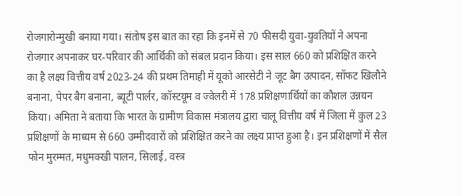रोजगारोन्मुखी बनाया गया। संतोष इस बात का रहा कि इनमें से 70 फीसदी युवा-युवतियों ने अपना रोजगार अपनाकर घर-परिवार की आर्थिकी को संबल प्रदान किया। इस साल 660 को प्रशिक्षित करने का है लक्ष्य वित्तीय वर्ष 2023-24 की प्रथम तिमाही में यूको आरसेटी ने जूट बैग उत्पादन, सॉफट खिलौने बनाना, पेपर बैग बनाना, ब्यूटी पार्लर, कॉस्टयूम व ज्वेलरी में 178 प्रशिक्षणार्थियों का कौशल उन्नयन किया। अमिता ने बताया कि भारत के ग्रामीण विकास मंत्रालय द्वारा चालू वित्तीय वर्ष में जिला में कुल 23 प्रशिक्षणों के माध्यम से 660 उम्मीदवारों को प्रशिक्षित करने का लक्ष्य प्राप्त हुआ है। इन प्रशिक्षणों में सैल फोन मुरम्मत, मधुमक्खी पालन, सिलाई, वस्त्र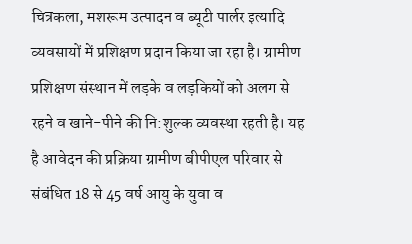चित्रकला, मशरूम उत्पादन व ब्यूटी पार्लर इत्यादि व्यवसायों में प्रशिक्षण प्रदान किया जा रहा है। ग्रामीण प्रशिक्षण संस्थान में लड़के व लड़कियों को अलग से रहने व खाने-पीने की नि:शुल्क व्यवस्था रहती है। यह है आवेदन की प्रक्रिया ग्रामीण बीपीएल परिवार से संबंधित 18 से 45 वर्ष आयु के युवा व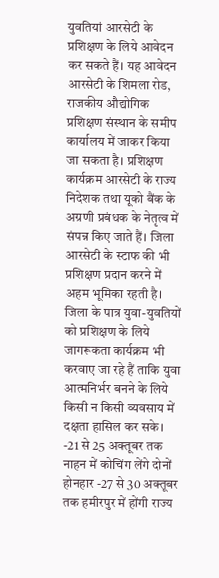युवतियां आरसेटी के प्रशिक्षण के लिये आवेदन कर सकते हैं। यह आवेदन आरसेटी के शिमला रोड, राजकीय औद्योगिक प्रशिक्षण संस्थान के समीप कार्यालय में जाकर किया जा सकता है। प्रशिक्षण कार्यक्रम आरसेटी के राज्य निदेशक तथा यूको बैंक के अग्रणी प्रबंधक के नेतृत्व में संपन्न किए जाते हैं। जिला आरसेटी के स्टाफ की भी प्रशिक्षण प्रदान करने में अहम भूमिका रहती है। जिला के पात्र युवा-युवतियों को प्रशिक्षण के लिये जागरूकता कार्यक्रम भी करवाए जा रहे हैं ताकि युवा आत्मनिर्भर बनने के लिये किसी न किसी व्यवसाय में दक्षता हासिल कर सके।
-21 से 25 अक्तूबर तक नाहन में कोचिंग लेंगे दोनों होनहार -27 से 30 अक्तूबर तक हमीरपुर में होंगी राज्य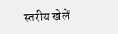स्तरीय खेलें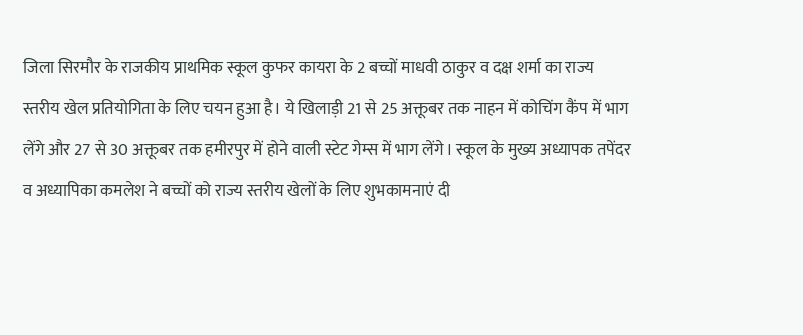जिला सिरमौर के राजकीय प्राथमिक स्कूल कुफर कायरा के 2 बच्चों माधवी ठाकुर व दक्ष शर्मा का राज्य स्तरीय खेल प्रतियोगिता के लिए चयन हुआ है। ये खिलाड़ी 21 से 25 अक्तूबर तक नाहन में कोचिंग कैंप में भाग लेंगे और 27 से 30 अक्तूबर तक हमीरपुर में होने वाली स्टेट गेम्स में भाग लेंगे। स्कूल के मुख्य अध्यापक तपेंदर व अध्यापिका कमलेश ने बच्चों को राज्य स्तरीय खेलों के लिए शुभकामनाएं दी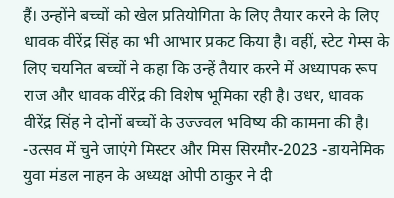हैं। उन्होंने बच्चों को खेल प्रतियोगिता के लिए तैयार करने के लिए धावक वीरेंद्र सिंह का भी आभार प्रकट किया है। वहीं, स्टेट गेम्स के लिए चयनित बच्चों ने कहा कि उन्हें तैयार करने में अध्यापक रूप राज और धावक वीरेंद्र की विशेष भूमिका रही है। उधर, धावक वीरेंद्र सिंह ने दोनों बच्चों के उज्ज्वल भविष्य की कामना की है।
-उत्सव में चुने जाएंगे मिस्टर और मिस सिरमौर-2023 -डायनेमिक युवा मंडल नाहन के अध्यक्ष ओपी ठाकुर ने दी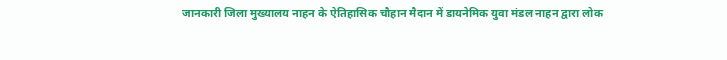जानकारी जिला मुख्यालय नाहन के ऐतिहासिक चौहान मैदान में डायनेमिक युवा मंडल नाहन द्वारा लोक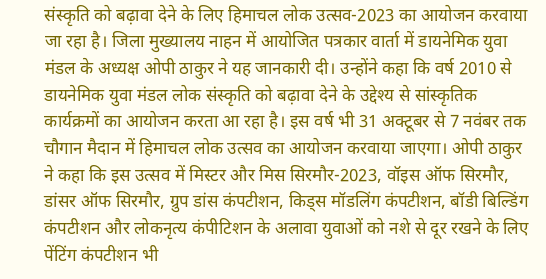संस्कृति को बढ़ावा देने के लिए हिमाचल लोक उत्सव-2023 का आयोजन करवाया जा रहा है। जिला मुख्यालय नाहन में आयोजित पत्रकार वार्ता में डायनेमिक युवा मंडल के अध्यक्ष ओपी ठाकुर ने यह जानकारी दी। उन्होंने कहा कि वर्ष 2010 से डायनेमिक युवा मंडल लोक संस्कृति को बढ़ावा देने के उद्देश्य से सांस्कृतिक कार्यक्रमों का आयोजन करता आ रहा है। इस वर्ष भी 31 अक्टूबर से 7 नवंबर तक चौगान मैदान में हिमाचल लोक उत्सव का आयोजन करवाया जाएगा। ओपी ठाकुर ने कहा कि इस उत्सव में मिस्टर और मिस सिरमौर-2023, वॉइस ऑफ सिरमौर, डांसर ऑफ सिरमौर, ग्रुप डांस कंपटीशन, किड्स मॉडलिंग कंपटीशन, बॉडी बिल्डिंग कंपटीशन और लोकनृत्य कंपीटिशन के अलावा युवाओं को नशे से दूर रखने के लिए पेंटिंग कंपटीशन भी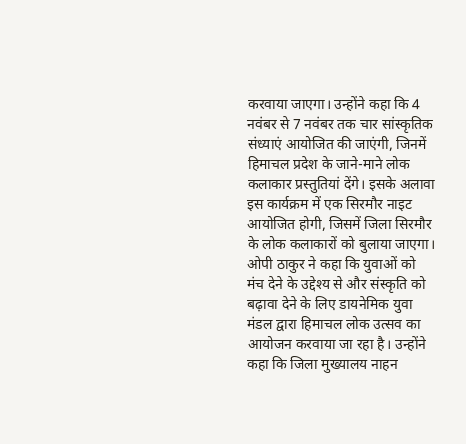करवाया जाएगा। उन्होंने कहा कि 4 नवंबर से 7 नवंबर तक चार सांस्कृतिक संध्याएं आयोजित की जाएंगी, जिनमें हिमाचल प्रदेश के जाने-माने लोक कलाकार प्रस्तुतियां देंगे। इसके अलावा इस कार्यक्रम में एक सिरमौर नाइट आयोजित होगी, जिसमें जिला सिरमौर के लोक कलाकारों को बुलाया जाएगा। ओपी ठाकुर ने कहा कि युवाओं को मंच देने के उद्देश्य से और संस्कृति को बढ़ावा देने के लिए डायनेमिक युवा मंडल द्वारा हिमाचल लोक उत्सव का आयोजन करवाया जा रहा है। उन्होंने कहा कि जिला मुख्यालय नाहन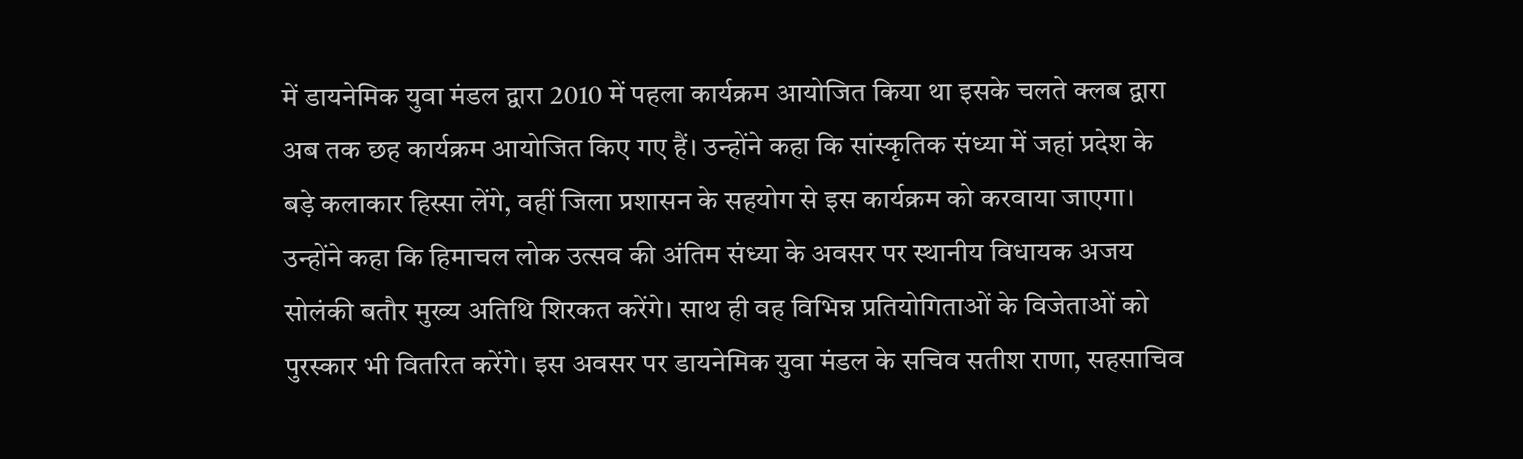में डायनेमिक युवा मंडल द्वारा 2010 में पहला कार्यक्रम आयोजित किया था इसके चलते क्लब द्वारा अब तक छह कार्यक्रम आयोजित किए गए हैं। उन्होंने कहा कि सांस्कृतिक संध्या में जहां प्रदेश के बड़े कलाकार हिस्सा लेंगे, वहीं जिला प्रशासन के सहयोग से इस कार्यक्रम को करवाया जाएगा। उन्होंने कहा कि हिमाचल लोक उत्सव की अंतिम संध्या के अवसर पर स्थानीय विधायक अजय सोलंकी बतौर मुख्य अतिथि शिरकत करेंगे। साथ ही वह विभिन्न प्रतियोगिताओं के विजेताओं को पुरस्कार भी वितरित करेंगे। इस अवसर पर डायनेमिक युवा मंडल के सचिव सतीश राणा, सहसाचिव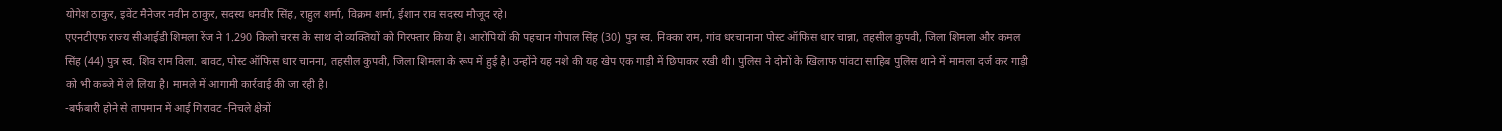योगेश ठाकुर, इवेंट मैनेजर नवीन ठाकुर, सदस्य धनवीर सिंह, राहुल शर्मा, विक्रम शर्मा, ईशान राव सदस्य मौजूद रहे।
एएनटीएफ राज्य सीआईडी शिमला रेंज ने 1.290 किलो चरस के साथ दो व्यक्तियों को गिरफ्तार किया है। आरोपियों की पहचान गोपाल सिंह (30) पुत्र स्व. निक्का राम, गांव धरचानाना पोस्ट ऑफिस धार चान्ना, तहसील कुपवी, जिला शिमला और कमल सिंह (44) पुत्र स्व. शिव राम विला. बावट, पोस्ट ऑफिस धार चानना, तहसील कुपवी, जिला शिमला के रूप में हुई है। उन्होंने यह नशे की यह खेप एक गाड़ी में छिपाकर रखी थी। पुलिस ने दोनों के खिलाफ पांवटा साहिब पुलिस थाने में मामला दर्ज कर गाड़ी को भी कब्जे में ले लिया है। मामले में आगामी कार्रवाई की जा रही है।
-बर्फबारी होने से तापमान में आई गिरावट -निचले क्षेत्रों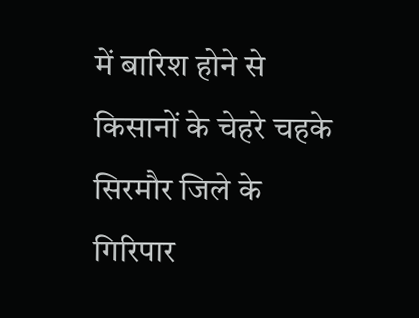में बारिश होने से किसानों के चेहरे चहके सिरमौर जिले के गिरिपार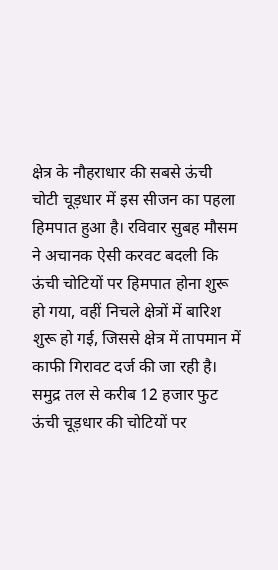क्षेत्र के नौहराधार की सबसे ऊंची चोटी चूड़धार में इस सीजन का पहला हिमपात हुआ है। रविवार सुबह मौसम ने अचानक ऐसी करवट बदली कि ऊंची चोटियों पर हिमपात होना शुरू हो गया, वहीं निचले क्षेत्रों में बारिश शुरू हो गई, जिससे क्षेत्र में तापमान में काफी गिरावट दर्ज की जा रही है। समुद्र तल से करीब 12 हजार फुट ऊंची चूड़धार की चोटियों पर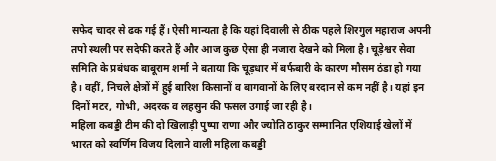सफेद चादर से ढक गई हैं। ऐसी मान्यता है कि यहां दिवाली से ठीक पहले शिरगुल महाराज अपनी तपो स्थली पर सदेफी करते हैं और आज कुछ ऐसा ही नजारा देखने को मिला है। चूड़ेश्वर सेवा समिति के प्रबंधक बाबूराम शर्मा ने बताया कि चूड़धार में बर्फबारी के कारण मौसम ठंडा हो गया है। वहीं, निचले क्षेत्रों में हुई बारिश किसानों व बागवानों के लिए बरदान से कम नहीं है। यहां इन दिनों मटर, गोभी, अदरक व लहसुन की फसल उगाई जा रही है।
महिला कबड्डी टीम की दो खिलाड़ी पुष्पा राणा और ज्योति ठाकुर सम्मानित एशियाई खेलों में भारत को स्वर्णिम विजय दिलाने वाली महिला कबड्डी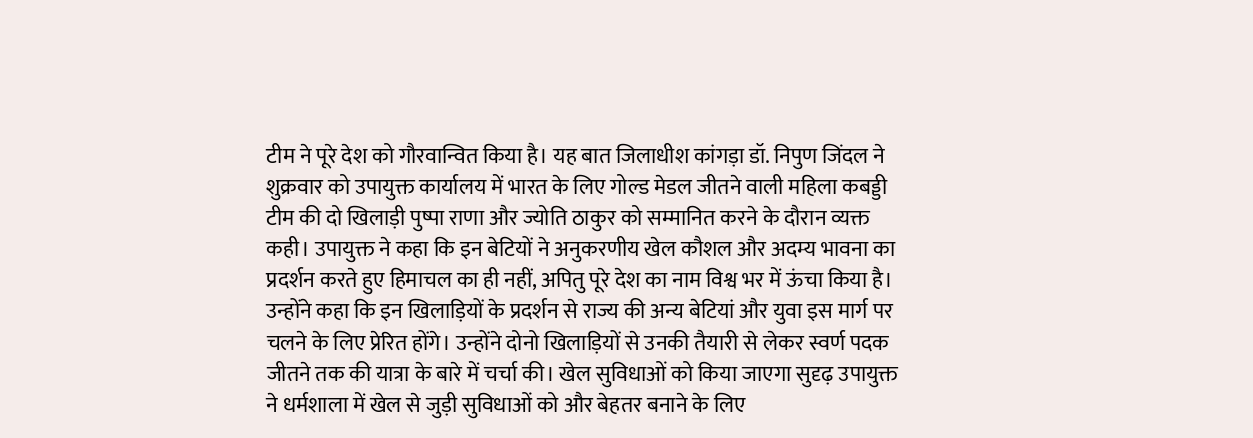टीम ने पूरे देश को गौरवान्वित किया है। यह बात जिलाधीश कांगड़ा डॉ. निपुण जिंदल ने शुक्रवार को उपायुक्त कार्यालय में भारत के लिए गोल्ड मेडल जीतने वाली महिला कबड्डी टीम की दो खिलाड़ी पुष्पा राणा और ज्योति ठाकुर को सम्मानित करने के दौरान व्यक्त कही। उपायुक्त ने कहा कि इन बेटियों ने अनुकरणीय खेल कौशल और अदम्य भावना का प्रदर्शन करते हुए हिमाचल का ही नहीं, अपितु पूरे देश का नाम विश्व भर में ऊंचा किया है। उन्होंने कहा कि इन खिलाड़ियों के प्रदर्शन से राज्य की अन्य बेटियां और युवा इस मार्ग पर चलने के लिए प्रेरित होंगे। उन्होंने दोनो खिलाड़ियों से उनकी तैयारी से लेकर स्वर्ण पदक जीतने तक की यात्रा के बारे में चर्चा की। खेल सुविधाओं को किया जाएगा सुदृढ़ उपायुक्त ने धर्मशाला में खेल से जुड़ी सुविधाओं को और बेहतर बनाने के लिए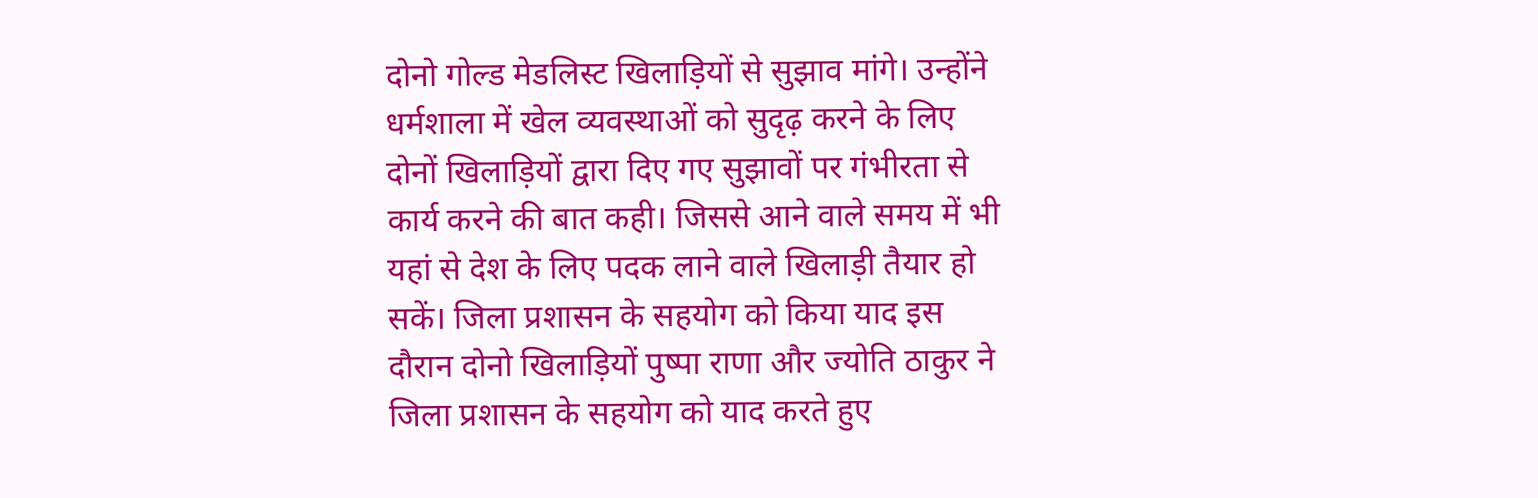दोनो गोल्ड मेडलिस्ट खिलाड़ियों से सुझाव मांगे। उन्होंने धर्मशाला में खेल व्यवस्थाओं को सुदृढ़ करने के लिए दोनों खिलाड़ियों द्वारा दिए गए सुझावों पर गंभीरता से कार्य करने की बात कही। जिससे आने वाले समय में भी यहां से देश के लिए पदक लाने वाले खिलाड़ी तैयार हो सकें। जिला प्रशासन के सहयोग को किया याद इस दौरान दोनो खिलाड़ियों पुष्पा राणा और ज्योति ठाकुर ने जिला प्रशासन के सहयोग को याद करते हुए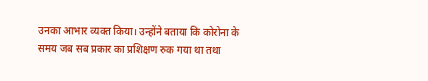उनका आभार व्यक्त किया। उन्होंने बताया कि कोरोना के समय जब सब प्रकार का प्रशिक्षण रुक गया था तथा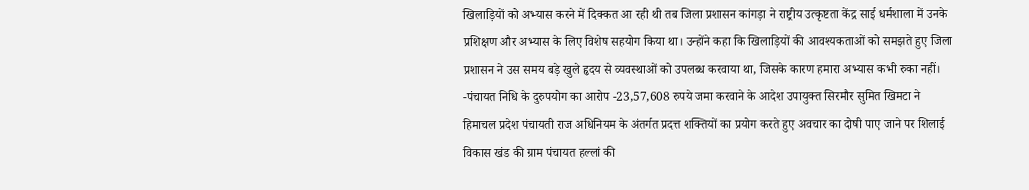खिलाड़ियों को अभ्यास करने में दिक्कत आ रही थी तब जिला प्रशासन कांगड़ा ने राष्ट्रीय उत्कृष्टता केंद्र साई धर्मशाला में उनके प्रशिक्षण और अभ्यास के लिए विशेष सहयोग किया था। उन्होंने कहा कि खिलाड़ियों की आवश्यकताओं को समझते हुए जिला प्रशासन ने उस समय बड़े खुले हृदय से व्यवस्थाओं को उपलब्ध करवाया था, जिसके कारण हमारा अभ्यास कभी रुका नहीं।
-पंचायत निधि के दुरुपयोग का आरोप -23,57,608 रुपये जमा करवाने के आदेश उपायुक्त सिरमौर सुमित खिमटा ने हिमाचल प्रदेश पंचायती राज अधिनियम के अंतर्गत प्रदत्त शक्तियों का प्रयोग करते हुए अवचार का दोषी पाए जाने पर शिलाई विकास खंड की ग्राम पंचायत हल्लां की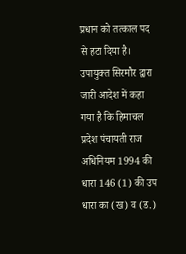प्रधान को तत्काल पद से हटा दिया है। उपायुक्त सिरमौर द्वारा जारी आदेश में कहा गया है कि हिमाचल प्रदेश पंचायती राज अधिनियम 1994 की धारा 146 (1) की उप धारा का (ख) व (ड.)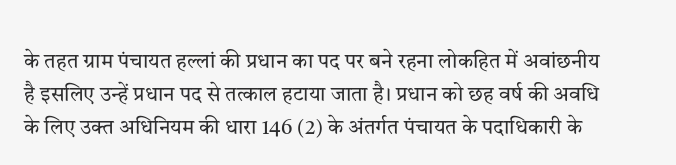के तहत ग्राम पंचायत हल्लां की प्रधान का पद पर बने रहना लोकहित में अवांछनीय है इसलिए उन्हें प्रधान पद से तत्काल हटाया जाता है। प्रधान को छह वर्ष की अवधि के लिए उक्त अधिनियम की धारा 146 (2) के अंतर्गत पंचायत के पदाधिकारी के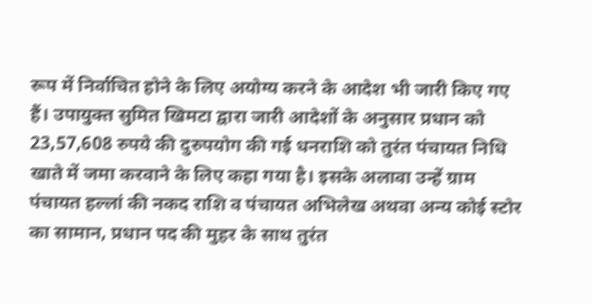रूप में निर्वाचित होने के लिए अयोग्य करने के आदेश भी जारी किए गए हैं। उपायुक्त सुमित खिमटा द्वारा जारी आदेशों के अनुसार प्रधान को 23,57,608 रुपये की दुरुपयोग की गई धनराशि को तुरंत पंचायत निधि खाते में जमा करवाने के लिए कहा गया है। इसके अलावा उन्हें ग्राम पंचायत हल्लां की नकद राशि व पंचायत अभिलेख अथवा अन्य कोई स्टोर का सामान, प्रधान पद की मुहर के साथ तुरंत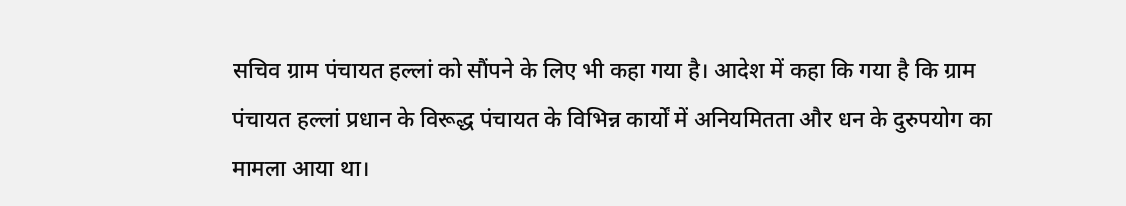सचिव ग्राम पंचायत हल्लां को सौंपने के लिए भी कहा गया है। आदेश में कहा कि गया है कि ग्राम पंचायत हल्लां प्रधान के विरूद्ध पंचायत के विभिन्न कार्यों में अनियमितता और धन के दुरुपयोग का मामला आया था।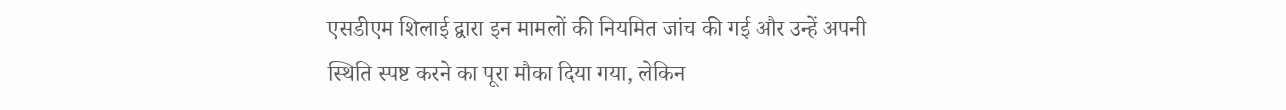एसडीएम शिलाई द्वारा इन मामलों की नियमित जांच की गई और उन्हें अपनी स्थिति स्पष्ट करने का पूरा मौका दिया गया, लेकिन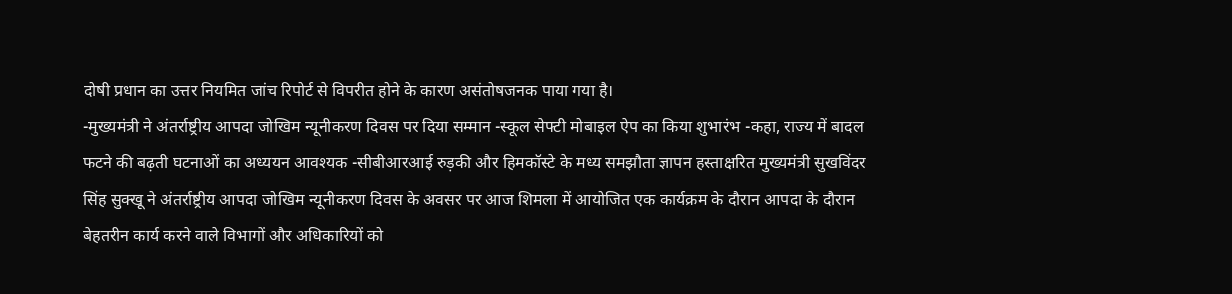दोषी प्रधान का उत्तर नियमित जांच रिपोर्ट से विपरीत होने के कारण असंतोषजनक पाया गया है।
-मुख्यमंत्री ने अंतर्राष्ट्रीय आपदा जोखिम न्यूनीकरण दिवस पर दिया सम्मान -स्कूल सेफ्टी मोबाइल ऐप का किया शुभारंभ -कहा, राज्य में बादल फटने की बढ़ती घटनाओं का अध्ययन आवश्यक -सीबीआरआई रुड़की और हिमकॉस्टे के मध्य समझौता ज्ञापन हस्ताक्षरित मुख्यमंत्री सुखविंदर सिंह सुक्खू ने अंतर्राष्ट्रीय आपदा जोखिम न्यूनीकरण दिवस के अवसर पर आज शिमला में आयोजित एक कार्यक्रम के दौरान आपदा के दौरान बेहतरीन कार्य करने वाले विभागों और अधिकारियों को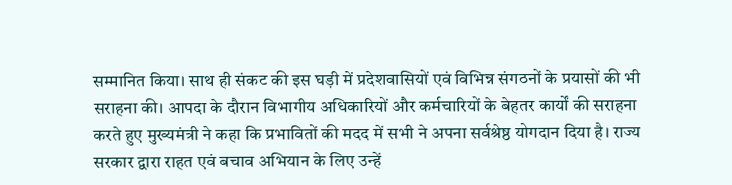सम्मानित किया। साथ ही संकट की इस घड़ी में प्रदेशवासियों एवं विभिन्न संगठनों के प्रयासों की भी सराहना की। आपदा के दौरान विभागीय अधिकारियों और कर्मचारियों के बेहतर कार्यों की सराहना करते हुए मुख्यमंत्री ने कहा कि प्रभावितों की मदद में सभी ने अपना सर्वश्रेष्ठ योगदान दिया है। राज्य सरकार द्वारा राहत एवं बचाव अभियान के लिए उन्हें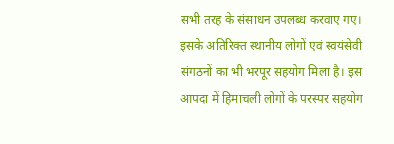सभी तरह के संसाधन उपलब्ध करवाए गए। इसके अतिरिक्त स्थानीय लोगों एवं स्वयंसेवी संगठनों का भी भरपूर सहयोग मिला है। इस आपदा में हिमाचली लोगों के परस्पर सहयोग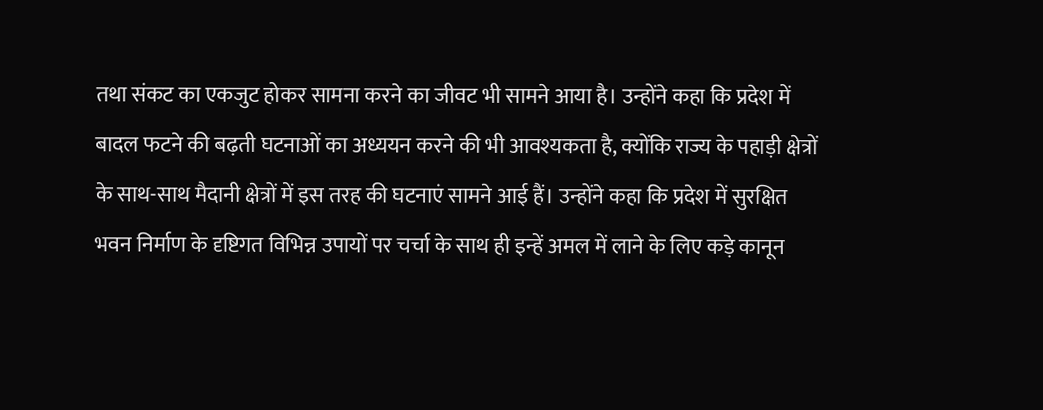तथा संकट का एकजुट होकर सामना करने का जीवट भी सामने आया है। उन्होंने कहा कि प्रदेश में बादल फटने की बढ़ती घटनाओं का अध्ययन करने की भी आवश्यकता है, क्योंकि राज्य के पहाड़ी क्षेत्रों के साथ-साथ मैदानी क्षेत्रों में इस तरह की घटनाएं सामने आई हैं। उन्होंने कहा कि प्रदेश में सुरक्षित भवन निर्माण के दृष्टिगत विभिन्न उपायों पर चर्चा के साथ ही इन्हें अमल में लाने के लिए कड़े कानून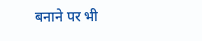बनाने पर भी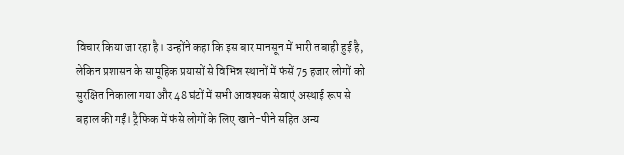विचार किया जा रहा है। उन्होंने कहा कि इस बार मानसून में भारी तबाही हुई है, लेकिन प्रशासन के सामूहिक प्रयासों से विभिन्न स्थानों में फंसें 75 हजार लोगों को सुरक्षित निकाला गया और 48 घंटों में सभी आवश्यक सेवाएं अस्थाई रूप से बहाल की गईं। ट्रैफिक में फंसे लोगों के लिए खाने-पीने सहित अन्य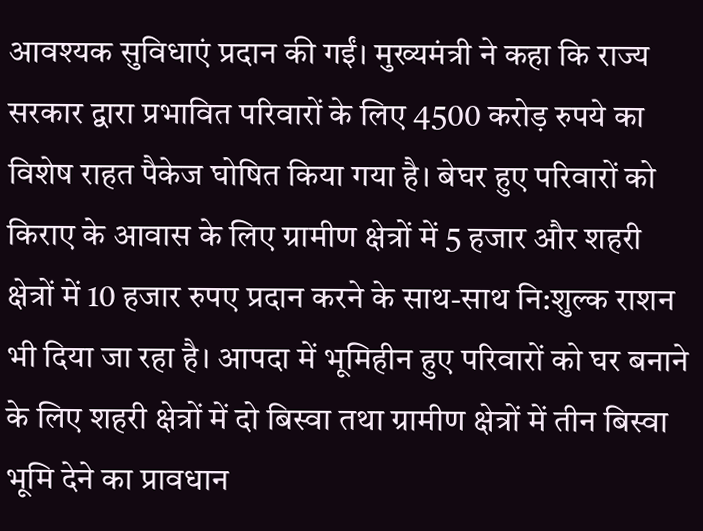आवश्यक सुविधाएं प्रदान की गईं। मुख्यमंत्री ने कहा कि राज्य सरकार द्वारा प्रभावित परिवारों के लिए 4500 करोड़ रुपये का विशेष राहत पैकेज घोषित किया गया है। बेघर हुए परिवारों को किराए के आवास के लिए ग्रामीण क्षेत्रों में 5 हजार और शहरी क्षेत्रों में 10 हजार रुपए प्रदान करने के साथ-साथ नि:शुल्क राशन भी दिया जा रहा है। आपदा में भूमिहीन हुए परिवारों को घर बनाने के लिए शहरी क्षेत्रों में दो बिस्वा तथा ग्रामीण क्षेत्रों में तीन बिस्वा भूमि देने का प्रावधान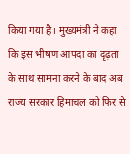किया गया है। मुख्यमंत्री ने कहा कि इस भीषण आपदा का दृढ़ता के साथ सामना करने के बाद अब राज्य सरकार हिमाचल को फिर से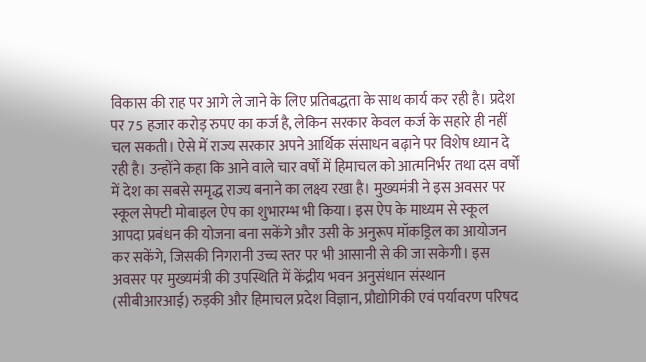विकास की राह पर आगे ले जाने के लिए प्रतिबद्धता के साथ कार्य कर रही है। प्रदेश पर 75 हजार करोड़ रुपए का कर्ज है, लेकिन सरकार केवल कर्ज के सहारे ही नहीं चल सकती। ऐसे में राज्य सरकार अपने आर्थिक संसाधन बढ़ाने पर विशेष ध्यान दे रही है। उन्होंने कहा कि आने वाले चार वर्षों में हिमाचल को आत्मनिर्भर तथा दस वर्षों में देश का सबसे समृद्ध राज्य बनाने का लक्ष्य रखा है। मुख्यमंत्री ने इस अवसर पर स्कूल सेफ्टी मोबाइल ऐप का शुभारम्भ भी किया। इस ऐप के माध्यम से स्कूल आपदा प्रबंधन की योजना बना सकेंगे और उसी के अनुरूप मॉकड्रिल का आयोजन कर सकेंगे, जिसकी निगरानी उच्च स्तर पर भी आसानी से की जा सकेगी। इस अवसर पर मुख्यमंत्री की उपस्थिति में केंद्रीय भवन अनुसंधान संस्थान (सीबीआरआई) रुड़की और हिमाचल प्रदेश विज्ञान, प्रौद्योगिकी एवं पर्यावरण परिषद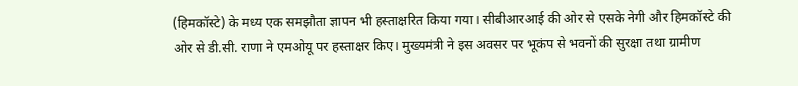(हिमकॉस्टे) के मध्य एक समझौता ज्ञापन भी हस्ताक्षरित किया गया। सीबीआरआई की ओर से एसके नेगी और हिमकॉस्टे की ओर से डी.सी. राणा ने एमओयू पर हस्ताक्षर किए। मुख्यमंत्री ने इस अवसर पर भूकंप से भवनों की सुरक्षा तथा ग्रामीण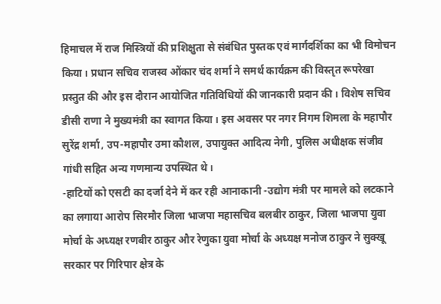हिमाचल में राज मिस्त्रियों की प्रशिक्षुता से संबंधित पुस्तक एवं मार्गदर्शिका का भी विमोचन किया। प्रधान सचिव राजस्व ओंकार चंद शर्मा ने समर्थ कार्यक्रम की विस्तृत रूपरेखा प्रस्तुत की और इस दौरान आयोजित गतिविधियों की जानकारी प्रदान की। विशेष सचिव डीसी राणा ने मुख्यमंत्री का स्वागत किया। इस अवसर पर नगर निगम शिमला के महापौर सुरेंद्र शर्मा, उप-महापौर उमा कौशल, उपायुक्त आदित्य नेगी, पुलिस अधीक्षक संजीव गांधी सहित अन्य गणमान्य उपस्थित थे।
-हाटियों को एसटी का दर्जा देने में कर रही आनाकानी -उद्योग मंत्री पर मामले को लटकाने का लगाया आरोप सिरमौर जिला भाजपा महासचिव बलबीर ठाकुर, जिला भाजपा युवा मोर्चा के अध्यक्ष रणबीर ठाकुर और रेणुका युवा मोर्चा के अध्यक्ष मनोज ठाकुर ने सुक्खू सरकार पर गिरिपार क्षेत्र के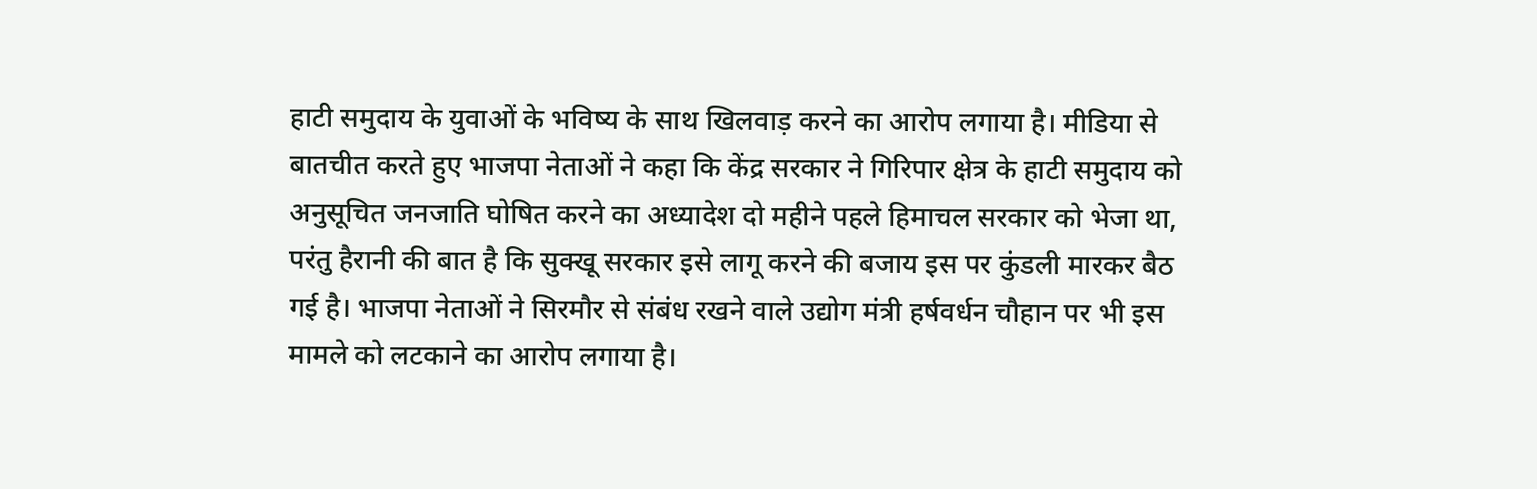हाटी समुदाय के युवाओं के भविष्य के साथ खिलवाड़ करने का आरोप लगाया है। मीडिया से बातचीत करते हुए भाजपा नेताओं ने कहा कि केंद्र सरकार ने गिरिपार क्षेत्र के हाटी समुदाय को अनुसूचित जनजाति घोषित करने का अध्यादेश दो महीने पहले हिमाचल सरकार को भेजा था, परंतु हैरानी की बात है कि सुक्खू सरकार इसे लागू करने की बजाय इस पर कुंडली मारकर बैठ गई है। भाजपा नेताओं ने सिरमौर से संबंध रखने वाले उद्योग मंत्री हर्षवर्धन चौहान पर भी इस मामले को लटकाने का आरोप लगाया है।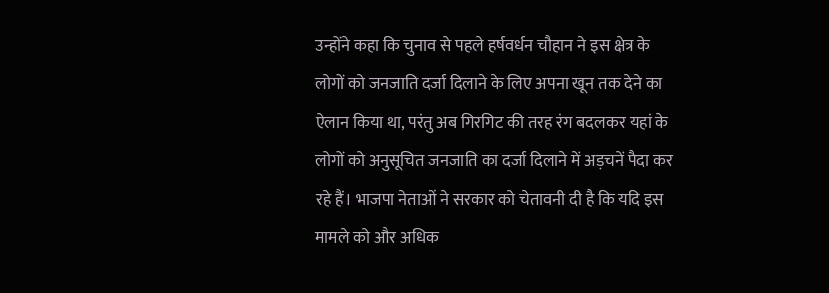उन्होंने कहा कि चुनाव से पहले हर्षवर्धन चौहान ने इस क्षेत्र के लोगों को जनजाति दर्जा दिलाने के लिए अपना खून तक देने का ऐलान किया था, परंतु अब गिरगिट की तरह रंग बदलकर यहां के लोगों को अनुसूचित जनजाति का दर्जा दिलाने में अड़चनें पैदा कर रहे हैं। भाजपा नेताओं ने सरकार को चेतावनी दी है कि यदि इस मामले को और अधिक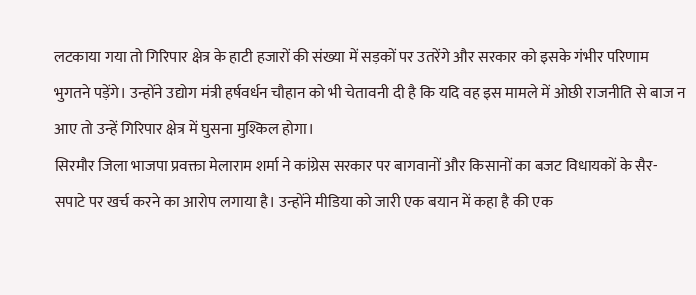लटकाया गया तो गिरिपार क्षेत्र के हाटी हजारों की संख्या में सड़कों पर उतरेंगे और सरकार को इसके गंभीर परिणाम भुगतने पड़ेंगे। उन्होंने उद्योग मंत्री हर्षवर्धन चौहान को भी चेतावनी दी है कि यदि वह इस मामले में ओछी राजनीति से बाज न आए तो उन्हें गिरिपार क्षेत्र में घुसना मुश्किल होगा।
सिरमौर जिला भाजपा प्रवक्ता मेलाराम शर्मा ने कांग्रेस सरकार पर बागवानों और किसानों का बजट विधायकों के सैर-सपाटे पर खर्च करने का आरोप लगाया है। उन्होंने मीडिया को जारी एक बयान में कहा है की एक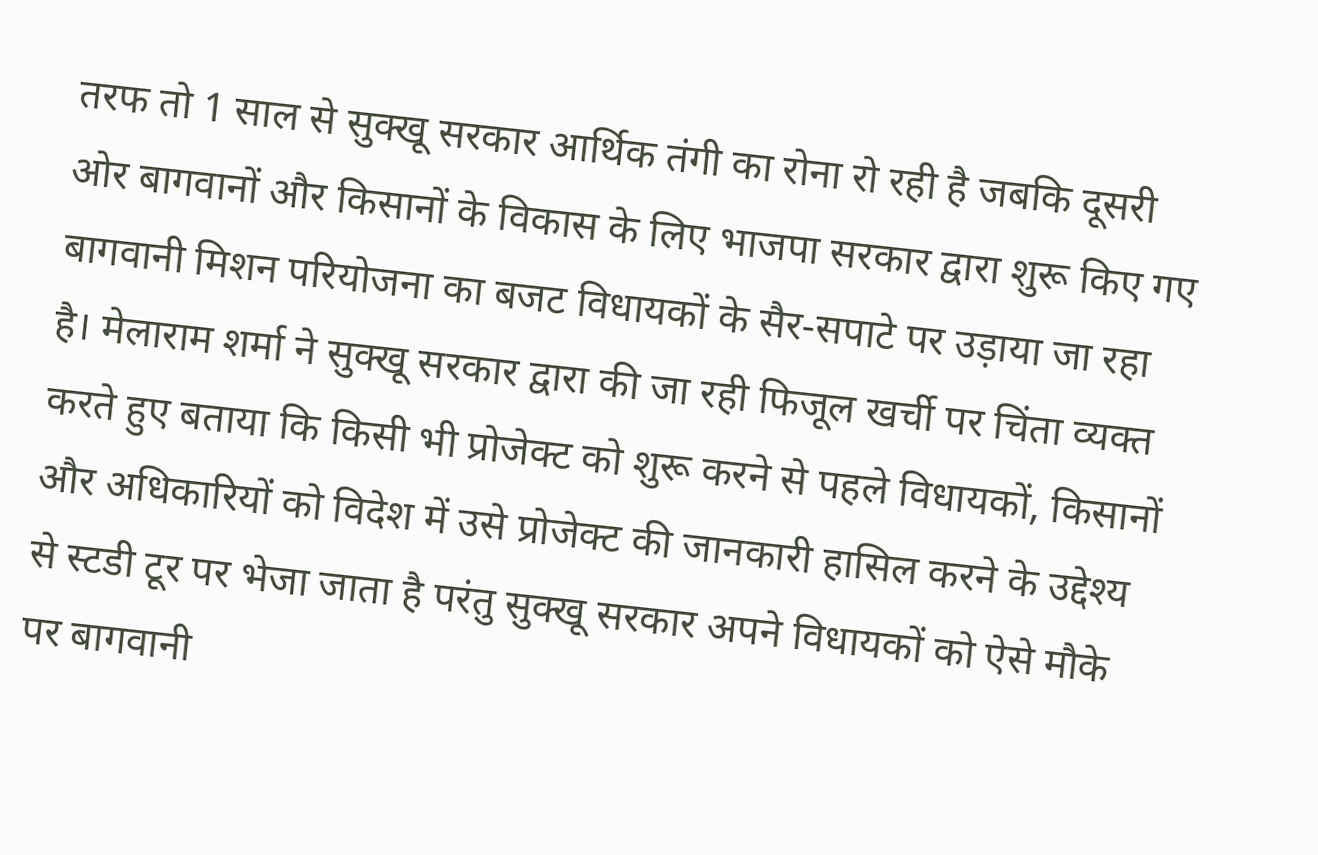तरफ तो 1 साल से सुक्खू सरकार आर्थिक तंगी का रोना रो रही है जबकि दूसरी ओर बागवानों और किसानों के विकास के लिए भाजपा सरकार द्वारा शुरू किए गए बागवानी मिशन परियोजना का बजट विधायकों के सैर-सपाटे पर उड़ाया जा रहा है। मेलाराम शर्मा ने सुक्खू सरकार द्वारा की जा रही फिजूल खर्ची पर चिंता व्यक्त करते हुए बताया कि किसी भी प्रोजेक्ट को शुरू करने से पहले विधायकों, किसानों और अधिकारियों को विदेश में उसे प्रोजेक्ट की जानकारी हासिल करने के उद्देश्य से स्टडी टूर पर भेजा जाता है परंतु सुक्खू सरकार अपने विधायकों को ऐसे मौके पर बागवानी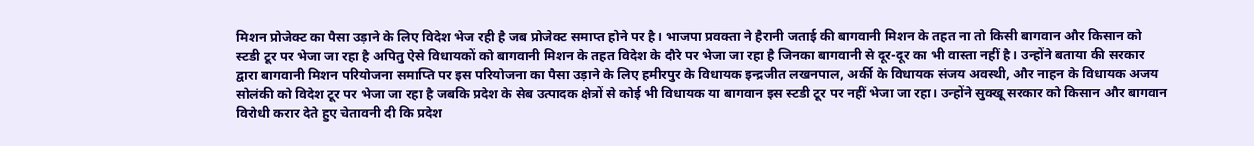मिशन प्रोजेक्ट का पैसा उड़ाने के लिए विदेश भेज रही है जब प्रोजेक्ट समाप्त होने पर है। भाजपा प्रवक्ता ने हैरानी जताई की बागवानी मिशन के तहत ना तो किसी बागवान और किसान को स्टडी टूर पर भेजा जा रहा है अपितु ऐसे विधायकों को बागवानी मिशन के तहत विदेश के दौरे पर भेजा जा रहा है जिनका बागवानी से दूर-दूर का भी वास्ता नहीं है। उन्होंने बताया की सरकार द्वारा बागवानी मिशन परियोजना समाप्ति पर इस परियोजना का पैसा उड़ाने के लिए हमीरपुर के विधायक इन्द्रजीत लखनपाल, अर्की के विधायक संजय अवस्थी, और नाहन के विधायक अजय सोलंकी को विदेश टूर पर भेजा जा रहा है जबकि प्रदेश के सेब उत्पादक क्षेत्रों से कोई भी विधायक या बागवान इस स्टडी टूर पर नहीं भेजा जा रहा। उन्होंने सुक्खू सरकार को किसान और बागवान विरोधी करार देते हुए चेतावनी दी कि प्रदेश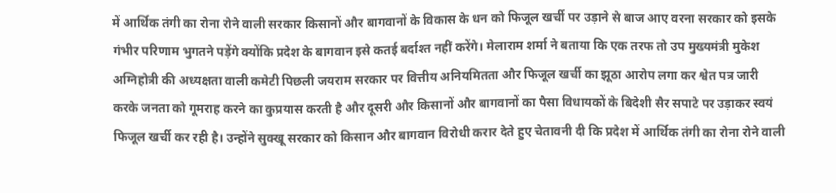में आर्थिक तंगी का रोना रोने वाली सरकार किसानों और बागवानों के विकास के धन को फिजूल खर्ची पर उड़ाने से बाज आए वरना सरकार को इसके गंभीर परिणाम भुगतने पड़ेंगे क्योंकि प्रदेश के बागवान इसे कतई बर्दाश्त नहीं करेंगे। मेलाराम शर्मा ने बताया कि एक तरफ तो उप मुख्यमंत्री मुकेश अग्निहोत्री की अध्यक्षता वाली कमेटी पिछली जयराम सरकार पर वित्तीय अनियमितता और फिजूल खर्ची का झूठा आरोप लगा कर श्वेत पत्र जारी करके जनता को गूमराह करने का कुप्रयास करती है और दूसरी और किसानों और बागवानों का पैसा विधायकों के बिदेशी सैर सपाटे पर उड़ाकर स्वयं फिजूल खर्ची कर रही है। उन्होंने सुक्खू सरकार को किसान और बागवान विरोधी करार देते हुए चेतावनी दी कि प्रदेश में आर्थिक तंगी का रोना रोने वाली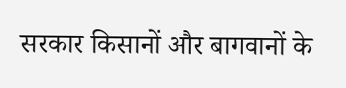सरकार किसानों और बागवानों के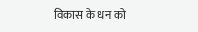विकास के धन को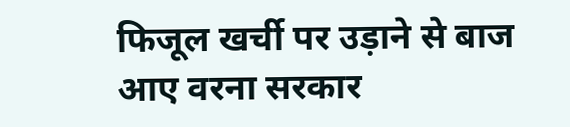फिजूल खर्ची पर उड़ाने से बाज आए वरना सरकार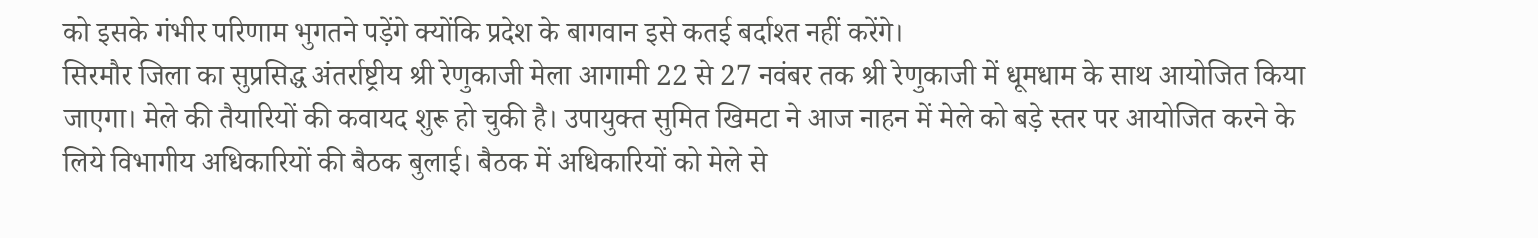को इसके गंभीर परिणाम भुगतने पड़ेंगे क्योंकि प्रदेश के बागवान इसे कतई बर्दाश्त नहीं करेंगे।
सिरमौर जिला का सुप्रसिद्ध अंतर्राष्ट्रीय श्री रेणुकाजी मेला आगामी 22 से 27 नवंबर तक श्री रेणुकाजी में धूमधाम के साथ आयोजित किया जाएगा। मेले की तैयारियों की कवायद शुरू हो चुकी है। उपायुक्त सुमित खिमटा ने आज नाहन में मेले को बड़े स्तर पर आयोजित करने के लिये विभागीय अधिकारियों की बैठक बुलाई। बैठक में अधिकारियों को मेले से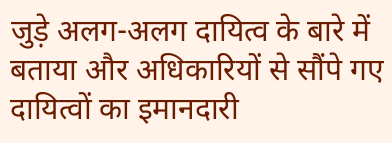जुड़े अलग-अलग दायित्व के बारे में बताया और अधिकारियों से सौंपे गए दायित्वों का इमानदारी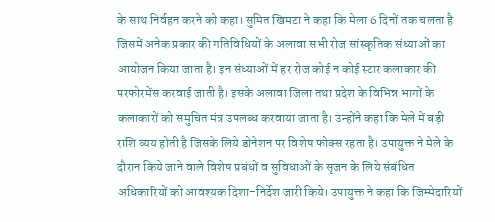के साथ निर्वहन करने को कहा। सुमित खिमटा ने कहा कि मेला 6 दिनों तक चलता है जिसमें अनेक प्रकार की गतिविधियों के अलावा सभी रोज सांस्कृतिक संध्याओं का आयोजन किया जाता है। इन संध्याओं में हर रोज कोई न कोई स्टार कलाकार की परफोरमेंस करवाई जाती है। इसके अलावा जिला तथा प्रदेश के विभिन्न भागों के कलाकारों को समुचित मंत्र उपलब्ध करवाया जाता है। उन्होंने कहा कि मेले में बड़ी राशि व्यय होती है जिसके लिये डोनेशन पर विशेष फोक्स रहता है। उपायुक्त ने मेले के दौरान किये जाने वाले विशेष प्रबंधों व सुविधाओं के सृजन के लिये संबंधित अधिकारियों को आवश्यक दिशा-निर्देश जारी किये। उपायुक्त ने कहा कि जिम्मेदारियों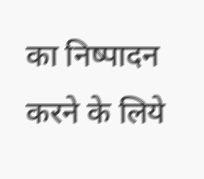का निष्पादन करने के लिये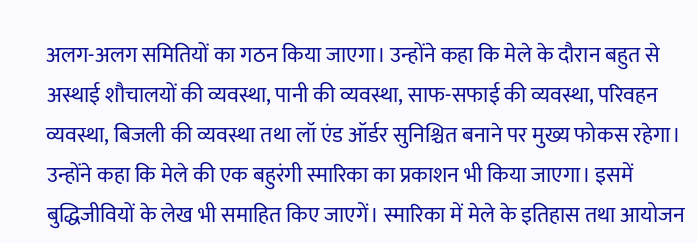अलग-अलग समितियों का गठन किया जाएगा। उन्होंने कहा कि मेले के दौरान बहुत से अस्थाई शौचालयों की व्यवस्था, पानी की व्यवस्था, साफ-सफाई की व्यवस्था, परिवहन व्यवस्था, बिजली की व्यवस्था तथा लॉ एंड ऑर्डर सुनिश्चित बनाने पर मुख्य फोकस रहेगा। उन्होंने कहा कि मेले की एक बहुरंगी स्मारिका का प्रकाशन भी किया जाएगा। इसमें बुद्धिजीवियों के लेख भी समाहित किए जाएगें। स्मारिका में मेले के इतिहास तथा आयोजन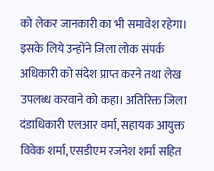को लेकर जानकारी का भी समावेश रहेगा। इसके लिये उन्होंने जिला लोक संपर्क अधिकारी को संदेश प्राप्त करने तथा लेख उपलब्ध करवाने को कहा। अतिरिक्त जिला दंडाधिकारी एलआर वर्मा, सहायक आयुक्त विवेक शर्मा, एसडीएम रजनेश शर्मा सहित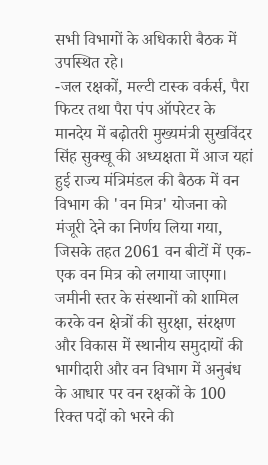सभी विभागों के अधिकारी बैठक में उपस्थित रहे।
-जल रक्षकों, मल्टी टास्क वर्कर्स, पैरा फिटर तथा पैरा पंप ऑपरेटर के मानदेय में बढ़ोतरी मुख्यमंत्री सुखविंदर सिंह सुक्खू की अध्यक्षता में आज यहां हुई राज्य मंत्रिमंडल की बैठक में वन विभाग की 'वन मित्र' योजना को मंजूरी देने का निर्णय लिया गया, जिसके तहत 2061 वन बीटों में एक-एक वन मित्र को लगाया जाएगा। जमीनी स्तर के संस्थानों को शामिल करके वन क्षेत्रों की सुरक्षा, संरक्षण और विकास में स्थानीय समुदायों की भागीदारी और वन विभाग में अनुबंध के आधार पर वन रक्षकों के 100 रिक्त पदों को भरने की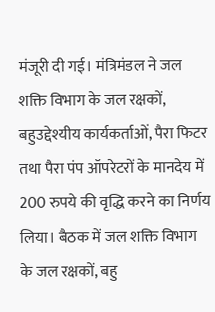मंजूरी दी गई। मंत्रिमंडल ने जल शक्ति विभाग के जल रक्षकों, बहुउद्देश्यीय कार्यकर्ताओं, पैरा फिटर तथा पैरा पंप ऑपरेटरों के मानदेय में 200 रुपये की वृद्धि करने का निर्णय लिया। बैठक में जल शक्ति विभाग के जल रक्षकों, बहु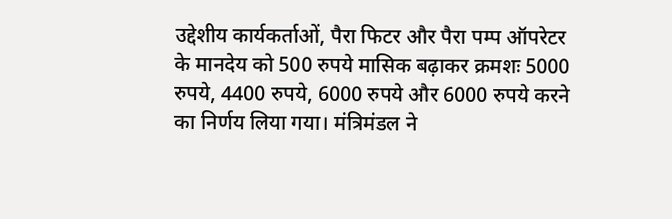उद्देशीय कार्यकर्ताओं, पैरा फिटर और पैरा पम्प ऑपरेटर के मानदेय को 500 रुपये मासिक बढ़ाकर क्रमशः 5000 रुपये, 4400 रुपये, 6000 रुपये और 6000 रुपये करने का निर्णय लिया गया। मंत्रिमंडल ने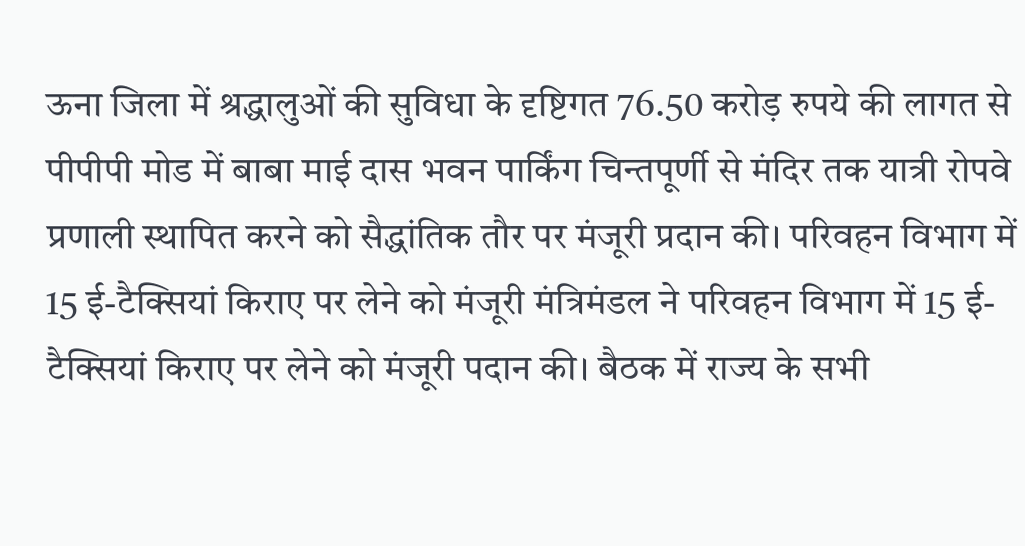ऊना जिला में श्रद्धालुओं की सुविधा के दृष्टिगत 76.50 करोड़ रुपये की लागत से पीपीपी मोड में बाबा माई दास भवन पार्किंग चिन्तपूर्णी से मंदिर तक यात्री रोपवे प्रणाली स्थापित करने को सैद्धांतिक तौर पर मंजूरी प्रदान की। परिवहन विभाग में 15 ई-टैक्सियां किराए पर लेने को मंजूरी मंत्रिमंडल ने परिवहन विभाग में 15 ई-टैक्सियां किराए पर लेने को मंजूरी पदान की। बैठक में राज्य के सभी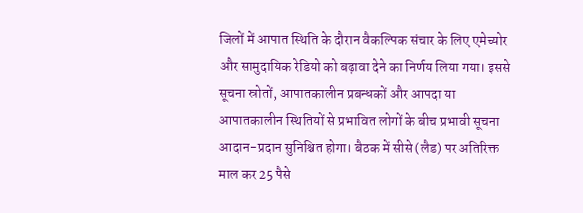जिलों में आपात स्थिति के दौरान वैकल्पिक संचार के लिए एमेच्योर और सामुदायिक रेडियो को बढ़ावा देने का निर्णय लिया गया। इससे सूचना स्रोतों, आपातकालीन प्रबन्धकों और आपदा या आपातकालीन स्थितियों से प्रभावित लोगों के बीच प्रभावी सूचना आदान-प्रदान सुनिश्चित होगा। बैठक में सीसे (लैड) पर अतिरिक्त माल कर 25 पैसे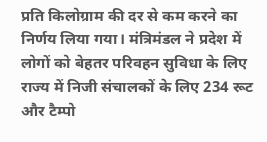प्रति किलोग्राम की दर से कम करने का निर्णय लिया गया। मंत्रिमंडल ने प्रदेश में लोगों को बेहतर परिवहन सुविधा के लिए राज्य में निजी संचालकों के लिए 234 रूट और टैम्पो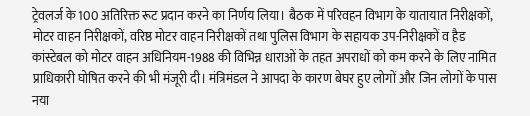ट्रेवलर्ज के 100 अतिरिक्त रूट प्रदान करने का निर्णय लिया। बैठक में परिवहन विभाग के यातायात निरीक्षकों, मोटर वाहन निरीक्षकों, वरिष्ठ मोटर वाहन निरीक्षकों तथा पुलिस विभाग के सहायक उप-निरीक्षकों व हैड कांस्टेबल को मोटर वाहन अधिनियम-1988 की विभिन्न धाराओं के तहत अपराधों को कम करने के लिए नामित प्राधिकारी घोषित करने की भी मंजूरी दी। मंत्रिमंडल ने आपदा के कारण बेघर हुए लोगों और जिन लोगों के पास नया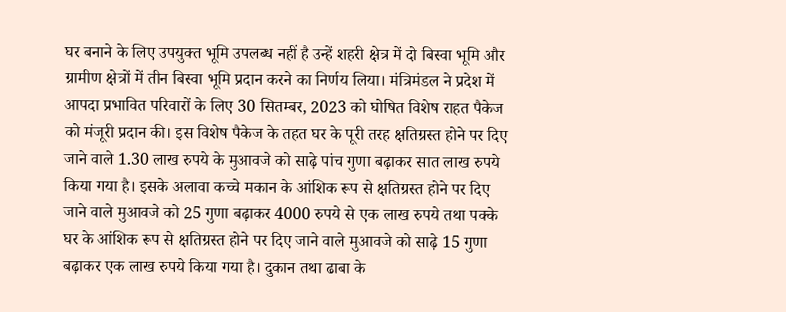घर बनाने के लिए उपयुक्त भूमि उपलब्ध नहीं है उन्हें शहरी क्षेत्र में दो बिस्वा भूमि और ग्रामीण क्षेत्रों में तीन बिस्वा भूमि प्रदान करने का निर्णय लिया। मंत्रिमंडल ने प्रदेश में आपदा प्रभावित परिवारों के लिए 30 सितम्बर, 2023 को घोषित विशेष राहत पैकेज को मंजूरी प्रदान की। इस विशेष पैकेज के तहत घर के पूरी तरह क्षतिग्रस्त होने पर दिए जाने वाले 1.30 लाख रुपये के मुआवजे को साढ़े पांच गुणा बढ़ाकर सात लाख रुपये किया गया है। इसके अलावा कच्चे मकान के आंशिक रूप से क्षतिग्रस्त होने पर दिए जाने वाले मुआवजे को 25 गुणा बढ़ाकर 4000 रुपये से एक लाख रुपये तथा पक्के घर के आंशिक रूप से क्षतिग्रस्त होने पर दिए जाने वाले मुआवजे को साढ़े 15 गुणा बढ़ाकर एक लाख रुपये किया गया है। दुकान तथा ढाबा के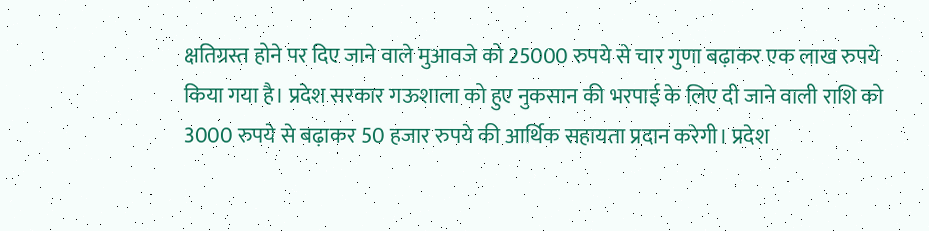क्षतिग्रस्त होने पर दिए जाने वाले मुआवजे को 25000 रुपये से चार गुणा बढ़ाकर एक लाख रुपये किया गया है। प्रदेश सरकार गऊशाला को हुए नुकसान की भरपाई के लिए दी जाने वाली राशि को 3000 रुपये से बढ़ाकर 50 हजार रुपये की आर्थिक सहायता प्रदान करेगी। प्रदेश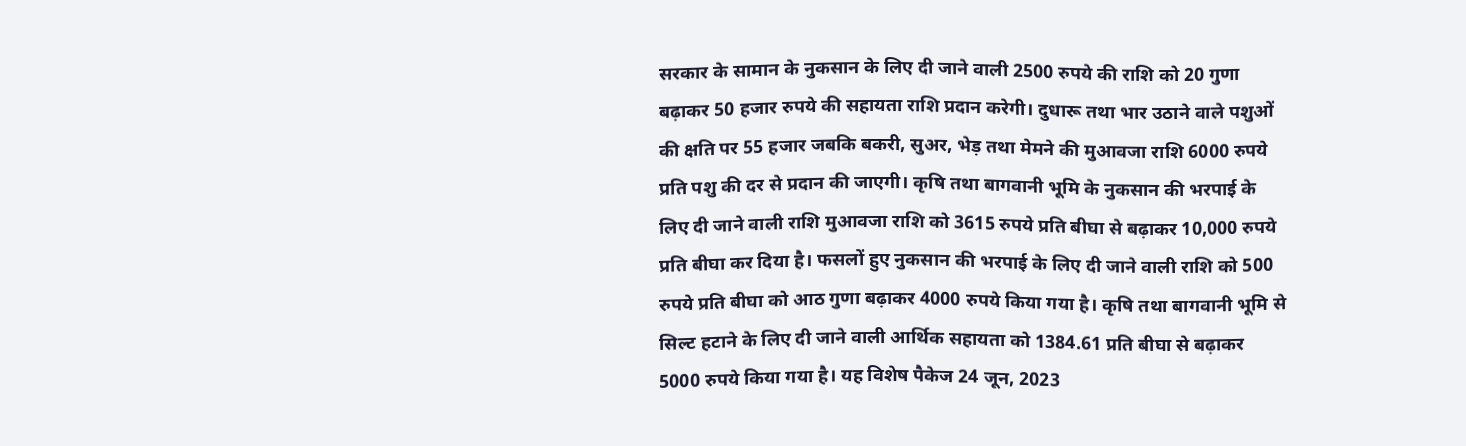सरकार के सामान के नुकसान के लिए दी जाने वाली 2500 रुपये की राशि को 20 गुणा बढ़ाकर 50 हजार रुपये की सहायता राशि प्रदान करेगी। दुधारू तथा भार उठाने वाले पशुओं की क्षति पर 55 हजार जबकि बकरी, सुअर, भेड़ तथा मेमने की मुआवजा राशि 6000 रुपये प्रति पशु की दर से प्रदान की जाएगी। कृषि तथा बागवानी भूमि के नुकसान की भरपाई के लिए दी जाने वाली राशि मुआवजा राशि को 3615 रुपये प्रति बीघा से बढ़ाकर 10,000 रुपये प्रति बीघा कर दिया है। फसलों हुए नुकसान की भरपाई के लिए दी जाने वाली राशि को 500 रुपये प्रति बीघा को आठ गुणा बढ़ाकर 4000 रुपये किया गया है। कृषि तथा बागवानी भूमि से सिल्ट हटाने के लिए दी जाने वाली आर्थिक सहायता को 1384.61 प्रति बीघा से बढ़ाकर 5000 रुपये किया गया है। यह विशेष पैकेज 24 जून, 2023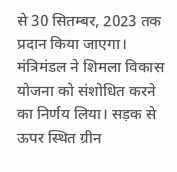से 30 सितम्बर, 2023 तक प्रदान किया जाएगा। मंत्रिमंडल ने शिमला विकास योजना को संशोधित करने का निर्णय लिया। सड़क से ऊपर स्थित ग्रीन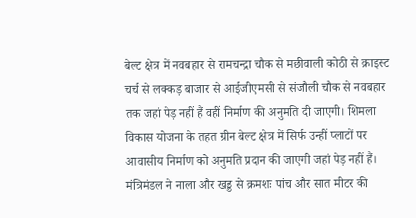बेल्ट क्षेत्र में नवबहार से रामचन्द्रा चौक से मछीवाली कोठी से क्राइस्ट चर्च से लक्कड़ बाजार से आईजीएमसी से संजौली चौक से नवबहार तक जहां पेड़ नहीं हैं वहीं निर्माण की अनुमति दी जाएगी। शिमला विकास योजना के तहत ग्रीन बेल्ट क्षेत्र में सिर्फ उन्हीं प्लाटों पर आवासीय निर्माण को अनुमति प्रदान की जाएगी जहां पेड़ नहीं हैं। मंत्रिमंडल ने नाला और खड्ड से क्रमशः पांच और सात मीटर की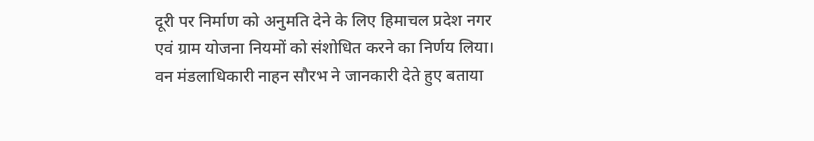दूरी पर निर्माण को अनुमति देने के लिए हिमाचल प्रदेश नगर एवं ग्राम योजना नियमों को संशोधित करने का निर्णय लिया।
वन मंडलाधिकारी नाहन सौरभ ने जानकारी देते हुए बताया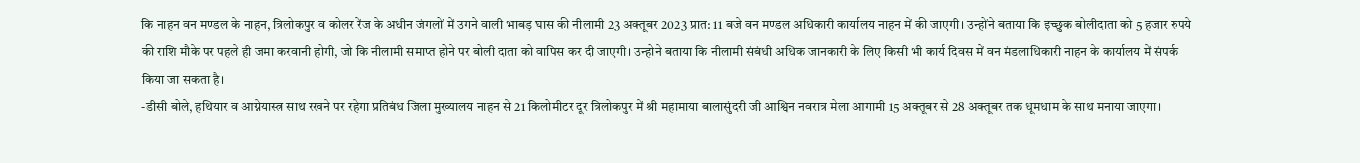कि नाहन वन मण्डल के नाहन, त्रिलोकपुर व कोलर रेंज के अधीन जंगलों में उगने वाली भाबड़ घास की नीलामी 23 अक्तूबर 2023 प्रात: 11 बजे वन मण्डल अधिकारी कार्यालय नाहन में की जाएगी। उन्होंने बताया कि इच्छुक बोलीदाता को 5 हजार रुपये की राशि मौके पर पहले ही जमा करवानी होगी, जो कि नीलामी समाप्त होने पर बोली दाता को वापिस कर दी जाएगी। उन्होने बताया कि नीलामी संबंधी अधिक जानकारी के लिए किसी भी कार्य दिवस में वन मंडलाधिकारी नाहन के कार्यालय में संपर्क किया जा सकता है।
-डीसी बोले, हथियार व आग्नेयास्त्र साथ रखने पर रहेगा प्रतिबंध जिला मुख्यालय नाहन से 21 किलोमीटर दूर त्रिलोकपुर में श्री महामाया बालासुंदरी जी आश्विन नवरात्र मेला आगामी 15 अक्तूबर से 28 अक्तूबर तक धूमधाम के साथ मनाया जाएगा।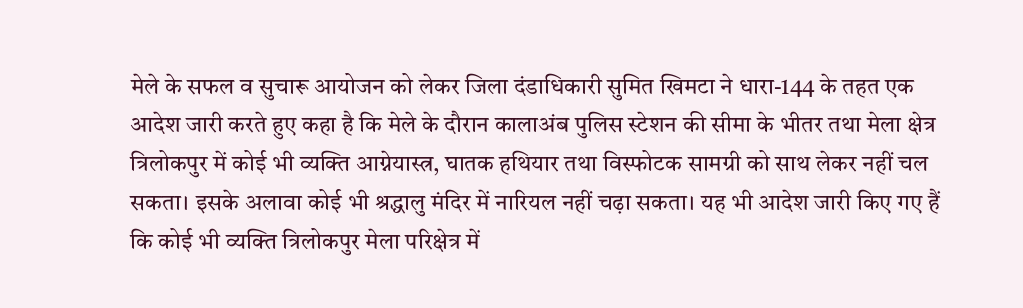मेले के सफल व सुचारू आयोजन को लेकर जिला दंडाधिकारी सुमित खिमटा ने धारा-144 के तहत एक आदेश जारी करते हुए कहा है कि मेले के दौरान कालाअंब पुलिस स्टेशन की सीमा के भीतर तथा मेला क्षेत्र त्रिलोकपुर में कोई भी व्यक्ति आग्नेयास्त्र, घातक हथियार तथा विस्फोटक सामग्री को साथ लेकर नहीं चल सकता। इसके अलावा कोई भी श्रद्धालु मंदिर में नारियल नहीं चढ़ा सकता। यह भी आदेश जारी किए गए हैं कि कोई भी व्यक्ति त्रिलोकपुर मेला परिक्षेत्र में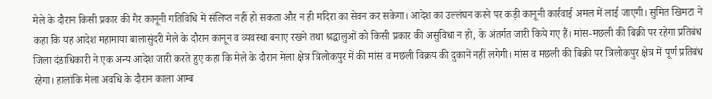मेले के दौरान किसी प्रकार की गैर कानूनी गतिविधि में संलिप्त नहीं हो सकता और न ही मदिरा का सेवन कर सकेगा। आदेश का उल्लंघन करने पर कड़ी कानूनी कार्रवाई अमल में लाई जाएगी। सुमित खिमटा ने कहा कि यह आदेश महामाया बालासुंदरी मेले के दौरान कानून व व्यवस्था बनाए रखने तथा श्रद्धालुओं को किसी प्रकार की असुविधा न हो, के अंतर्गत जारी किये गए हैं। मांस-मछली की बिक्री पर रहेगा प्रतिबंध जिला दंडाधिकारी ने एक अन्य आदेश जारी करते हुए कहा कि मेले के दौरान मेला क्षेत्र त्रिलोकपुर में की मांस व मछली विक्रय की दुकानें नहीं लगेगी। मांस व मछली की बिक्री पर त्रिलोकपुर क्षेत्र में पूर्ण प्रतिबंध रहेगा। हालांकि मेला अवधि के दौरान काला आम्ब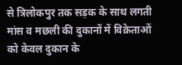से त्रिलोकपुर तक सड़क के साथ लगती मांस व मछली की दुकानों में विक्रेताओं को केवल दुकान के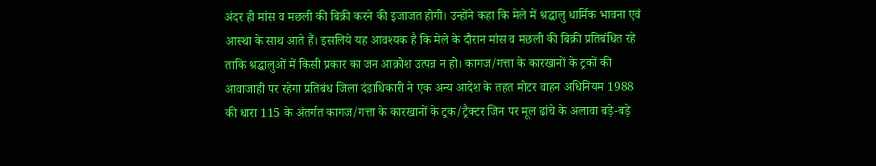अंदर ही मांस व मछली की बिक्री करने की इजाजत होगी। उन्होंने कहा कि मेले में श्रद्धालु धार्मिक भावना एवं आस्था के साथ आते हैं। इसलिये यह आवश्यक है कि मेले के दौरान मांस व मछली की बिक्री प्रतिबंधित रहे ताकि श्रद्धालुओं में किसी प्रकार का जन आक्रोश उत्पन्न न हो। कागज/गत्ता के कारखानों के ट्रकों की आवाजाही पर रहेगा प्रतिबंध जिला दंडाधिकारी ने एक अन्य आदेश के तहत मोटर वाहन अधिनियम 1988 की धारा 115 के अंतर्गत कागज/गत्ता के कारखानों के ट्रक/ट्रैक्टर जिन पर मूल ढांचे के अलावा बड़े-बड़े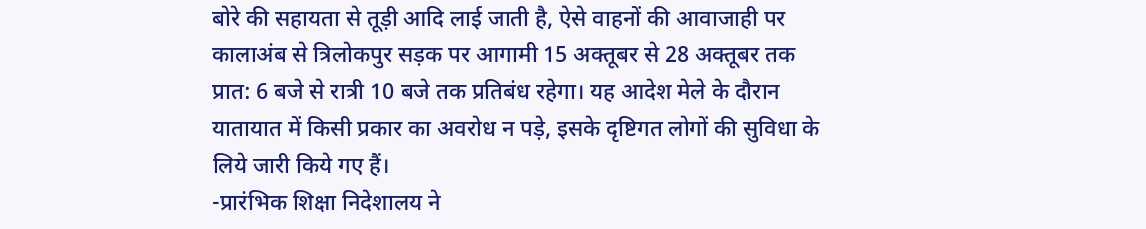बोरे की सहायता से तूड़ी आदि लाई जाती है, ऐसे वाहनों की आवाजाही पर कालाअंब से त्रिलोकपुर सड़क पर आगामी 15 अक्तूबर से 28 अक्तूबर तक प्रात: 6 बजे से रात्री 10 बजे तक प्रतिबंध रहेगा। यह आदेश मेले के दौरान यातायात में किसी प्रकार का अवरोध न पड़े, इसके दृष्टिगत लोगों की सुविधा के लिये जारी किये गए हैं।
-प्रारंभिक शिक्षा निदेशालय ने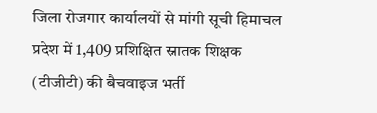जिला रोजगार कार्यालयों से मांगी सूची हिमाचल प्रदेश में 1,409 प्रशिक्षित स्नातक शिक्षक (टीजीटी) की बैचवाइज भर्ती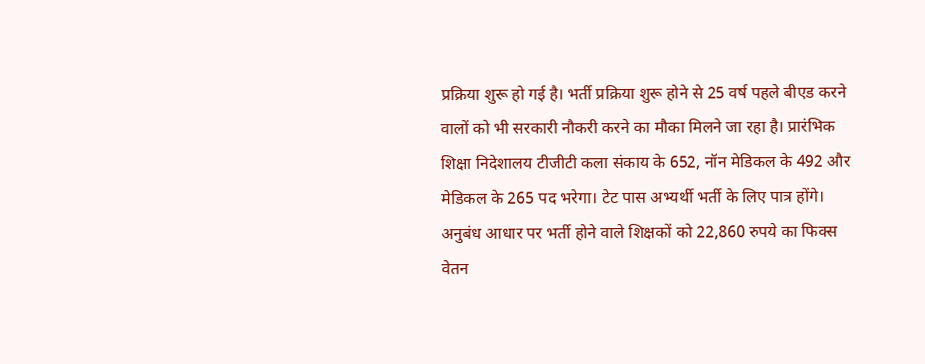प्रक्रिया शुरू हो गई है। भर्ती प्रक्रिया शुरू होने से 25 वर्ष पहले बीएड करने वालों को भी सरकारी नौकरी करने का मौका मिलने जा रहा है। प्रारंभिक शिक्षा निदेशालय टीजीटी कला संकाय के 652, नॉन मेडिकल के 492 और मेडिकल के 265 पद भरेगा। टेट पास अभ्यर्थी भर्ती के लिए पात्र होंगे। अनुबंध आधार पर भर्ती होने वाले शिक्षकों को 22,860 रुपये का फिक्स वेतन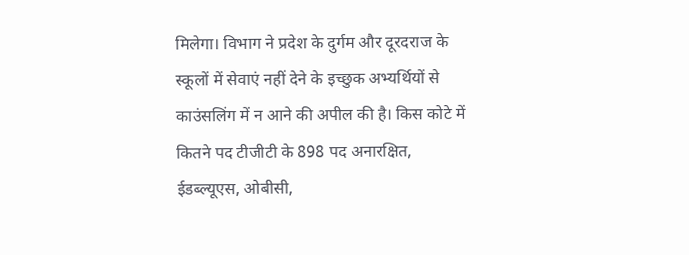मिलेगा। विभाग ने प्रदेश के दुर्गम और दूरदराज के स्कूलों में सेवाएं नहीं देने के इच्छुक अभ्यर्थियों से काउंसलिंग में न आने की अपील की है। किस कोटे में कितने पद टीजीटी के 898 पद अनारक्षित, ईडब्ल्यूएस, ओबीसी,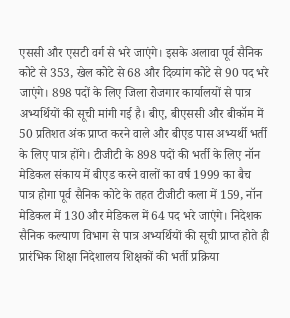एससी और एसटी वर्ग से भरे जाएंगे। इसके अलावा पूर्व सैनिक कोटे से 353, खेल कोटे से 68 और दिव्यांग कोटे से 90 पद भरे जाएंगे। 898 पदों के लिए जिला रोजगार कार्यालयों से पात्र अभ्यर्थियों की सूची मांगी गई है। बीए, बीएससी और बीकॉम में 50 प्रतिशत अंक प्राप्त करने वाले और बीएड पास अभ्यर्थी भर्ती के लिए पात्र होंगे। टीजीटी के 898 पदों की भर्ती के लिए नॉन मेडिकल संकाय में बीएड करने वालों का वर्ष 1999 का बैच पात्र होगा पूर्व सैनिक कोटे के तहत टीजीटी कला में 159, नॉन मेडिकल में 130 और मेडिकल में 64 पद भरे जाएंगे। निदेशक सैनिक कल्याण विभाग से पात्र अभ्यर्थियों की सूची प्राप्त होते ही प्रारंभिक शिक्षा निदेशालय शिक्षकों की भर्ती प्रक्रिया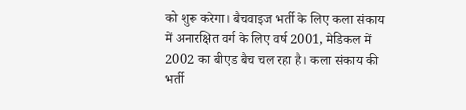को शुरू करेगा। बैचवाइज भर्ती के लिए कला संकाय में अनारक्षित वर्ग के लिए वर्ष 2001, मेडिकल में 2002 का बीएड बैच चल रहा है। कला संकाय की भर्ती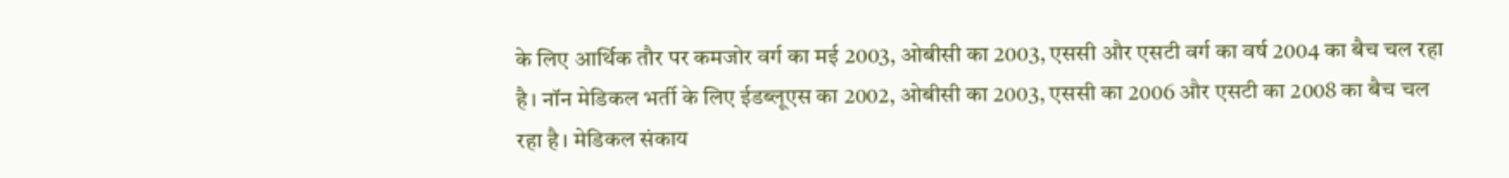के लिए आर्थिक तौर पर कमजोर वर्ग का मई 2003, ओबीसी का 2003, एससी और एसटी वर्ग का वर्ष 2004 का बैच चल रहा है। नॉन मेडिकल भर्ती के लिए ईडब्लूएस का 2002, ओबीसी का 2003, एससी का 2006 और एसटी का 2008 का बैच चल रहा है। मेडिकल संकाय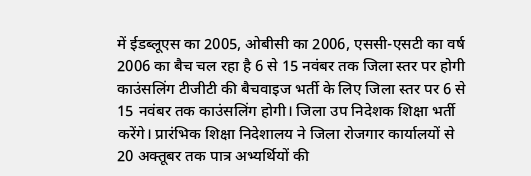में ईडब्लूएस का 2005, ओबीसी का 2006, एससी-एसटी का वर्ष 2006 का बैच चल रहा है 6 से 15 नवंबर तक जिला स्तर पर होगी काउंसलिंग टीजीटी की बैचवाइज भर्ती के लिए जिला स्तर पर 6 से 15 नवंबर तक काउंसलिंग होगी। जिला उप निदेशक शिक्षा भर्ती करेंगे। प्रारंभिक शिक्षा निदेशालय ने जिला रोजगार कार्यालयों से 20 अक्तूबर तक पात्र अभ्यर्थियों की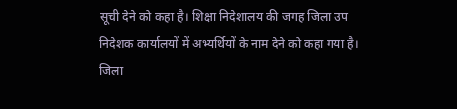सूची देने को कहा है। शिक्षा निदेशालय की जगह जिला उप निदेशक कार्यालयों में अभ्यर्थियों के नाम देने को कहा गया है।
जिला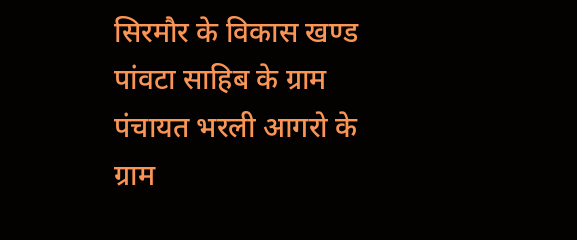सिरमौर के विकास खण्ड पांवटा साहिब के ग्राम पंचायत भरली आगरो के ग्राम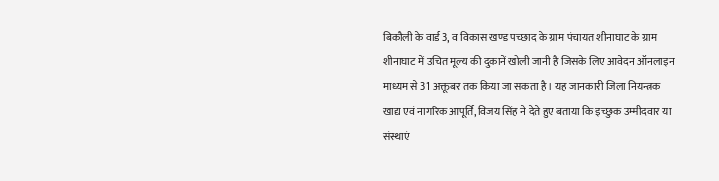बिकौली के वार्ड 3, व विकास खण्ड पच्छाद के ग्राम पंचायत शीनाघाट के ग्राम शीनाघाट में उचित मूल्य की दुकानें खोली जानी है जिसके लिए आवेदन ऑनलाइन माध्यम से 31 अक्तूबर तक किया जा सकता है। यह जानकारी जिला नियन्त्रक खाद्य एवं नागरिक आपूर्ति, विजय सिंह ने देते हुए बताया कि इच्छुक उम्मीदवार या संस्थाएं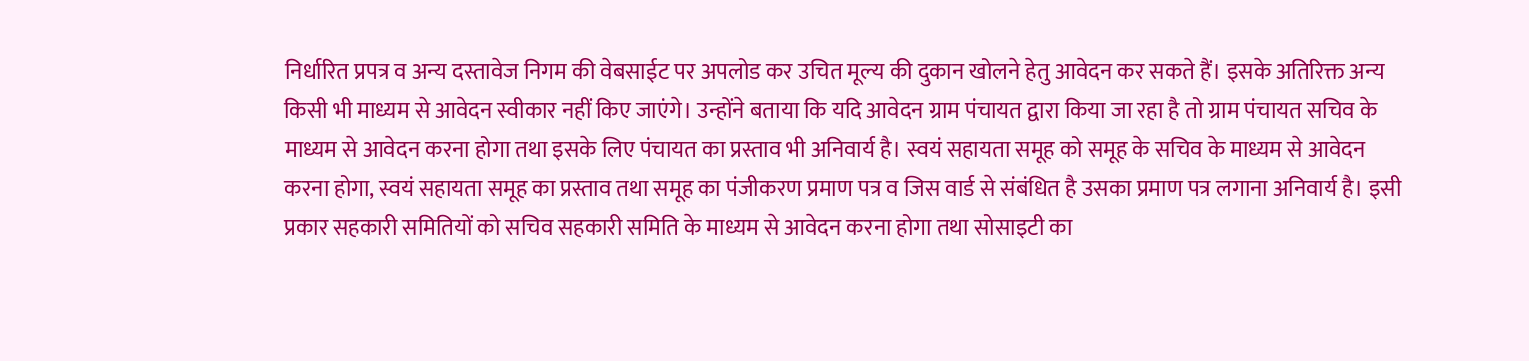निर्धारित प्रपत्र व अन्य दस्तावेज निगम की वेबसाईट पर अपलोड कर उचित मूल्य की दुकान खोलने हेतु आवेदन कर सकते हैं। इसके अतिरिक्त अन्य किसी भी माध्यम से आवेदन स्वीकार नहीं किए जाएंगे। उन्होंने बताया कि यदि आवेदन ग्राम पंचायत द्वारा किया जा रहा है तो ग्राम पंचायत सचिव के माध्यम से आवेदन करना होगा तथा इसके लिए पंचायत का प्रस्ताव भी अनिवार्य है। स्वयं सहायता समूह को समूह के सचिव के माध्यम से आवेदन करना होगा, स्वयं सहायता समूह का प्रस्ताव तथा समूह का पंजीकरण प्रमाण पत्र व जिस वार्ड से संबंधित है उसका प्रमाण पत्र लगाना अनिवार्य है। इसी प्रकार सहकारी समितियों को सचिव सहकारी समिति के माध्यम से आवेदन करना होगा तथा सोसाइटी का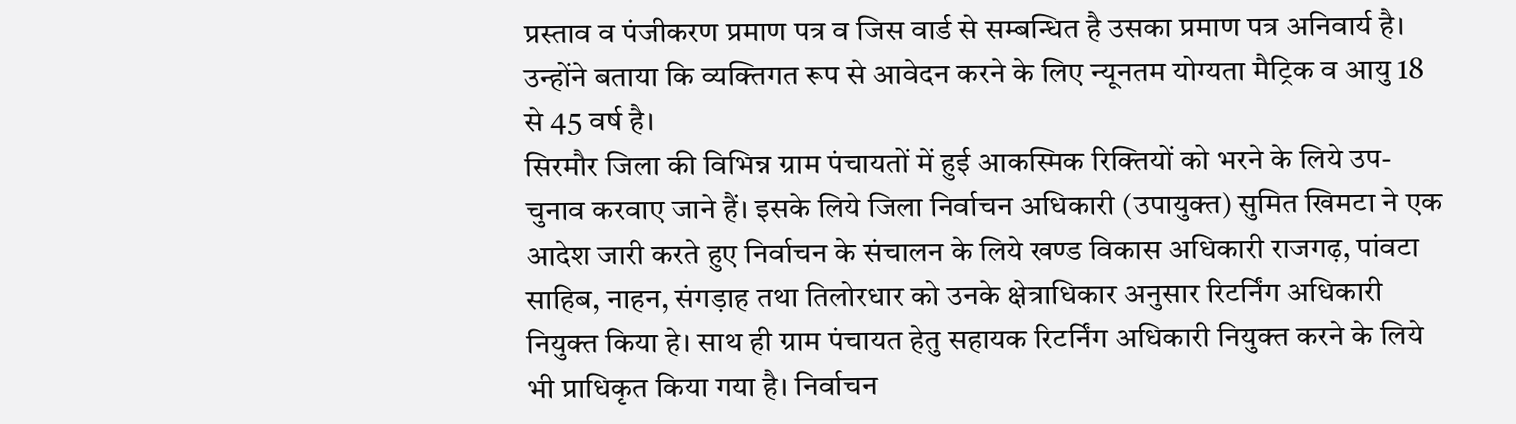प्रस्ताव व पंजीकरण प्रमाण पत्र व जिस वार्ड से सम्बन्धित है उसका प्रमाण पत्र अनिवार्य है। उन्होंने बताया कि व्यक्तिगत रूप से आवेदन करने के लिए न्यूनतम योग्यता मैट्रिक व आयु 18 से 45 वर्ष है।
सिरमौर जिला की विभिन्न ग्राम पंचायतों में हुई आकस्मिक रिक्तियों को भरने के लिये उप-चुनाव करवाए जाने हैं। इसके लिये जिला निर्वाचन अधिकारी (उपायुक्त) सुमित खिमटा ने एक आदेश जारी करते हुए निर्वाचन के संचालन के लिये खण्ड विकास अधिकारी राजगढ़, पांवटा साहिब, नाहन, संगड़ाह तथा तिलोरधार को उनके क्षेत्राधिकार अनुसार रिटर्निंग अधिकारी नियुक्त किया हे। साथ ही ग्राम पंचायत हेतु सहायक रिटर्निंग अधिकारी नियुक्त करने के लिये भी प्राधिकृत किया गया है। निर्वाचन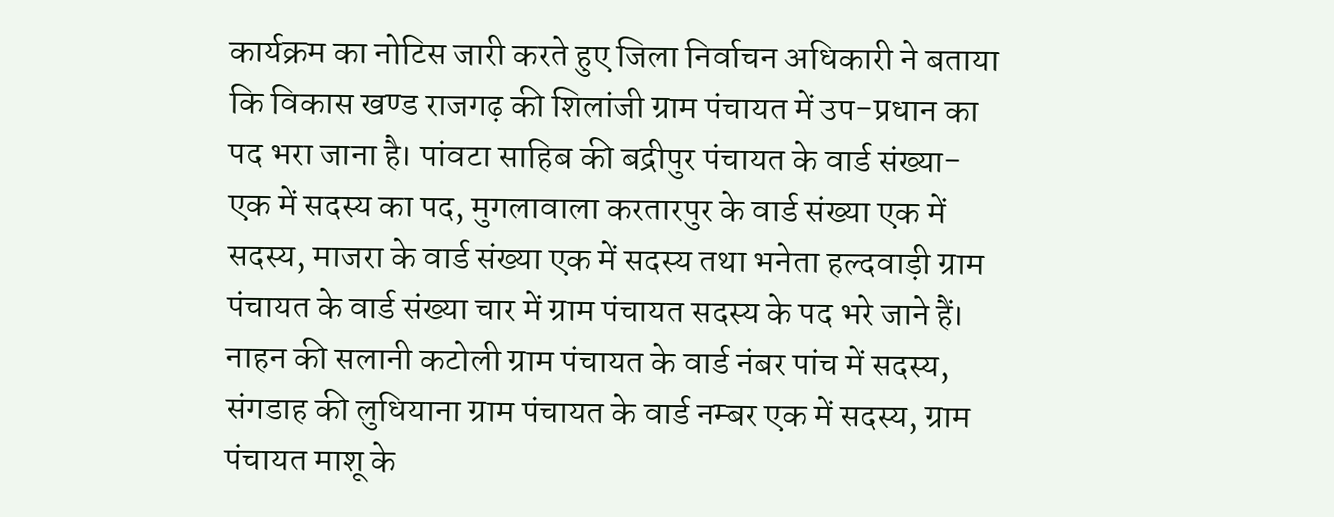कार्यक्रम का नोटिस जारी करते हुए जिला निर्वाचन अधिकारी ने बताया कि विकास खण्ड राजगढ़ की शिलांजी ग्राम पंचायत में उप-प्रधान का पद भरा जाना है। पांवटा साहिब की बद्रीपुर पंचायत के वार्ड संख्या-एक में सदस्य का पद, मुगलावाला करतारपुर के वार्ड संख्या एक में सदस्य, माजरा के वार्ड संख्या एक में सदस्य तथा भनेता हल्दवाड़ी ग्राम पंचायत के वार्ड संख्या चार में ग्राम पंचायत सदस्य के पद भरे जाने हैं। नाहन की सलानी कटोली ग्राम पंचायत के वार्ड नंबर पांच में सदस्य, संगडाह की लुधियाना ग्राम पंचायत के वार्ड नम्बर एक में सदस्य, ग्राम पंचायत माशू के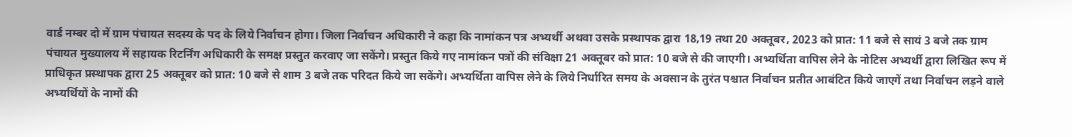वार्ड नम्बर दो में ग्राम पंचायत सदस्य के पद के लिये निर्वाचन होगा। जिला निर्वाचन अधिकारी ने कहा कि नामांकन पत्र अभ्यर्थी अथवा उसके प्रस्थापक द्वारा 18,19 तथा 20 अक्तूबर, 2023 को प्रात: 11 बजे से सायं 3 बजे तक ग्राम पंचायत मुख्यालय में सहायक रिटर्निंग अधिकारी के समक्ष प्रस्तुत करवाए जा सकेंगे। प्रस्तुत किये गए नामांकन पत्रों की संविक्षा 21 अक्तूबर को प्रात: 10 बजे से की जाएगी। अभ्यर्थिता वापिस लेने के नोटिस अभ्यर्थी द्वारा लिखित रूप में प्राधिकृत प्रस्थापक द्वारा 25 अक्तूबर को प्रात: 10 बजे से शाम 3 बजे तक परिदत किये जा सकेंगे। अभ्यर्थिता वापिस लेने के लिये निर्धारित समय के अवसान के तुरंत पश्चात निर्वाचन प्रतीत आबंटित किये जाएगें तथा निर्वाचन लड़ने वाले अभ्यर्थियों के नामों की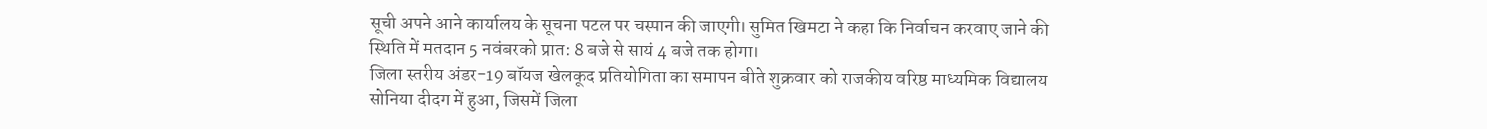सूची अपने आने कार्यालय के सूचना पटल पर चस्पान की जाएगी। सुमित खिमटा ने कहा कि निर्वाचन करवाए जाने की स्थिति में मतदान 5 नवंबरको प्रात: 8 बजे से सायं 4 बजे तक होगा।
जिला स्तरीय अंडर-19 बॉयज खेलकूद प्रतियोगिता का समापन बीते शुक्रवार को राजकीय वरिष्ठ माध्यमिक विद्यालय सोनिया दीदग में हुआ, जिसमें जिला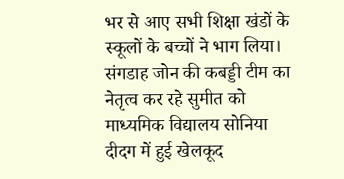भर से आए सभी शिक्षा खंडों के स्कूलों के बच्चों ने भाग लिया। संगडाह जोन की कबड्डी टीम का नेतृत्व कर रहे सुमीत को माध्यमिक विद्यालय सोनिया दीदग में हुई खेलकूद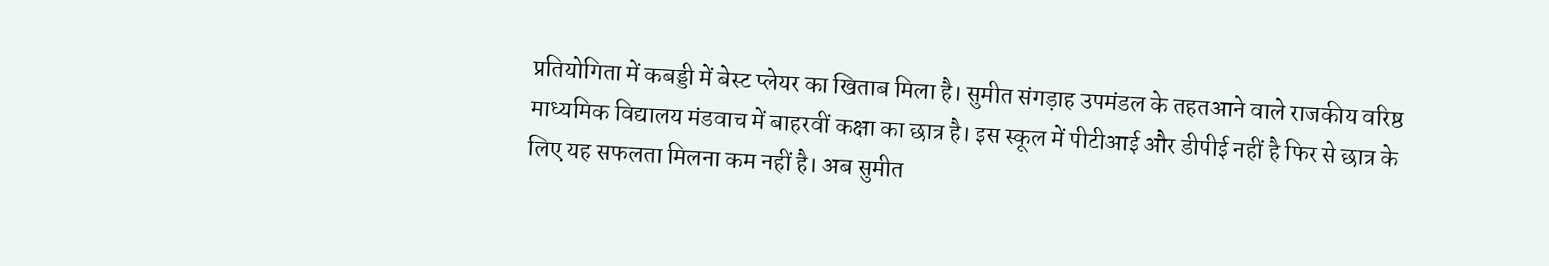प्रतियोगिता में कबड्डी में बेस्ट प्लेयर का खिताब मिला है। सुमीत संगड़ाह उपमंडल के तहतआने वाले राजकीय वरिष्ठ माध्यमिक विद्यालय मंडवाच में बाहरवीं कक्षा का छात्र है। इस स्कूल में पीटीआई और डीपीई नहीं है फिर से छात्र के लिए यह सफलता मिलना कम नहीं है। अब सुमीत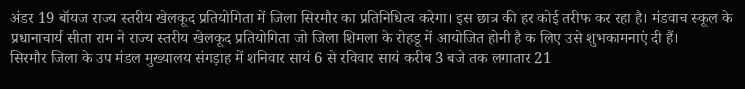अंडर 19 बॉयज राज्य स्तरीय खेलकूद प्रतियोगिता में जिला सिरमौर का प्रतिनिधित्व करेगा। इस छात्र की हर कोई तरीफ कर रहा है। मंडवाच स्कूल के प्रधानाचार्य सीता राम ने राज्य स्तरीय खेलकूद प्रतियोगिता जो जिला शिमला के रोहडू में आयोजित होनी है क लिए उसे शुभकामनाएं दी हैं।
सिरमौर जिला के उप मंडल मुख्यालय संगड़ाह में शनिवार सायं 6 से रविवार सायं करीब 3 बजे तक लगातार 21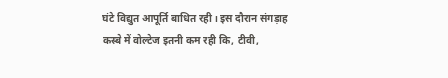घंटे विद्युत आपूर्ति बाधित रही। इस दौरान संगड़ाह कस्बे में वोल्टेज इतनी कम रही कि, टीवी,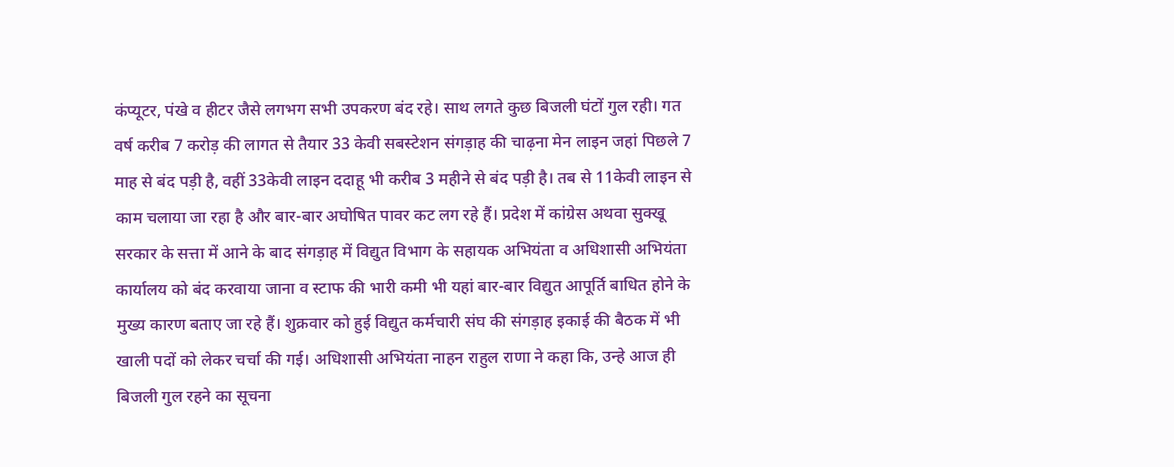कंप्यूटर, पंखे व हीटर जैसे लगभग सभी उपकरण बंद रहे। साथ लगते कुछ बिजली घंटों गुल रही। गत वर्ष करीब 7 करोड़ की लागत से तैयार 33 केवी सबस्टेशन संगड़ाह की चाढ़ना मेन लाइन जहां पिछले 7 माह से बंद पड़ी है, वहीं 33केवी लाइन ददाहू भी करीब 3 महीने से बंद पड़ी है। तब से 11केवी लाइन से काम चलाया जा रहा है और बार-बार अघोषित पावर कट लग रहे हैं। प्रदेश में कांग्रेस अथवा सुक्खू सरकार के सत्ता में आने के बाद संगड़ाह में विद्युत विभाग के सहायक अभियंता व अधिशासी अभियंता कार्यालय को बंद करवाया जाना व स्टाफ की भारी कमी भी यहां बार-बार विद्युत आपूर्ति बाधित होने के मुख्य कारण बताए जा रहे हैं। शुक्रवार को हुई विद्युत कर्मचारी संघ की संगड़ाह इकाई की बैठक में भी खाली पदों को लेकर चर्चा की गई। अधिशासी अभियंता नाहन राहुल राणा ने कहा कि, उन्हे आज ही बिजली गुल रहने का सूचना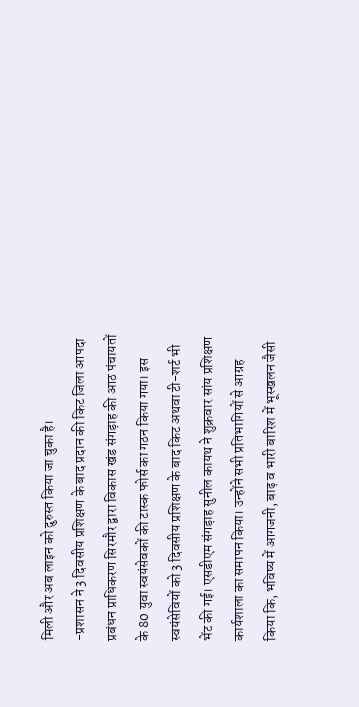मिली और अब लाइन को दुरुस्त किया जा चुका है।
-प्रशासन ने 3 दिवसीय प्रशिक्षण के बाद प्रदान की किट जिला आपदा प्रबंधन प्राधिकरण सिरमौर द्वारा विकास खंड संगड़ाह की आठ पंचायतों के 80 युवा स्वयंसेवकों की टास्क फोर्स का गठन किया गया। इस स्वयंसेवियों को 3 दिवसीय प्रशिक्षण के बाद किट अथवा टी-शर्ट भी भेंट की गई। एसडीएम संगड़ाह सुनील कायथ ने शुक्रवार सांय प्रशिक्षण कार्यशाला का समापन किया। उन्होंने सभी प्रतिभागियों से आग्रह किया कि, भविष्य में आगजनी, बाढ़ व भारी बारिश में भूस्खलन जैसी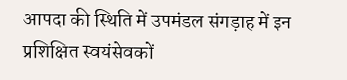आपदा की स्थिति में उपमंडल संगड़ाह में इन प्रशिक्षित स्वयंसेवकों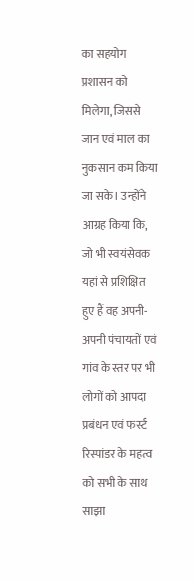का सहयोग प्रशासन को मिलेगा, जिससे जान एवं माल का नुकसान कम किया जा सके। उन्होंने आग्रह किया कि, जो भी स्वयंसेवक यहां से प्रशिक्षित हुए हैं वह अपनी-अपनी पंचायतों एवं गांव के स्तर पर भी लोगों को आपदा प्रबंधन एवं फर्स्ट रिस्पांडर के महत्व को सभी के साथ साझा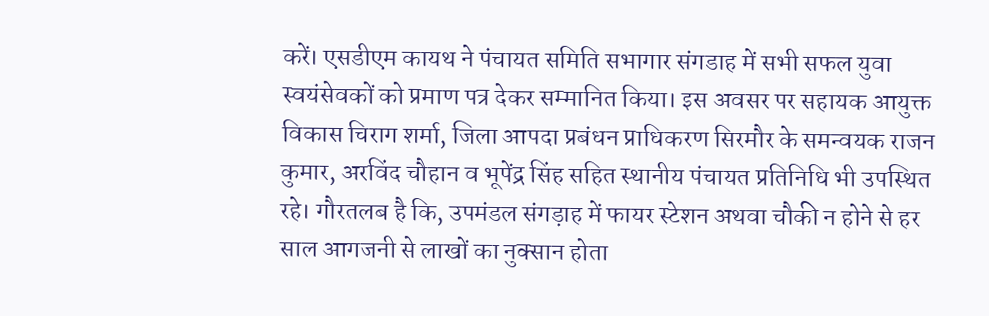करें। एसडीएम कायथ ने पंचायत समिति सभागार संगडाह में सभी सफल युवा स्वयंसेवकों को प्रमाण पत्र देकर सम्मानित किया। इस अवसर पर सहायक आयुक्त विकास चिराग शर्मा, जिला आपदा प्रबंधन प्राधिकरण सिरमौर के समन्वयक राजन कुमार, अरविंद चौहान व भूपेंद्र सिंह सहित स्थानीय पंचायत प्रतिनिधि भी उपस्थित रहे। गौरतलब है कि, उपमंडल संगड़ाह में फायर स्टेशन अथवा चौकी न होने से हर साल आगजनी से लाखों का नुक्सान होता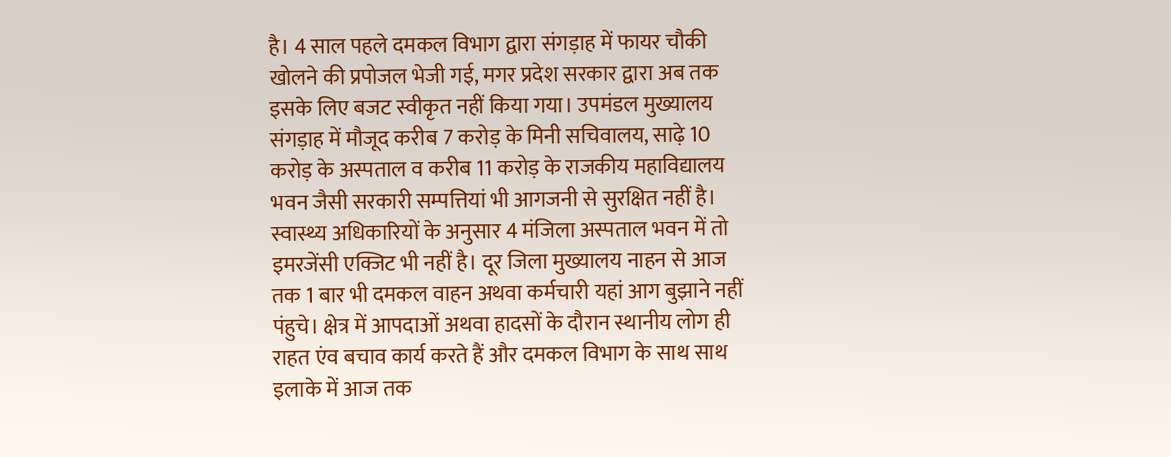है। 4 साल पहले दमकल विभाग द्वारा संगड़ाह में फायर चौकी खोलने की प्रपोजल भेजी गई, मगर प्रदेश सरकार द्वारा अब तक इसके लिए बजट स्वीकृत नहीं किया गया। उपमंडल मुख्यालय संगड़ाह में मौजूद करीब 7 करोड़ के मिनी सचिवालय, साढ़े 10 करोड़ के अस्पताल व करीब 11 करोड़ के राजकीय महाविद्यालय भवन जैसी सरकारी सम्पत्तियां भी आगजनी से सुरक्षित नहीं है। स्वास्थ्य अधिकारियों के अनुसार 4 मंजिला अस्पताल भवन में तो इमरजेंसी एक्जिट भी नहीं है। दूर जिला मुख्यालय नाहन से आज तक 1 बार भी दमकल वाहन अथवा कर्मचारी यहां आग बुझाने नहीं पंहुचे। क्षेत्र में आपदाओं अथवा हादसों के दौरान स्थानीय लोग ही राहत एंव बचाव कार्य करते हैं और दमकल विभाग के साथ साथ इलाके में आज तक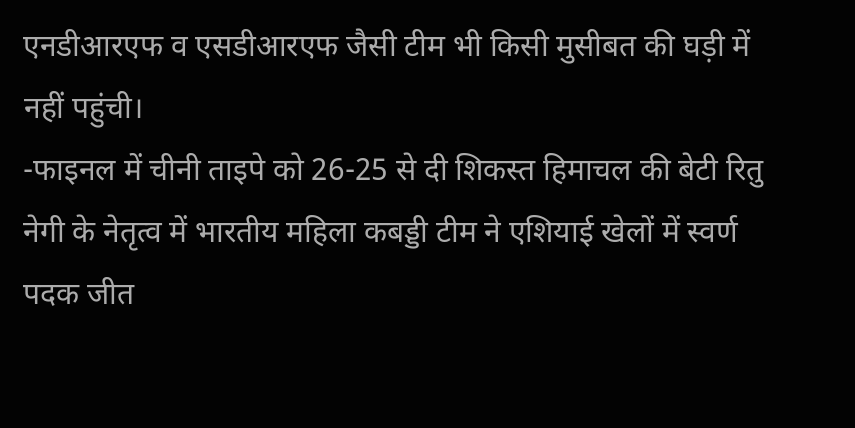एनडीआरएफ व एसडीआरएफ जैसी टीम भी किसी मुसीबत की घड़ी में नहीं पहुंची।
-फाइनल में चीनी ताइपे को 26-25 से दी शिकस्त हिमाचल की बेटी रितु नेगी के नेतृत्व में भारतीय महिला कबड्डी टीम ने एशियाई खेलों में स्वर्ण पदक जीत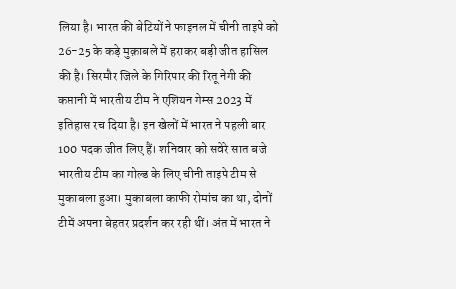लिया है। भारत की बेटियों ने फाइनल में चीनी ताइपे को 26-25 के कड़े मुक़ाबले में हराकर बड़ी जीत हासिल की है। सिरमौर जिले के गिरिपार की रितू नेगी की कप्तानी में भारतीय टीम ने एशियन गेम्स 2023 में इतिहास रच दिया है। इन खेलों में भारत ने पहली बार 100 पदक जीत लिए हैं। शनिवार को सवेरे सात बजे भारतीय टीम का गोल्ड के लिए चीनी ताइपे टीम से मुकाबला हुआ। मुकाबला काफी रोमांच का था, दोनों टीमें अपना बेहतर प्रदर्शन कर रही थीं। अंत में भारत ने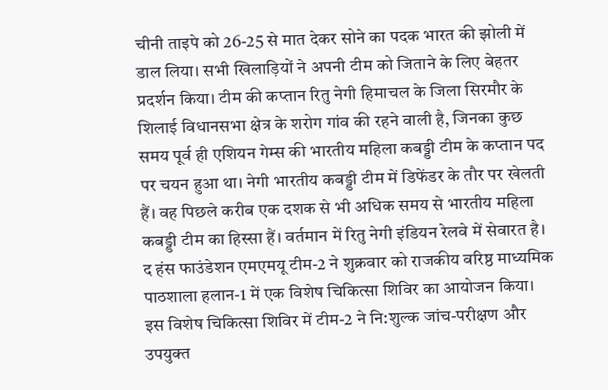चीनी ताइपे को 26-25 से मात देकर सोने का पदक भारत की झोली में डाल लिया। सभी खिलाड़ियों ने अपनी टीम को जिताने के लिए बेहतर प्रदर्शन किया। टीम की कप्तान रितु नेगी हिमाचल के जिला सिरमौर के शिलाई विधानसभा क्षेत्र के शरोग गांव की रहने वाली है, जिनका कुछ समय पूर्व ही एशियन गेम्स की भारतीय महिला कबड्डी टीम के कप्तान पद पर चयन हुआ था। नेगी भारतीय कबड्डी टीम में डिफेंडर के तौर पर खेलती हैं। वह पिछले करीब एक दशक से भी अधिक समय से भारतीय महिला कबड्डी टीम का हिस्सा हैं। वर्तमान में रितु नेगी इंडियन रेलवे में सेवारत है।
द हंस फाउंडेशन एमएमयू टीम-2 ने शुक्रवार को राजकीय वरिष्ठ माध्यमिक पाठशाला हलान-1 में एक विशेष चिकित्सा शिविर का आयोजन किया। इस विशेष चिकित्सा शिविर में टीम-2 ने नि:शुल्क जांच-परीक्षण और उपयुक्त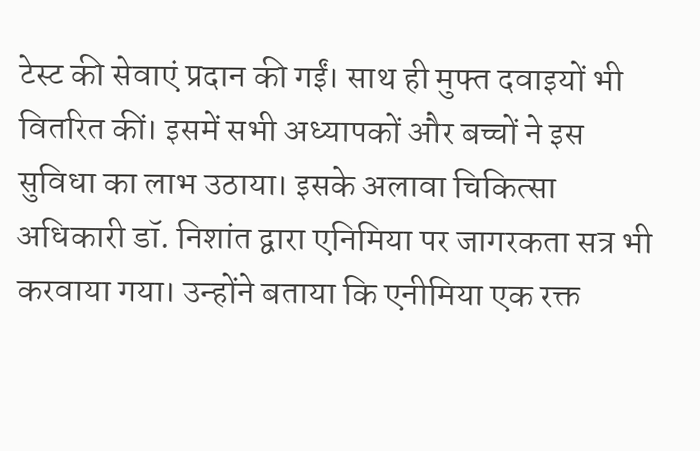टेस्ट की सेवाएं प्रदान की गईं। साथ ही मुफ्त दवाइयों भी वितरित कीं। इसमें सभी अध्यापकों और बच्चों ने इस सुविधा का लाभ उठाया। इसके अलावा चिकित्सा अधिकारी डॉ. निशांत द्वारा एनिमिया पर जागरकता सत्र भी करवाया गया। उन्होंने बताया कि एनीमिया एक रक्त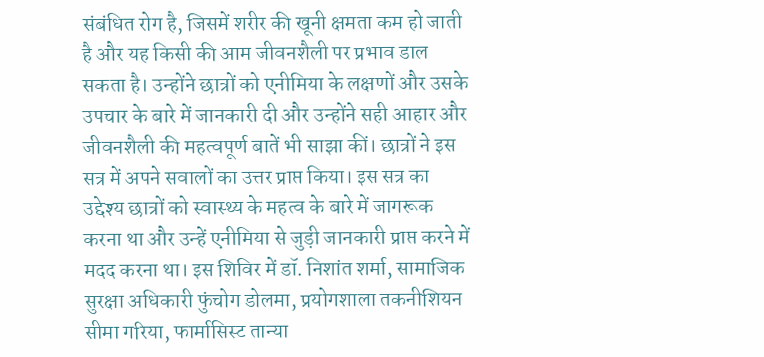संबंधित रोग है, जिसमें शरीर की खूनी क्षमता कम हो जाती है और यह किसी की आम जीवनशैली पर प्रभाव डाल सकता है। उन्होंने छात्रों को एनीमिया के लक्षणों और उसके उपचार के बारे में जानकारी दी और उन्होंने सही आहार और जीवनशैली की महत्वपूर्ण बातें भी साझा कीं। छात्रों ने इस सत्र में अपने सवालों का उत्तर प्राप्त किया। इस सत्र का उद्देश्य छात्रों को स्वास्थ्य के महत्व के बारे में जागरूक करना था और उन्हें एनीमिया से जुड़ी जानकारी प्राप्त करने में मदद करना था। इस शिविर में डॉ. निशांत शर्मा, सामाजिक सुरक्षा अधिकारी फुंचोग डोलमा, प्रयोगशाला तकनीशियन सीमा गरिया, फार्मासिस्ट तान्या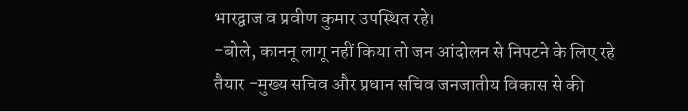भारद्वाज व प्रवीण कुमार उपस्थित रहे।
-बोले, काननू लागू नहीं किया तो जन आंदोलन से निपटने के लिए रहे तैयार -मुख्य सचिव और प्रधान सचिव जनजातीय विकास से की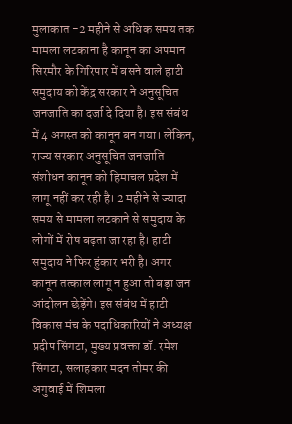मुलाकात -2 महीने से अधिक समय तक मामला लटकाना है कानून का अपमान सिरमौर के गिरिपार में बसने वाले हाटी समुदाय को केंद्र सरकार ने अनुसूचित जनजाति का दर्जा दे दिया है। इस संबंध में 4 अगस्त को कानून बन गया। लेकिन, राज्य सरकार अनुसूचित जनजाति संशोधन कानून को हिमाचल प्रदेश में लागू नहीं कर रही है। 2 महीने से ज्यादा समय से मामला लटकाने से समुदाय के लोगों में रोष बढ़ता जा रहा है। हाटी समुदाय ने फिर हुंकार भरी है। अगर कानून तत्काल लागू न हुआ तो बड़ा जन आंदोलन छेड़ेंगे। इस संबंध में हाटी विकास मंच के पदाधिकारियों ने अध्यक्ष प्रदीप सिंगटा, मुख्य प्रवक्ता डॉ. रमेश सिंगटा, सलाहकार मदन तोमर की अगुवाई में शिमला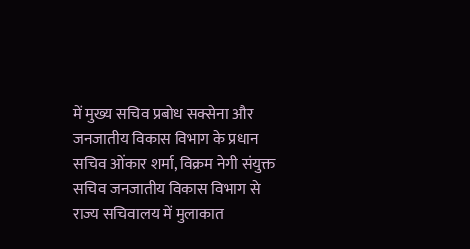में मुख्य सचिव प्रबोध सक्सेना और जनजातीय विकास विभाग के प्रधान सचिव ओंकार शर्मा, विक्रम नेगी संयुक्त सचिव जनजातीय विकास विभाग से राज्य सचिवालय में मुलाकात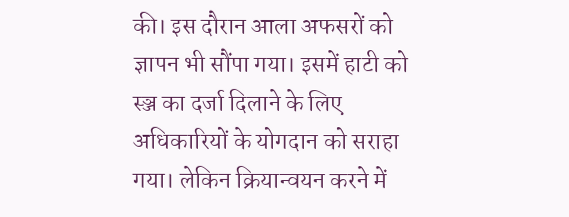की। इस दौरान आला अफसरों को ज्ञापन भी सौंपा गया। इसमें हाटी को स्ञ्ज का दर्जा दिलाने के लिए अधिकारियों के योगदान को सराहा गया। लेकिन क्रियान्वयन करने में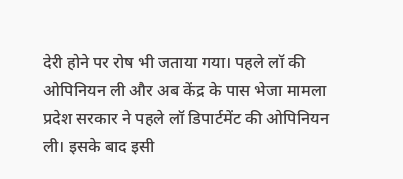देरी होने पर रोष भी जताया गया। पहले लॉ की ओपिनियन ली और अब केंद्र के पास भेजा मामला प्रदेश सरकार ने पहले लॉ डिपार्टमेंट की ओपिनियन ली। इसके बाद इसी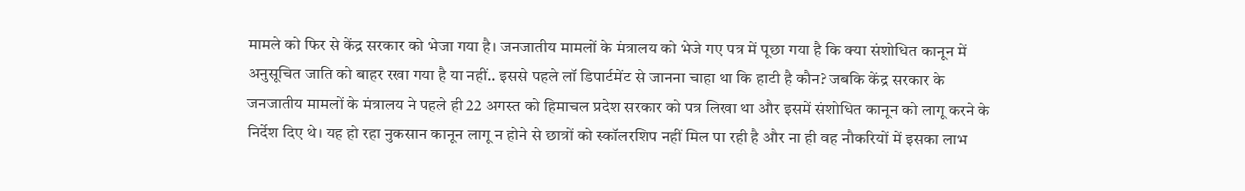मामले को फिर से केंद्र सरकार को भेजा गया है। जनजातीय मामलों के मंत्रालय को भेजे गए पत्र में पूछा गया है कि क्या संशोधित कानून में अनुसूचित जाति को बाहर रखा गया है या नहीं.. इससे पहले लॉ डिपार्टमेंट से जानना चाहा था कि हाटी है कौन? जबकि केंद्र सरकार के जनजातीय मामलों के मंत्रालय ने पहले ही 22 अगस्त को हिमाचल प्रदेश सरकार को पत्र लिखा था और इसमें संशोधित कानून को लागू करने के निर्देश दिए थे। यह हो रहा नुकसान कानून लागू न होने से छात्रों को स्कॉलरशिप नहीं मिल पा रही है और ना ही वह नौकरियों में इसका लाभ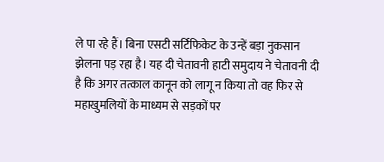ले पा रहे हैं। बिना एसटी सर्टिफिकेट के उन्हें बड़ा नुकसान झेलना पड़ रहा है। यह दी चेतावनी हाटी समुदाय ने चेतावनी दी है कि अगर तत्काल कानून को लागू न किया तो वह फिर से महाखुमलियों के माध्यम से सड़कों पर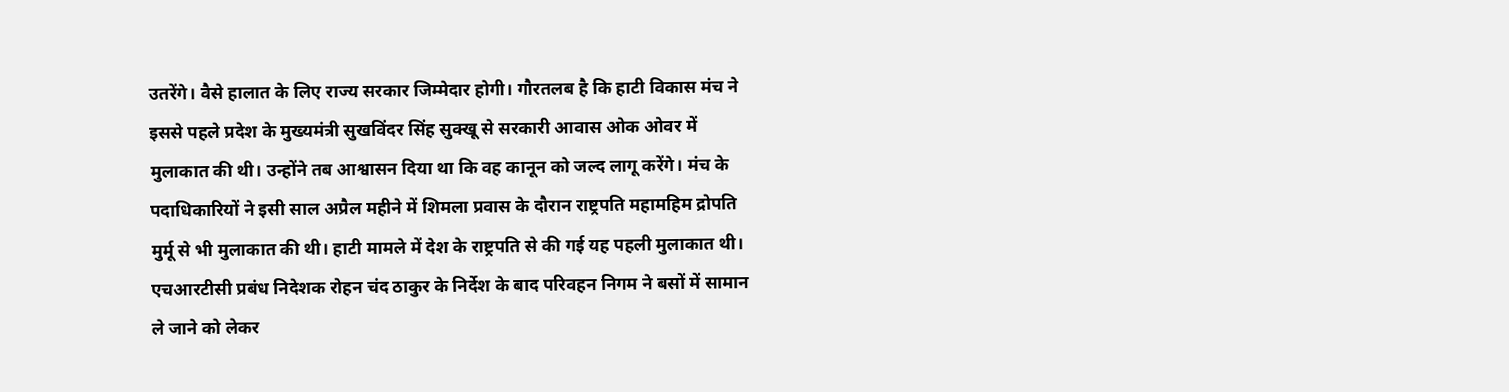उतरेंगे। वैसे हालात के लिए राज्य सरकार जिम्मेदार होगी। गौरतलब है कि हाटी विकास मंच ने इससे पहले प्रदेश के मुख्यमंत्री सुखविंदर सिंह सुक्खू से सरकारी आवास ओक ओवर में मुलाकात की थी। उन्होंने तब आश्वासन दिया था कि वह कानून को जल्द लागू करेंगे। मंच के पदाधिकारियों ने इसी साल अप्रैल महीने में शिमला प्रवास के दौरान राष्ट्रपति महामहिम द्रोपति मुर्मू से भी मुलाकात की थी। हाटी मामले में देश के राष्ट्रपति से की गई यह पहली मुलाकात थी।
एचआरटीसी प्रबंध निदेशक रोहन चंद ठाकुर के निर्देश के बाद परिवहन निगम ने बसों में सामान ले जाने को लेकर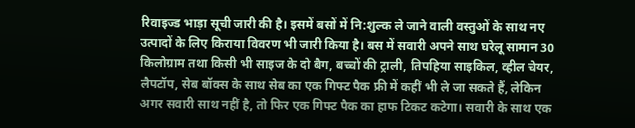रिवाइज्ड भाड़ा सूची जारी की है। इसमें बसों में नि:शुल्क ले जाने वाली वस्तुओं के साथ नए उत्पादों के लिए किराया विवरण भी जारी किया है। बस में सवारी अपने साथ घरेलू सामान 30 किलोग्राम तथा किसी भी साइज के दो बैग, बच्चों की ट्राली, तिपहिया साइकिल, व्हील चेयर, लैपटॉप, सेब बॉक्स के साथ सेब का एक गिफ्ट पैक फ्री में कहीं भी ले जा सकते हैं, लेकिन अगर सवारी साथ नहीं है, तो फिर एक गिफ्ट पैक का हाफ टिकट कटेगा। सवारी के साथ एक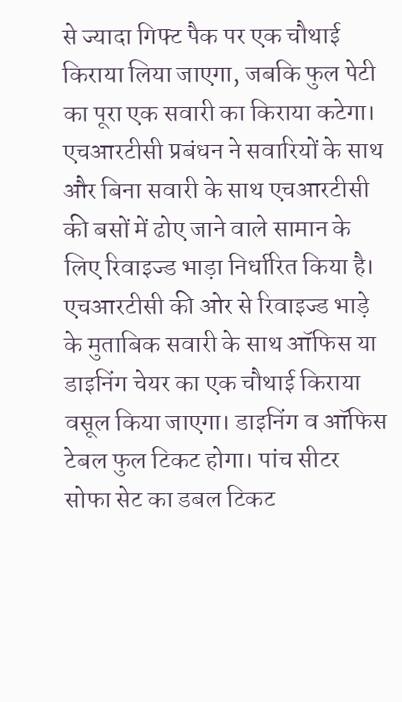से ज्यादा गिफ्ट पैक पर एक चौथाई किराया लिया जाएगा, जबकि फुल पेटी का पूरा एक सवारी का किराया कटेगा। एचआरटीसी प्रबंधन ने सवारियों के साथ और बिना सवारी के साथ एचआरटीसी की बसों में ढोए जाने वाले सामान के लिए रिवाइज्ड भाड़ा निर्धारित किया है। एचआरटीसी की ओर से रिवाइज्ड भाड़े के मुताबिक सवारी के साथ ऑफिस या डाइनिंग चेयर का एक चौथाई किराया वसूल किया जाएगा। डाइनिंग व ऑफिस टेबल फुल टिकट होगा। पांच सीटर सोफा सेट का डबल टिकट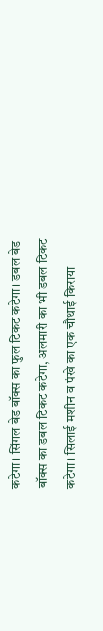कटेगा। सिंगल बेड बॉक्स का फुल टिकट कटेगा। डबल बेड बॉक्स का डबल टिकट कटेगा, अलमारी का भी डबल टिकट कटेगा। सिलाई मशीन व पंखे का एक चौथाई किराया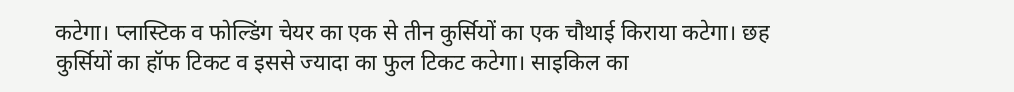कटेगा। प्लास्टिक व फोल्डिंग चेयर का एक से तीन कुर्सियों का एक चौथाई किराया कटेगा। छह कुर्सियों का हॉफ टिकट व इससे ज्यादा का फुल टिकट कटेगा। साइकिल का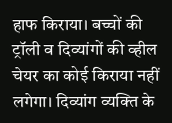हाफ किराया। बच्चों की ट्रॉली व दिव्यांगों की व्हील चेयर का कोई किराया नहीं लगेगा। दिव्यांग व्यक्ति के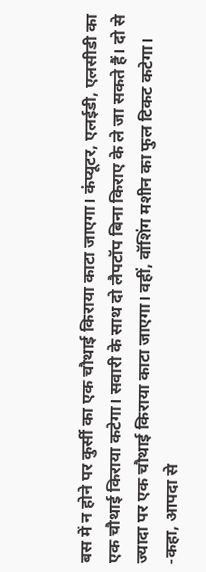बस में न होने पर कुर्सी का एक चौथाई किराया काटा जाएगा। कंप्यूटर, एलईडी, एलसीडी का एक चौथाई किराया कटेगा। सवारी के साथ दो लैपटॉप बिना किराए के ले जा सकते हैं। दो से ज्यादा पर एक चौथाई किराया काटा जाएगा। वहीं, वॉशिंग मशीन का फुल टिकट कटेगा।
-कहा, आपदा से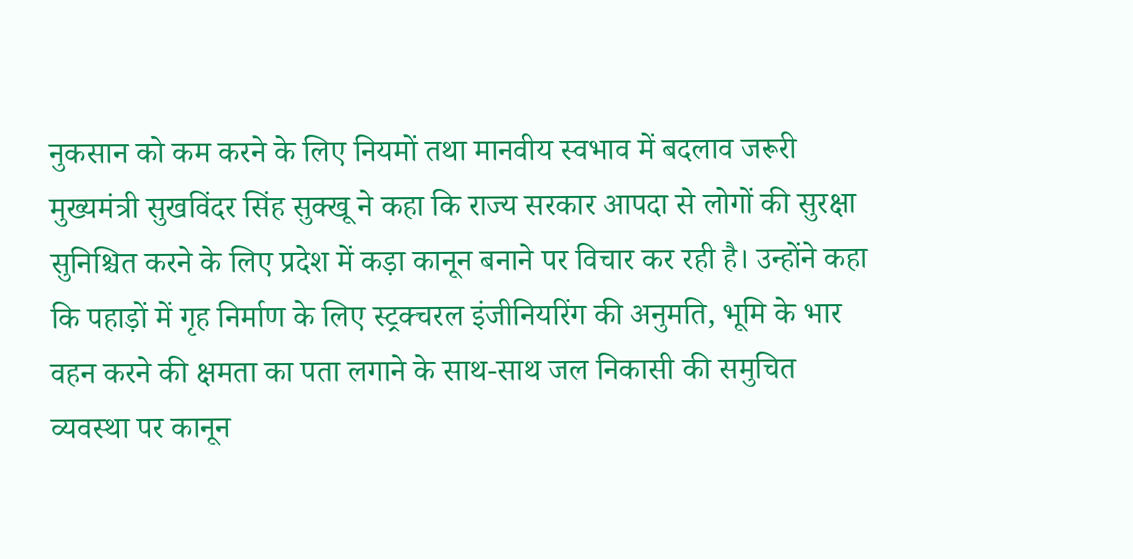नुकसान को कम करने के लिए नियमों तथा मानवीय स्वभाव में बदलाव जरूरी मुख्यमंत्री सुखविंदर सिंह सुक्खू ने कहा कि राज्य सरकार आपदा से लोगों की सुरक्षा सुनिश्चित करने के लिए प्रदेश में कड़ा कानून बनाने पर विचार कर रही है। उन्होंने कहा कि पहाड़ों में गृह निर्माण के लिए स्ट्रक्चरल इंजीनियरिंग की अनुमति, भूमि के भार वहन करने की क्षमता का पता लगाने के साथ-साथ जल निकासी की समुचित व्यवस्था पर कानून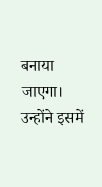बनाया जाएगा। उन्होंने इसमें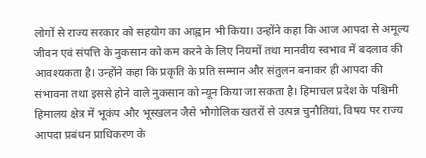लोगों से राज्य सरकार को सहयोग का आह्वान भी किया। उन्होंने कहा कि आज आपदा से अमूल्य जीवन एवं संपत्ति के नुकसान को कम करने के लिए नियमों तथा मानवीय स्वभाव में बदलाव की आवश्यकता है। उन्होंने कहा कि प्रकृति के प्रति सम्मान और संतुलन बनाकर ही आपदा की संभावना तथा इससे होने वाले नुकसान को न्यून किया जा सकता है। हिमाचल प्रदेश के पश्चिमी हिमालय क्षेत्र में भूकंप और भूस्खलन जैसे भौगोलिक खतरों से उत्पन्न चुनौतियां, विषय पर राज्य आपदा प्रबंधन प्राधिकरण के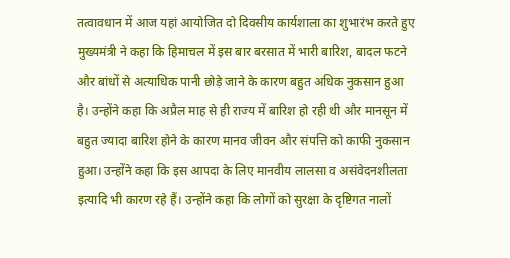तत्वावधान में आज यहां आयोजित दो दिवसीय कार्यशाला का शुभारंभ करते हुए मुख्यमंत्री ने कहा कि हिमाचल में इस बार बरसात में भारी बारिश, बादल फटने और बांधों से अत्याधिक पानी छोड़े जाने के कारण बहुत अधिक नुकसान हुआ है। उन्होंने कहा कि अप्रैल माह से ही राज्य में बारिश हो रही थी और मानसून में बहुत ज्यादा बारिश होने के कारण मानव जीवन और संपत्ति को काफी नुकसान हुआ। उन्होंने कहा कि इस आपदा के लिए मानवीय लालसा व असंवेदनशीलता इत्यादि भी कारण रहे हैं। उन्होंने कहा कि लोगों को सुरक्षा के दृष्टिगत नालों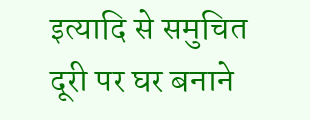इत्यादि से समुचित दूरी पर घर बनाने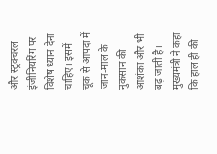और स्ट्रक्चरल इंजीनियरिंग पर विशेष ध्यान देना चाहिए। इसमें चूक से आपदा में जान-माल के नुकसान की आशंका और भी बढ़ जाती है। मुख्यमंत्री ने कहा कि हाल ही की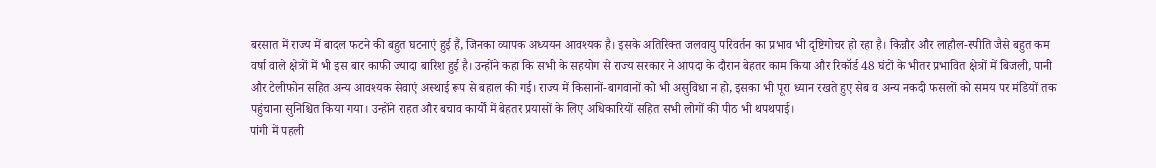बरसात में राज्य में बादल फटने की बहुत घटनाएं हुई हैं, जिनका व्यापक अध्ययन आवश्यक है। इसके अतिरिक्त जलवायु परिवर्तन का प्रभाव भी दृष्टिगोचर हो रहा है। किन्नौर और लाहौल-स्पीति जैसे बहुत कम वर्षा वाले क्षेत्रों में भी इस बार काफी ज्यादा बारिश हुई है। उन्होंने कहा कि सभी के सहयोग से राज्य सरकार ने आपदा के दौरान बेहतर काम किया और रिकॉर्ड 48 घंटों के भीतर प्रभावित क्षेत्रों में बिजली, पानी और टेलीफोन सहित अन्य आवश्यक सेवाएं अस्थाई रूप से बहाल की गई। राज्य में किसानों-बागवानों को भी असुविधा न हो, इसका भी पूरा ध्यान रखते हुए सेब व अन्य नकदी फसलों को समय पर मंडियों तक पहुंचाना सुनिश्चित किया गया। उन्होंने राहत और बचाव कार्यों में बेहतर प्रयासों के लिए अधिकारियों सहित सभी लोगों की पीठ भी थपथपाई।
पांगी में पहली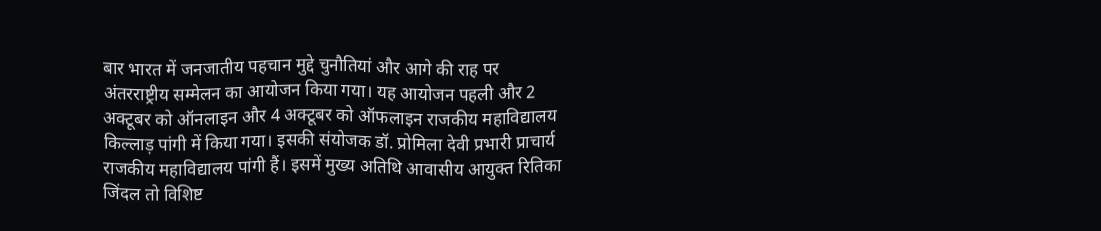बार भारत में जनजातीय पहचान मुद्दे चुनौतियां और आगे की राह पर अंतरराष्ट्रीय सम्मेलन का आयोजन किया गया। यह आयोजन पहली और 2 अक्टूबर को ऑनलाइन और 4 अक्टूबर को ऑफलाइन राजकीय महाविद्यालय किल्लाड़ पांगी में किया गया। इसकी संयोजक डॉ. प्रोमिला देवी प्रभारी प्राचार्य राजकीय महाविद्यालय पांगी हैं। इसमें मुख्य अतिथि आवासीय आयुक्त रितिका जिंदल तो विशिष्ट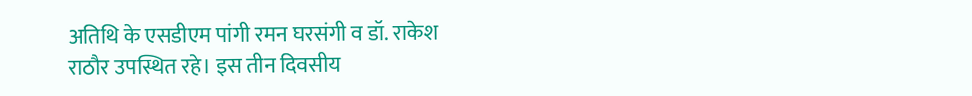अतिथि के एसडीएम पांगी रमन घरसंगी व डॉ. राकेश राठौर उपस्थित रहे। इस तीन दिवसीय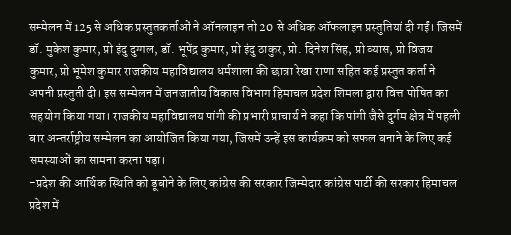सम्मेलन में 125 से अधिक प्रस्तुतकर्ताओं ने ऑनलाइन तो 20 से अधिक ऑफलाइन प्रस्तुतियां दी गईं। जिसमें डॉ. मुकेश कुमार, प्रो इंदु दुग्गल, डॉ. भूपेंद्र कुमार, प्रो इंदु ठाकुर, प्रो. दिनेश सिंह, प्रो व्यास, प्रो विजय कुमार, प्रो भूमेश कुमार राजकीय महाविद्यालय धर्मशाला की छात्रा रेखा राणा सहित कई प्रस्तुत कर्ता ने अपनी प्रस्तुती दी। इस सम्मेलन में जनजातीय विकास विभाग हिमाचल प्रदेश शिमला द्वारा वित्त पोषित का सहयोग किया गया। राजकीय महाविद्यालय पांगी की प्रभारी प्राचार्य ने कहा कि पांगी जैसे दुर्गम क्षेत्र में पहली बार अन्तर्राष्ट्रीय सम्मेलन का आयोजित किया गया, जिसमें उन्हें इस कार्यक्रम को सफल बनाने के लिए कई समस्याओं का सामना करना पड़ा।
-प्रदेश की आर्थिक स्थिति को डूबोने के लिए कांग्रेस की सरकार जिम्मेदार कांग्रेस पार्टी की सरकार हिमाचल प्रदेश में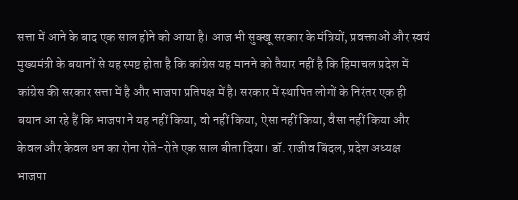सत्ता में आने के बाद एक साल होने को आया है। आज भी सुक्खू सरकार के मंत्रियों, प्रवक्ताओं और स्वयं मुख्यमंत्री के बयानों से यह स्पष्ट होता है कि कांग्रेस यह मानने को तैयार नहीं है कि हिमाचल प्रदेश में कांग्रेस की सरकार सत्ता में है और भाजपा प्रतिपक्ष में है। सरकार में स्थापित लोगों के निरंतर एक ही बयान आ रहे हैं कि भाजपा ने यह नहीं किया, वो नहीं किया, ऐसा नहीं किया, वैसा नहीं किया और केवल और केवल धन का रोना रोते-रोते एक साल बीता दिया। डॉ. राजीव बिंदल, प्रदेश अध्यक्ष भाजपा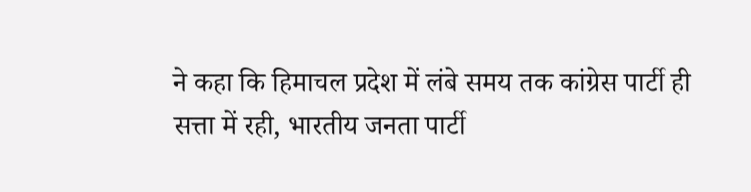ने कहा कि हिमाचल प्रदेश में लंबे समय तक कांग्रेस पार्टी ही सत्ता में रही, भारतीय जनता पार्टी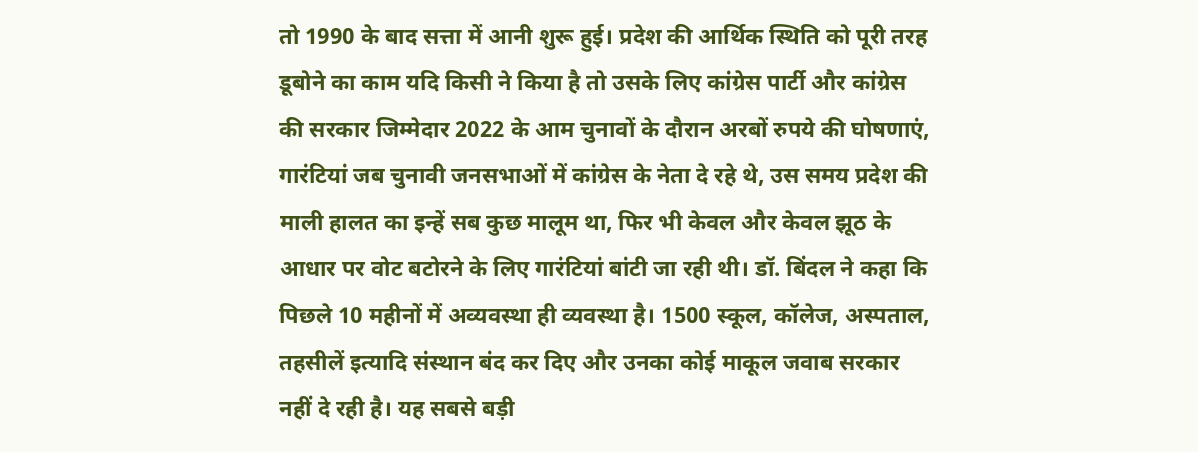तो 1990 के बाद सत्ता में आनी शुरू हुई। प्रदेश की आर्थिक स्थिति को पूरी तरह डूबोने का काम यदि किसी ने किया है तो उसके लिए कांग्रेस पार्टी और कांग्रेस की सरकार जिम्मेदार 2022 के आम चुनावों के दौरान अरबों रुपये की घोषणाएं, गारंटियां जब चुनावी जनसभाओं में कांग्रेस के नेता दे रहे थे, उस समय प्रदेश की माली हालत का इन्हें सब कुछ मालूम था, फिर भी केवल और केवल झूठ के आधार पर वोट बटोरने के लिए गारंटियां बांटी जा रही थी। डॉ. बिंदल ने कहा कि पिछले 10 महीनों में अव्यवस्था ही व्यवस्था है। 1500 स्कूल, कॉलेज, अस्पताल, तहसीलें इत्यादि संस्थान बंद कर दिए और उनका कोई माकूल जवाब सरकार नहीं दे रही है। यह सबसे बड़ी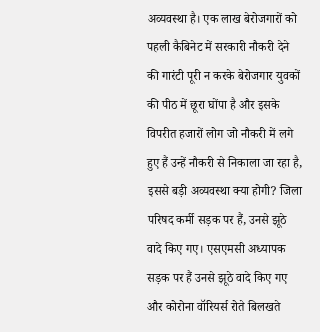अव्यवस्था है। एक लाख बेरोजगारों को पहली कैबिनेट में सरकारी नौकरी देने की गारंटी पूरी न करके बेरोजगार युवकों की पीठ में छूरा घोंपा है और इसके विपरीत हजारों लोग जो नौकरी में लगे हुए हैं उन्हें नौकरी से निकाला जा रहा है, इससे बड़ी अव्यवस्था क्या होगी? जिला परिषद कर्मी सड़क पर हैं, उनसे झूठे वादे किए गए। एसएमसी अध्यापक सड़क पर हैं उनसे झूठे वादे किए गए और कोरोना वॉरियर्स रोते बिलखते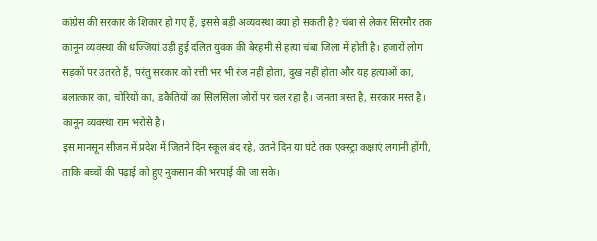कांग्रेस की सरकार के शिकार हो गए हैं, इससे बड़ी अव्यवस्था क्या हो सकती है? चंबा से लेकर सिरमौर तक कानून व्यवस्था की धज्जियां उड़ी हुई दलित युवक की बेरहमी से हत्या चंबा जिला में होती है। हजारों लोग सड़कों पर उतरते हैं, परंतु सरकार को रत्ती भर भी रंज नहीं होता, दुख नहीं होता और यह हत्याओं का, बलात्कार का, चोरियों का, डकैतियों का सिलसिला जोरों पर चल रहा है। जनता त्रस्त है, सरकार मस्त है। कानून व्यवस्था राम भरोसे है।
इस मानसून सीजन में प्रदेश में जितने दिन स्कूल बंद रहे, उतने दिन या घंटे तक एक्स्ट्रा कक्षाएं लगानी होंगी, ताकि बच्चों की पढ़ाई को हुए नुकसान की भरपाई की जा सके।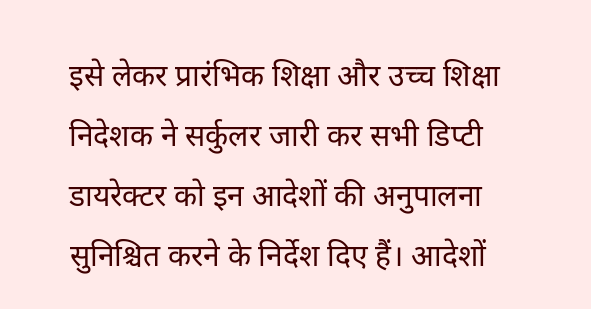इसे लेकर प्रारंभिक शिक्षा और उच्च शिक्षा निदेशक ने सर्कुलर जारी कर सभी डिप्टी डायरेक्टर को इन आदेशों की अनुपालना सुनिश्चित करने के निर्देश दिए हैं। आदेशों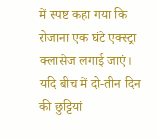में स्पष्ट कहा गया कि रोजाना एक घंटे एक्स्ट्रा क्लासेज लगाई जाएं। यदि बीच में दो-तीन दिन की छुट्टियां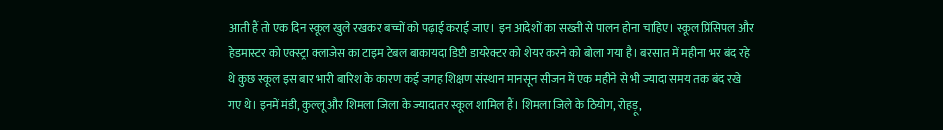आती हैं तो एक दिन स्कूल खुले रखकर बच्चों को पढ़ाई कराई जाए। इन आदेशों का सख्ती से पालन होना चाहिए। स्कूल प्रिंसिपल और हेडमास्टर को एक्स्ट्रा क्लाजेस का टाइम टेबल बाकायदा डिप्टी डायरेक्टर को शेयर करने को बोला गया है। बरसात में महीना भर बंद रहे थे कुछ स्कूल इस बार भारी बारिश के कारण कई जगह शिक्षण संस्थान मानसून सीजन में एक महीने से भी ज्यादा समय तक बंद रखे गए थे। इनमें मंडी, कुल्लू और शिमला जिला के ज्यादातर स्कूल शामिल हैं। शिमला जिले के ठियोग, रोहड़ू,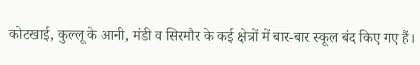कोटखाई, कुल्लू के आनी, मंडी व सिरमौर के कई क्षेत्रों में बार-बार स्कूल बंद किए गए हैं।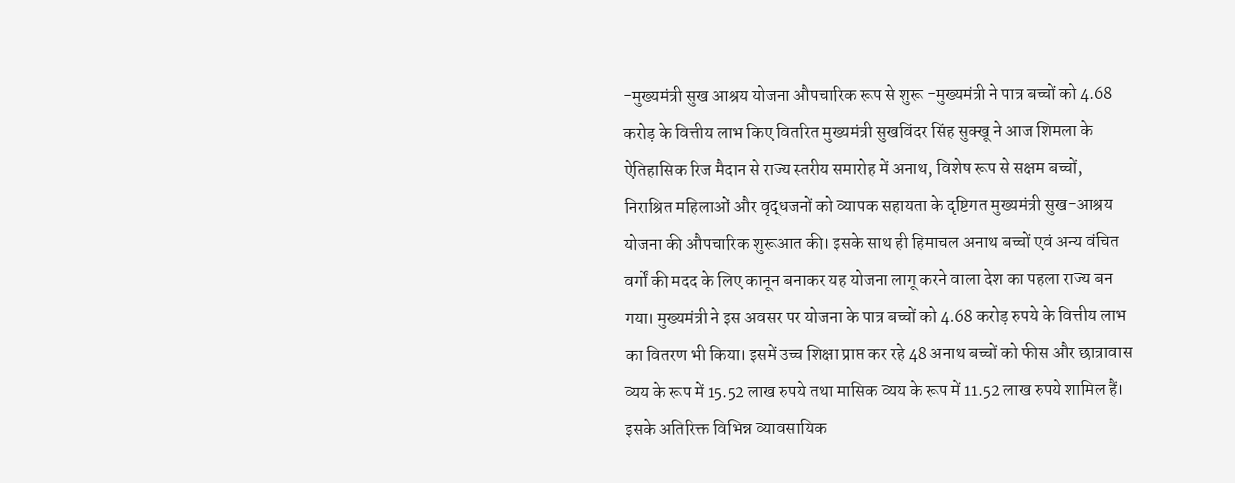-मुख्यमंत्री सुख आश्रय योजना औपचारिक रूप से शुरू -मुख्यमंत्री ने पात्र बच्चों को 4.68 करोड़ के वित्तीय लाभ किए वितरित मुख्यमंत्री सुखविंदर सिंह सुक्खू ने आज शिमला के ऐतिहासिक रिज मैदान से राज्य स्तरीय समारोह में अनाथ, विशेष रूप से सक्षम बच्चों, निराश्रित महिलाओं और वृद्धजनों को व्यापक सहायता के दृष्टिगत मुख्यमंत्री सुख-आश्रय योजना की औपचारिक शुरूआत की। इसके साथ ही हिमाचल अनाथ बच्चों एवं अन्य वंचित वर्गों की मदद के लिए कानून बनाकर यह योजना लागू करने वाला देश का पहला राज्य बन गया। मुख्यमंत्री ने इस अवसर पर योजना के पात्र बच्चों को 4.68 करोड़ रुपये के वित्तीय लाभ का वितरण भी किया। इसमें उच्च शिक्षा प्राप्त कर रहे 48 अनाथ बच्चों को फीस और छात्रावास व्यय के रूप में 15.52 लाख रुपये तथा मासिक व्यय के रूप में 11.52 लाख रुपये शामिल हैं। इसके अतिरिक्त विभिन्न व्यावसायिक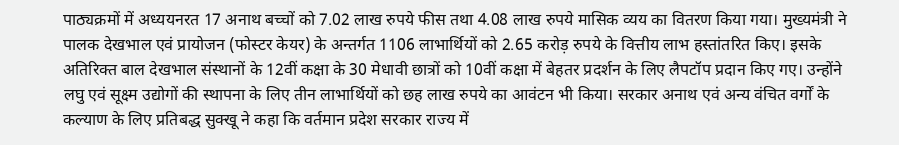पाठ्यक्रमों में अध्ययनरत 17 अनाथ बच्चों को 7.02 लाख रुपये फीस तथा 4.08 लाख रुपये मासिक व्यय का वितरण किया गया। मुख्यमंत्री ने पालक देखभाल एवं प्रायोजन (फोस्टर केयर) के अन्तर्गत 1106 लाभार्थियों को 2.65 करोड़ रुपये के वित्तीय लाभ हस्तांतरित किए। इसके अतिरिक्त बाल देखभाल संस्थानों के 12वीं कक्षा के 30 मेधावी छात्रों को 10वीं कक्षा में बेहतर प्रदर्शन के लिए लैपटॉप प्रदान किए गए। उन्होंने लघु एवं सूक्ष्म उद्योगों की स्थापना के लिए तीन लाभार्थियों को छह लाख रुपये का आवंटन भी किया। सरकार अनाथ एवं अन्य वंचित वर्गों के कल्याण के लिए प्रतिबद्ध सुक्खू ने कहा कि वर्तमान प्रदेश सरकार राज्य में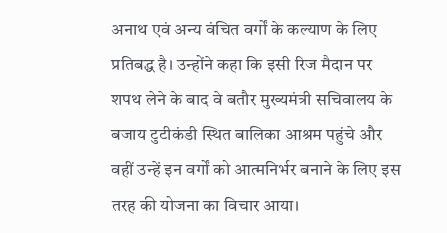अनाथ एवं अन्य वंचित वर्गों के कल्याण के लिए प्रतिबद्ध है। उन्होंने कहा कि इसी रिज मैदान पर शपथ लेने के बाद वे बतौर मुख्यमंत्री सचिवालय के बजाय टुटीकंडी स्थित बालिका आश्रम पहुंचे और वहीं उन्हें इन वर्गों को आत्मनिर्भर बनाने के लिए इस तरह की योजना का विचार आया।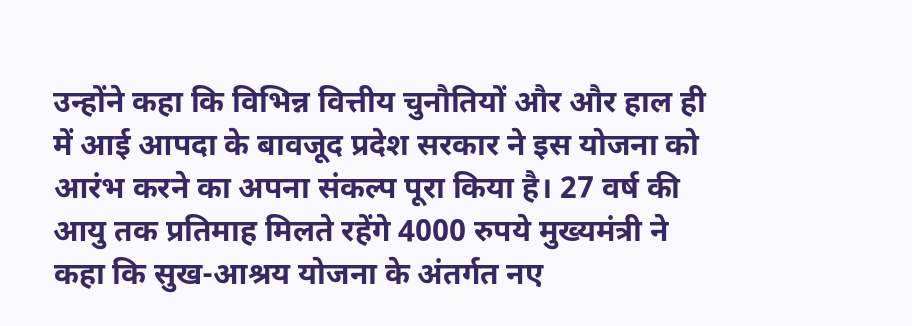उन्होंने कहा कि विभिन्न वित्तीय चुनौतियों और और हाल ही में आई आपदा के बावजूद प्रदेश सरकार ने इस योजना को आरंभ करने का अपना संकल्प पूरा किया है। 27 वर्ष की आयु तक प्रतिमाह मिलते रहेंगे 4000 रुपये मुख्यमंत्री ने कहा कि सुख-आश्रय योजना के अंतर्गत नए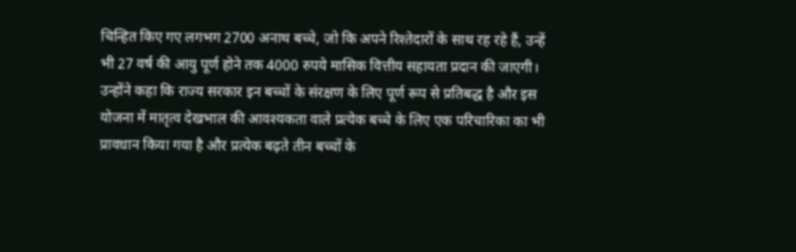चिन्हित किए गए लगभग 2700 अनाथ बच्चे, जो कि अपने रिश्तेदारों के साथ रह रहे हैं, उन्हें भी 27 वर्ष की आयु पूर्ण होने तक 4000 रुपये मासिक वित्तीय सहायता प्रदान की जाएगी। उन्होंने कहा कि राज्य सरकार इन बच्चों के संरक्षण के लिए पूर्ण रूप से प्रतिबद्ध है और इस योजना में मातृत्व देखभाल की आवश्यकता वाले प्रत्येक बच्चे के लिए एक परिचारिका का भी प्रावधान किया गया है और प्रत्येक बढ़ते तीन बच्चों के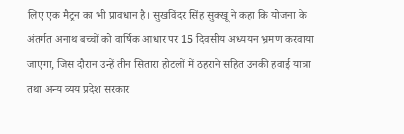लिए एक मैट्रन का भी प्रावधान है। सुखविंदर सिंह सुक्खू ने कहा कि योजना के अंतर्गत अनाथ बच्चों को वार्षिक आधार पर 15 दिवसीय अध्ययन भ्रमण करवाया जाएगा, जिस दौरान उन्हें तीन सितारा होटलों में ठहराने सहित उनकी हवाई यात्रा तथा अन्य व्यय प्रदेश सरकार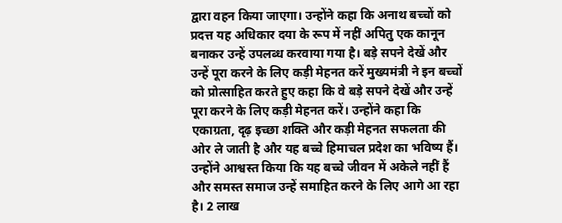द्वारा वहन किया जाएगा। उन्होंने कहा कि अनाथ बच्चों को प्रदत्त यह अधिकार दया के रूप में नहीं अपितु एक कानून बनाकर उन्हें उपलब्ध करवाया गया है। बड़े सपने देखें और उन्हें पूरा करने के लिए कड़ी मेहनत करें मुख्यमंत्री ने इन बच्चों को प्रोत्साहित करते हुए कहा कि वे बड़े सपने देखें और उन्हें पूरा करने के लिए कड़ी मेहनत करें। उन्होंने कहा कि एकाग्रता, दृढ़ इच्छा शक्ति और कड़ी मेहनत सफलता की ओर ले जाती है और यह बच्चे हिमाचल प्रदेश का भविष्य हैं। उन्होंने आश्वस्त किया कि यह बच्चे जीवन में अकेले नहीं हैं और समस्त समाज उन्हें समाहित करने के लिए आगे आ रहा है। 2 लाख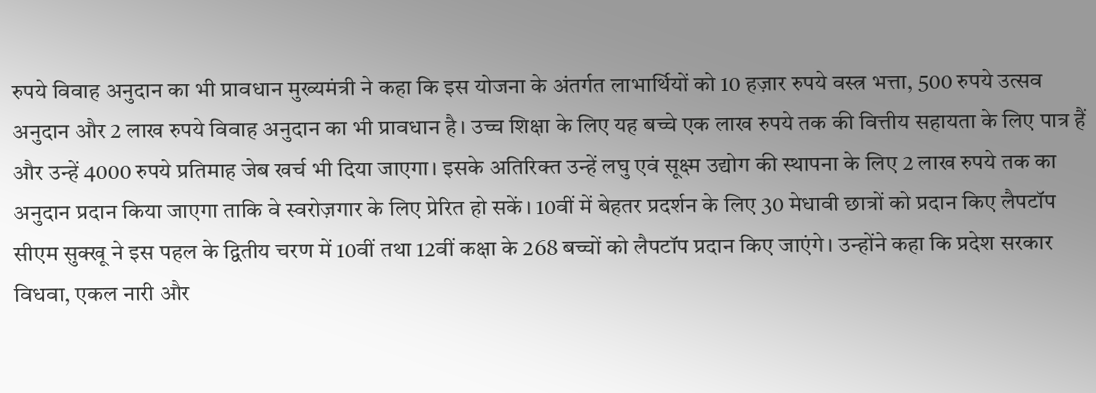रुपये विवाह अनुदान का भी प्रावधान मुख्यमंत्री ने कहा कि इस योजना के अंतर्गत लाभार्थियों को 10 हज़ार रुपये वस्त्र भत्ता, 500 रुपये उत्सव अनुदान और 2 लाख रुपये विवाह अनुदान का भी प्रावधान है। उच्च शिक्षा के लिए यह बच्चे एक लाख रुपये तक की वित्तीय सहायता के लिए पात्र हैं और उन्हें 4000 रुपये प्रतिमाह जेब खर्च भी दिया जाएगा। इसके अतिरिक्त उन्हें लघु एवं सूक्ष्म उद्योग की स्थापना के लिए 2 लाख रुपये तक का अनुदान प्रदान किया जाएगा ताकि वे स्वरोज़गार के लिए प्रेरित हो सकें। 10वीं में बेहतर प्रदर्शन के लिए 30 मेधावी छात्रों को प्रदान किए लैपटॉप सीएम सुक्खू ने इस पहल के द्वितीय चरण में 10वीं तथा 12वीं कक्षा के 268 बच्चों को लैपटॉप प्रदान किए जाएंगे। उन्होंने कहा कि प्रदेश सरकार विधवा, एकल नारी और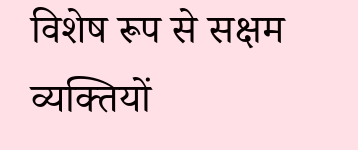विशेष रूप से सक्षम व्यक्तियों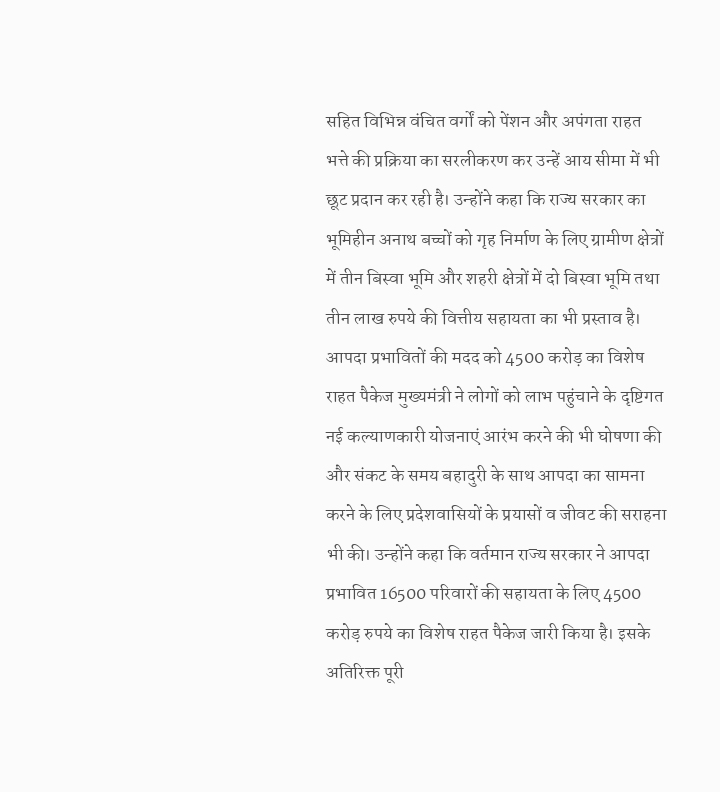सहित विभिन्न वंचित वर्गों को पेंशन और अपंगता राहत भत्ते की प्रक्रिया का सरलीकरण कर उन्हें आय सीमा में भी छूट प्रदान कर रही है। उन्होंने कहा कि राज्य सरकार का भूमिहीन अनाथ बच्चों को गृह निर्माण के लिए ग्रामीण क्षेत्रों में तीन बिस्वा भूमि और शहरी क्षेत्रों में दो बिस्वा भूमि तथा तीन लाख रुपये की वित्तीय सहायता का भी प्रस्ताव है। आपदा प्रभावितों की मदद को 4500 करोड़ का विशेष राहत पैकेज मुख्यमंत्री ने लोगों को लाभ पहुंचाने के दृष्टिगत नई कल्याणकारी योजनाएं आरंभ करने की भी घोषणा की और संकट के समय बहादुरी के साथ आपदा का सामना करने के लिए प्रदेशवासियों के प्रयासों व जीवट की सराहना भी की। उन्होंने कहा कि वर्तमान राज्य सरकार ने आपदा प्रभावित 16500 परिवारों की सहायता के लिए 4500 करोड़ रुपये का विशेष राहत पैकेज जारी किया है। इसके अतिरिक्त पूरी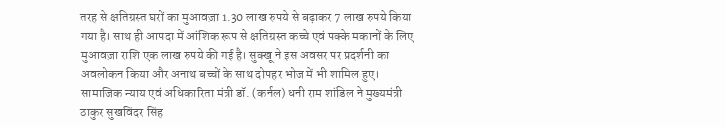तरह से क्षतिग्रस्त घरों का मुआवज़ा 1.30 लाख रुपये से बढ़ाकर 7 लाख रुपये किया गया है। साथ ही आपदा में आंशिक रूप से क्षतिग्रस्त कच्चे एवं पक्के मकानों के लिए मुआवज़ा राशि एक लाख रुपये की गई है। सुक्खू ने इस अवसर पर प्रदर्शनी का अवलोकन किया और अनाथ बच्चों के साथ दोपहर भोज में भी शामिल हुए। सामाजिक न्याय एवं अधिकारिता मंत्री डॉ. (कर्नल) धनी राम शांडिल ने मुख्यमंत्री ठाकुर सुखविंदर सिंह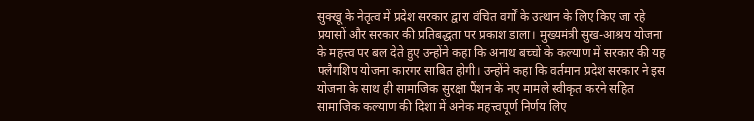सुक्खू के नेतृत्व में प्रदेश सरकार द्वारा वंचित वर्गों के उत्थान के लिए किए जा रहे प्रयासों और सरकार की प्रतिबद्धता पर प्रकाश डाला। मुख्यमंत्री सुख-आश्रय योजना के महत्त्व पर बल देते हुए उन्होंने कहा कि अनाथ बच्चों के कल्याण में सरकार की यह फ्लैगशिप योजना कारगर साबित होगी। उन्होंने कहा कि वर्तमान प्रदेश सरकार ने इस योजना के साथ ही सामाजिक सुरक्षा पैंशन के नए मामले स्वीकृत करने सहित सामाजिक कल्याण की दिशा में अनेक महत्त्वपूर्ण निर्णय लिए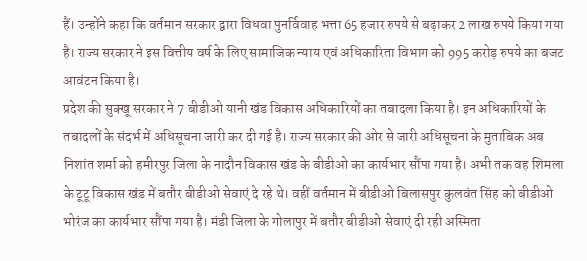हैं। उन्होंने कहा कि वर्तमान सरकार द्वारा विधवा पुनर्विवाह भत्ता 65 हजार रुपये से बढ़ाकर 2 लाख रुपये किया गया है। राज्य सरकार ने इस वित्तीय वर्ष के लिए सामाजिक न्याय एवं अधिकारिता विभाग को 995 करोड़ रुपये का बजट आवंटन किया है।
प्रदेश की सुक्खू सरकार ने 7 बीडीओ यानी खंड विकास अधिकारियों का तबादला किया है। इन अधिकारियों के तबादलों के संदर्भ में अधिसूचना जारी कर दी गई है। राज्य सरकार की ओर से जारी अधिसूचना के मुताबिक अब निशांत शर्मा को हमीरपुर जिला के नादौन विकास खंड के बीडीओ का कार्यभार सौंपा गया है। अभी तक वह शिमला के टूटू विकास खंड में बतौर बीडीओ सेवाएं दे रहे थे। वहीं वर्तमान में बीडीओ बिलासपुर कुलवंत सिंह को बीडीओ भोरंज का कार्यभार सौंपा गया है। मंडी जिला के गोलापुर में बतौर बीडीओ सेवाएं दी रही अस्मिता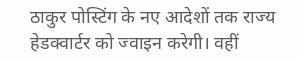ठाकुर पोस्टिंग के नए आदेशों तक राज्य हेडक्वार्टर को ज्वाइन करेगी। वहीं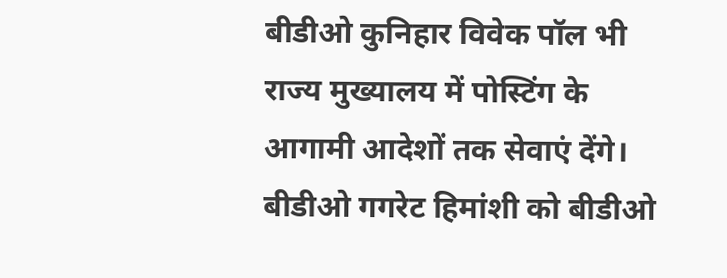बीडीओ कुनिहार विवेक पॉल भी राज्य मुख्यालय में पोस्टिंग के आगामी आदेशों तक सेवाएं देंगे। बीडीओ गगरेट हिमांशी को बीडीओ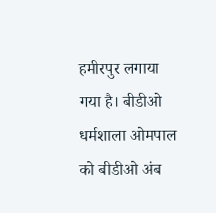हमीरपुर लगाया गया है। बीडीओ धर्मशाला ओमपाल को बीडीओ अंब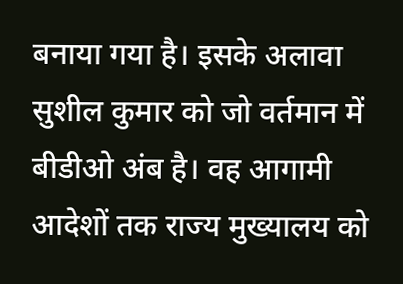बनाया गया है। इसके अलावा सुशील कुमार को जो वर्तमान में बीडीओ अंब है। वह आगामी आदेशों तक राज्य मुख्यालय को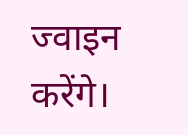ज्वाइन करेंगे।